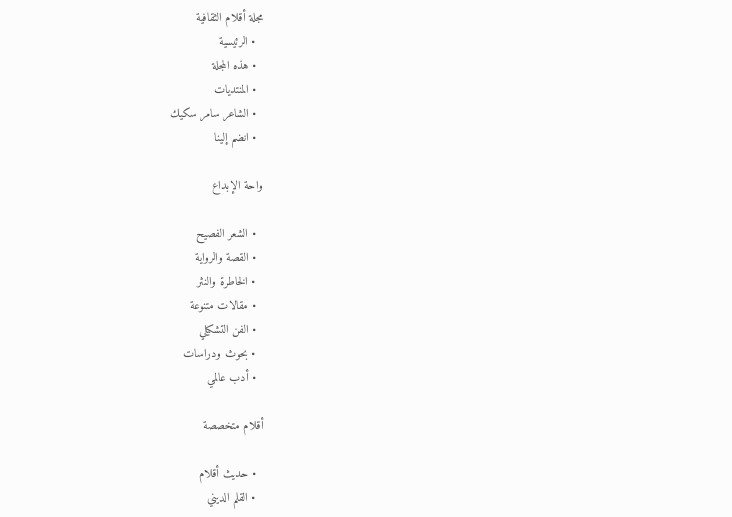مجلة أقلام الثقافية
  • الرئيسية
  • هذه المجلة
  • المنتديات
  • الشاعر سامر سكيك
  • انضم إلينا

واحة الإبداع

  • الشعر الفصيح
  • القصة والرواية
  • الخاطرة والنثر
  • مقالات متنوعة
  • الفن التشكيلي
  • بحوث ودراسات
  • أدب عالمي

أقلام متخصصة

  • حديث أقلام
  • القلم الديني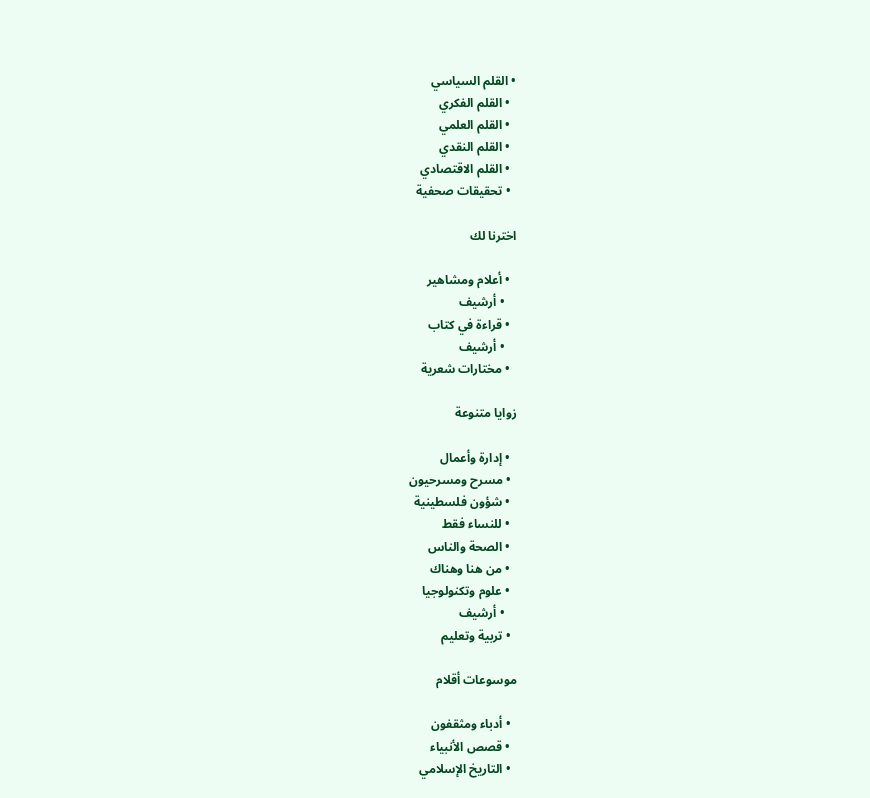• القلم السياسي
  • القلم الفكري
  • القلم العلمي
  • القلم النقدي
  • القلم الاقتصادي
  • تحقيقات صحفية

اخترنا لك

  • أعلام ومشاهير
    • أرشيف
  • قراءة في كتاب
    • أرشيف
  • مختارات شعرية

زوايا متنوعة

  • إدارة وأعمال
  • مسرح ومسرحيون
  • شؤون فلسطينية
  • للنساء فقط
  • الصحة والناس
  • من هنا وهناك
  • علوم وتكنولوجيا
    • أرشيف
  • تربية وتعليم

موسوعات أقلام

  • أدباء ومثقفون
  • قصص الأنبياء
  • التاريخ الإسلامي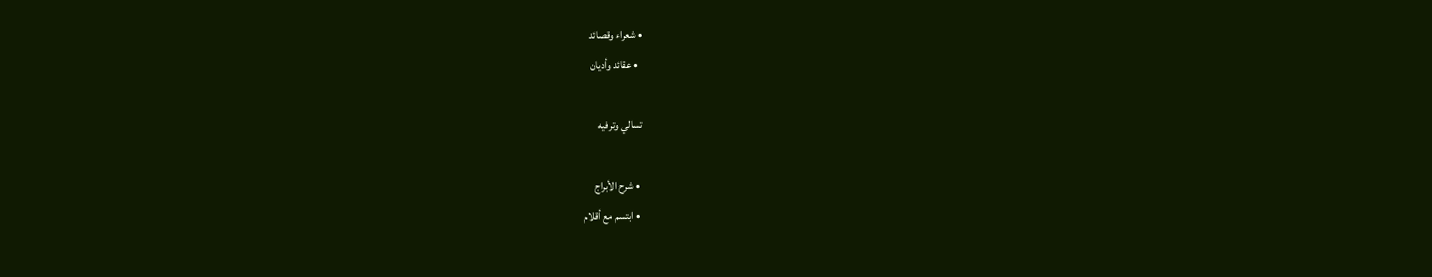• شعراء وقصائد
  • عقائد وأديان

تسالي وترفيه

  • شرح الأبراج
  • ابتسم مع أقلام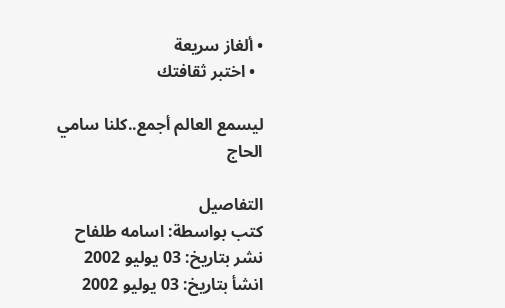• ألغاز سريعة
  • اختبر ثقافتك

ليسمع العالم أجمع..كلنا سامي الحاج

التفاصيل
كتب بواسطة: اسامه طلفاح
نشر بتاريخ: 03 يوليو 2002
انشأ بتاريخ: 03 يوليو 2002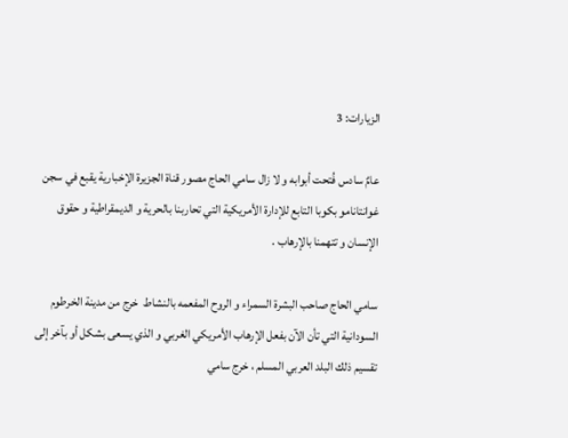الزيارات: 3

عامٌ سادس فُتحت أبوابه و لا زال سامي الحاج مصور قناة الجزيرة الإخبارية يقبع في سجن غوانتانامو بكوبا التابع للإدارة الأمريكية التي تحاربنا بالحرية و الديمقراطية و حقوق الإنسان و تتهمنا بالإرهاب .

سامي الحاج صاحب البشرة السمراء و الروح المفعمه بالنشاط  خرج من مدينة الخرطوم السودانية التي تأن الآن بفعل الإرهاب الأمريكي الغربي و الذي يسعى بشكل أو بآخر إلى تقسيم ذلك البلد العربي المسلم ، خرج سامي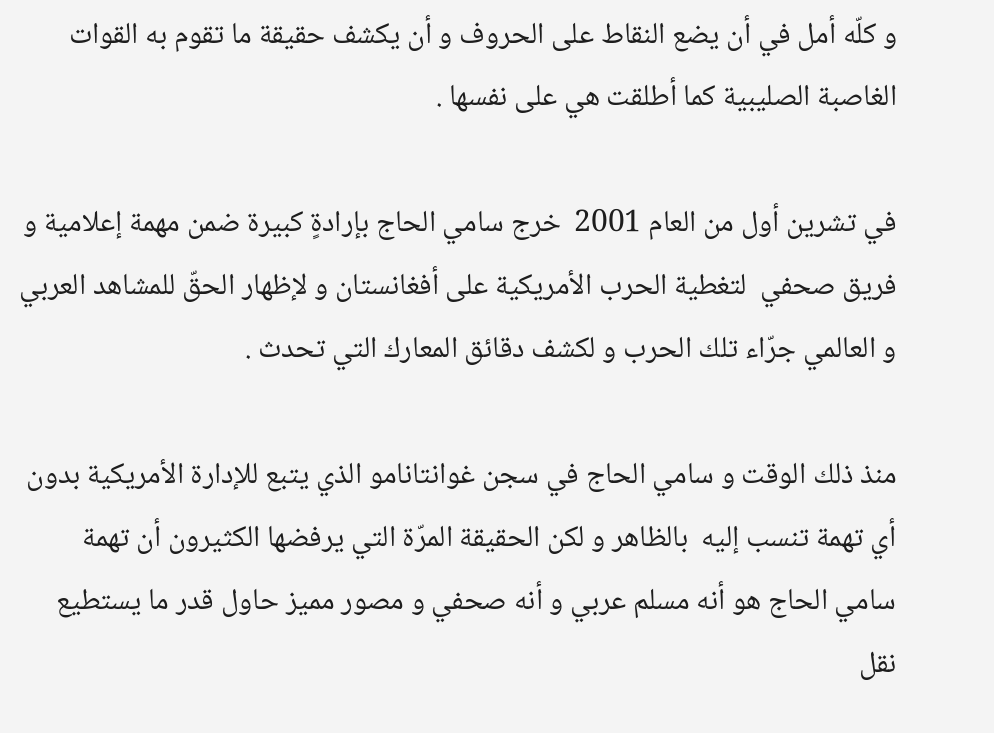و كلّه أمل في أن يضع النقاط على الحروف و أن يكشف حقيقة ما تقوم به القوات  الغاصبة الصليبية كما أطلقت هي على نفسها .

في تشرين أول من العام 2001  خرج سامي الحاج بإرادةٍ كبيرة ضمن مهمة إعلامية و فريق صحفي  لتغطية الحرب الأمريكية على أفغانستان و لإظهار الحقّ للمشاهد العربي و العالمي جرّاء تلك الحرب و لكشف دقائق المعارك التي تحدث .

منذ ذلك الوقت و سامي الحاج في سجن غوانتانامو الذي يتبع للإدارة الأمريكية بدون أي تهمة تنسب إليه  بالظاهر و لكن الحقيقة المرّة التي يرفضها الكثيرون أن تهمة سامي الحاج هو أنه مسلم عربي و أنه صحفي و مصور مميز حاول قدر ما يستطيع نقل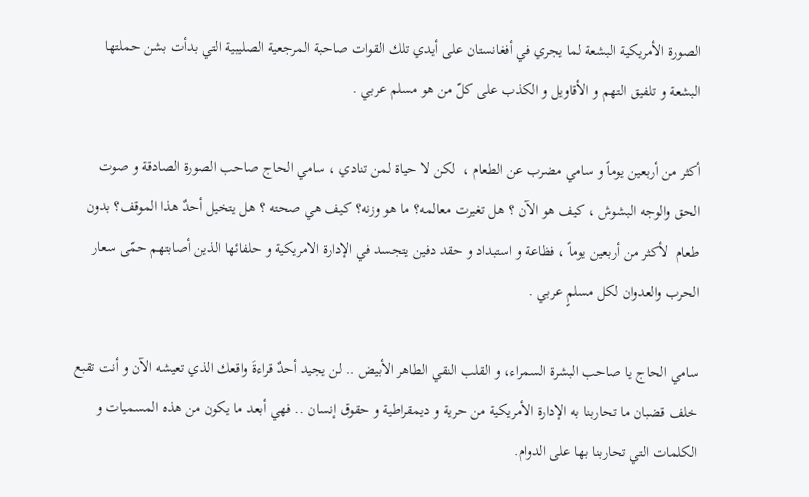الصورة الأمريكية البشعة لما يجري في أفغانستان على أيدي تلك القوات صاحبة المرجعية الصليبية التي بدأت بشن حملتها البشعة و تلفيق التهم و الأقاويل و الكذب على كلّ من هو مسلم عربي .

أكثر من أربعين يوماً و سامي مضرب عن الطعام ،  لكن لا حياة لمن تنادي ، سامي الحاج صاحب الصورة الصادقة و صوت الحق والوجه البشوش ، كيف هو الآن ؟ هل تغيرت معالمه؟ ما هو وزنه؟ كيف هي صحته ؟ هل يتخيل أحدٌ هذا الموقف؟ بدون طعام  لأكثر من أربعين يوماً ، فظاعة و استبداد و حقد دفين يتجسد في الإدارة الامريكية و حلفائها الذين أصابتهم حمّى سعار الحرب والعدوان لكل مسلمٍ عربي .

سامي الحاج يا صاحب البشرة السمراء، و القلب النقي الطاهر الأبيض .. لن يجيد أحدٌ قراءةَ واقعك الذي تعيشه الآن و أنت تقبع خلف قضبان ما تحاربنا به الإدارة الأمريكية من حرية و ديمقراطية و حقوق إنسان .. فهي أبعد ما يكون من هذه المسميات و الكلمات التي تحاربنا بها على الدوام.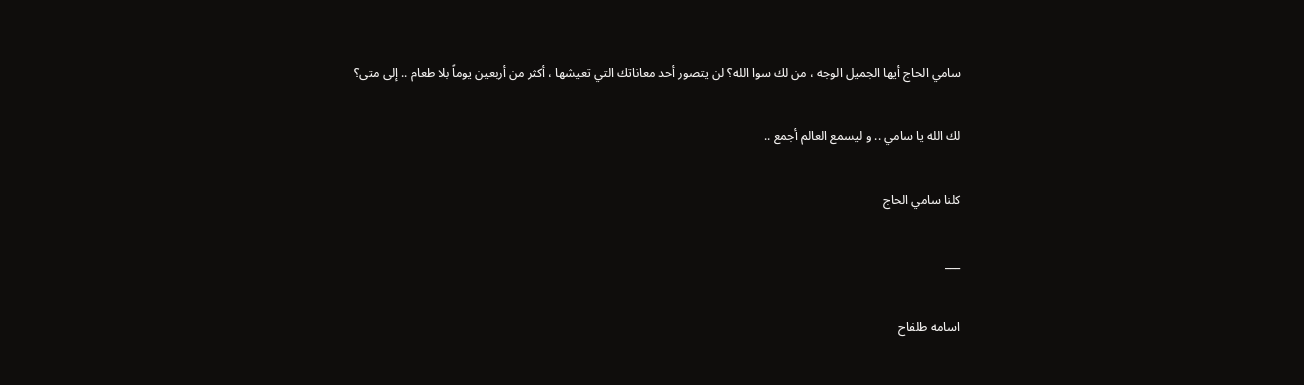سامي الحاج أيها الجميل الوجه ، من لك سوا الله؟ لن يتصور أحد معاناتك التي تعيشها ، أكثر من أربعين يوماً بلا طعام .. إلى متى؟

لك الله يا سامي .. و ليسمع العالم أجمع ..

كلنا سامي الحاج

___

اسامه طلفاح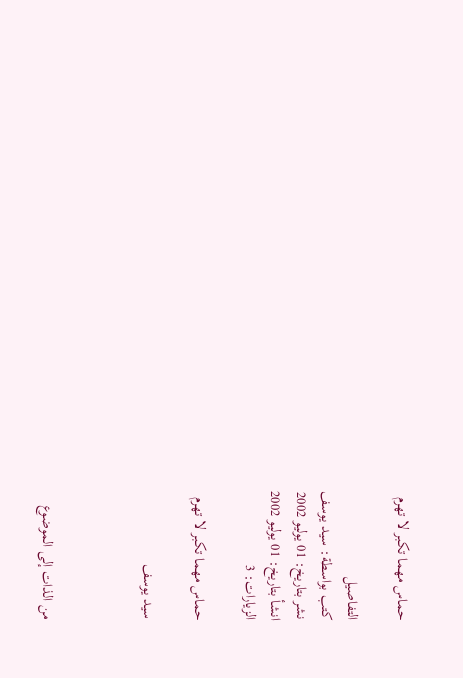حماس مهما تكبر لا تهرم

التفاصيل
كتب بواسطة: سيد يوسف
نشر بتاريخ: 01 يوليو 2002
انشأ بتاريخ: 01 يوليو 2002
الزيارات: 3

حماس مهما تكبر لا تهرم

سيد يوسف



من الذات إلى الموضوع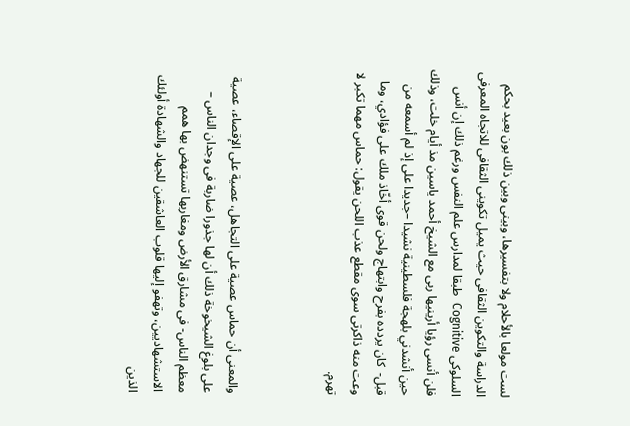لست مولعا بالأحلام ولا بتفسيرها، وبينى وبين ذلك بون بعيد بحكم الدراسة والتكوين الثقافى حيث يميل تكوينى الثقافى للاتجاه المعرفى السلوكى Cognitive  طبقا لمدارس علم النفس ورغم ذلك إن أنس فلن أنسى رؤيا أرينيها ربى مع الشيخ أحمد ياسين مذ أيام خلت، وذلك حين أنشدني بلهجة فلسطينية نشيدا –جديدا على إذ لم أسمعه من قبل-  كان يردده بفرح وابتهاج ولحن قوى أخّاذ ملك على فؤادي، وما وعت منه ذاكرتى سوى مقطع عذب اللحن يقول: حماس مهما تكبر لا تهرم.



والمعنى أن حماس عصية على التجاهل، عصية على الإقصاء، عصية على بلوغ الشيخوخة ذلك أن لها جذورا ضاربة فى وجدان الناس – معظم الناس- فى مشارق الأرض ومغاربها تستنهض بها همم الاستشهاديين، وتهفو إليها قلوب العاشقين للجهاد والشهادة أولئك الذين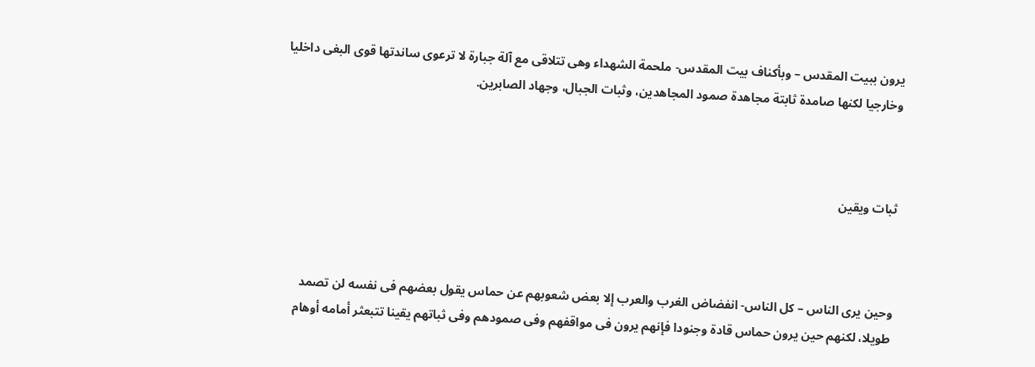يرون ببيت المقدس – وبأكناف بيت المقدس- ملحمة الشهداء وهى تتلاقى مع آلة جبارة لا ترعوى ساندتها قوى البغى داخليا وخارجيا لكنها صامدة ثابتة مجاهدة صمود المجاهدين، وثبات الجبال، وجهاد الصابرين.



ثبات ويقين



وحين يرى الناس – كل الناس- انفضاض الغرب والعرب إلا بعض شعوبهم عن حماس يقول بعضهم فى نفسه لن تصمد طويلا، لكنهم حين يرون حماس قادة وجنودا فإنهم يرون فى مواقفهم وفى صمودهم وفى ثباتهم يقينا تتبعثر أمامه أوهام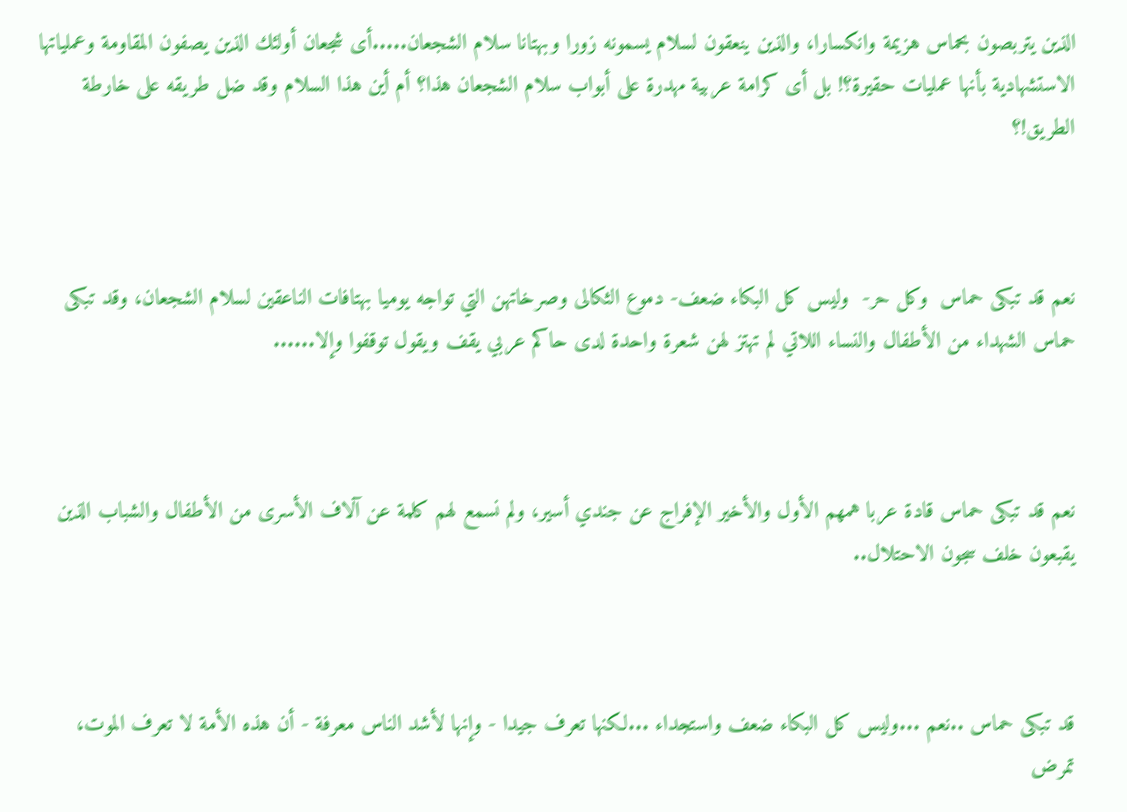الذين يتربصون بحماس هزيمة وانكسارا، والذين ينعقون لسلام يسمونه زورا وبهتانا سلام الشجعان.....أى شجعان أولئك الذين يصفون المقاومة وعملياتها الاستشهادية بأنها عمليات حقيرة؟! بل أى كرامة عربية مهدرة على أبواب سلام الشجعان هذا؟ أم أين هذا السلام وقد ضل طريقه على خارطة الطريق!؟



نعم قد تبكى حماس  وكل حر-  وليس كل البكاء ضعف- دموع الثكالى وصرخاتهن التي تواجه يوميا بهتافات الناعقين لسلام الشجعان، وقد تبكى حماس الشهداء من الأطفال والنساء اللاتي لم تهتز لهن شعرة واحدة لدى حاكم عربي يقف ويقول توقفوا وإلا......



نعم قد تبكى حماس قادة عربا همهم الأول والأخير الإفراج عن جندي أسير، ولم نسمع لهم كلمة عن آلاف الأسرى من الأطفال والشباب الذين يقبعون خلف سجون الاحتلال..



قد تبكى حماس ..نعم ...وليس كل البكاء ضعف واستجداء ...لكنها تعرف جيدا - وإنها لأشد الناس معرفة - أن هذه الأمة لا تعرف الموت، تمرض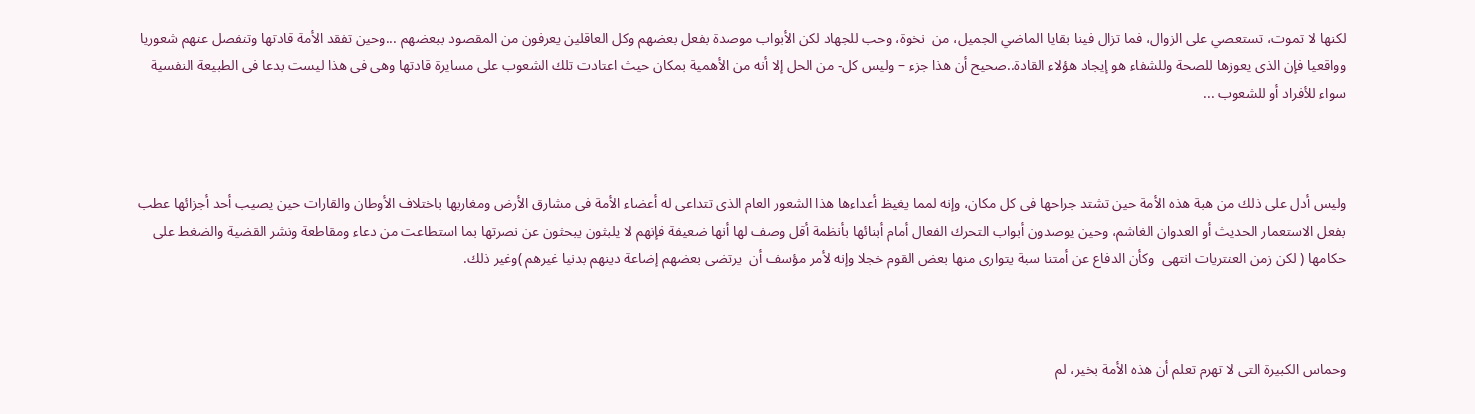لكنها لا تموت، تستعصي على الزوال، فما تزال فينا بقايا الماضي الجميل، من  نخوة، وحب للجهاد لكن الأبواب موصدة بفعل بعضهم وكل العاقلين يعرفون من المقصود ببعضهم ...وحين تفقد الأمة قادتها وتنفصل عنهم شعوريا وواقعيا فإن الذى يعوزها للصحة وللشفاء هو إيجاد هؤلاء القادة..صحيح أن هذا جزء – وليس كل- من الحل إلا أنه من الأهمية بمكان حيث اعتادت تلك الشعوب على مسايرة قادتها وهى فى هذا ليست بدعا فى الطبيعة النفسية سواء للأفراد أو للشعوب ...



وليس أدل على ذلك من هبة هذه الأمة حين تشتد جراحها فى كل مكان، وإنه لمما يغيظ أعداءها هذا الشعور العام الذى تتداعى له أعضاء الأمة فى مشارق الأرض ومغاربها باختلاف الأوطان والقارات حين يصيب أحد أجزائها عطب بفعل الاستعمار الحديث أو العدوان الغاشم، وحين يوصدون أبواب التحرك الفعال أمام أبنائها بأنظمة أقل وصف لها أنها ضعيفة فإنهم لا يلبثون يبحثون عن نصرتها بما استطاعت من دعاء ومقاطعة ونشر القضية والضغط على حكامها ( لكن زمن العنتريات انتهى  وكأن الدفاع عن أمتنا سبة يتوارى منها بعض القوم خجلا وإنه لأمر مؤسف أن  يرتضى بعضهم إضاعة دينهم بدنيا غيرهم )وغير ذلك.



وحماس الكبيرة التى لا تهرم تعلم أن هذه الأمة بخير، لم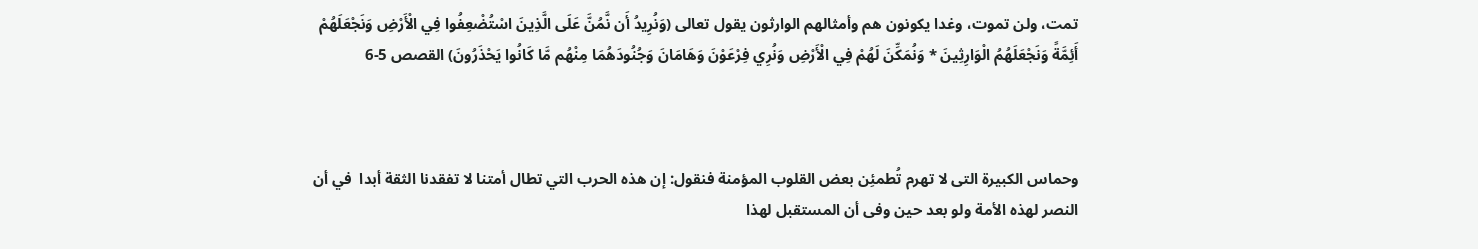تمت، ولن تموت، وغدا يكونون هم وأمثالهم الوارثون يقول تعالى (وَنُرِيدُ أَن نَّمُنَّ عَلَى الَّذِينَ اسْتُضْعِفُوا فِي الْأَرْضِ وَنَجْعَلَهُمْ أَئِمَّةً وَنَجْعَلَهُمُ الْوَارِثِينَ * وَنُمَكِّنَ لَهُمْ فِي الْأَرْضِ وَنُرِي فِرْعَوْنَ وَهَامَانَ وَجُنُودَهُمَا مِنْهُم مَّا كَانُوا يَحْذَرُونَ) القصص 5-6



وحماس الكبيرة التى لا تهرم تُطمئِن بعض القلوب المؤمنة فنقول: إن هذه الحرب التي تطال أمتنا لا تفقدنا الثقة أبدا  في أن النصر لهذه الأمة ولو بعد حين وفى أن المستقبل لهذا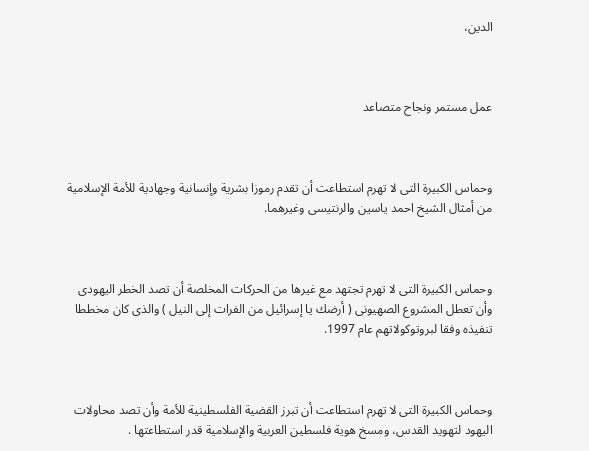الدين،



عمل مستمر ونجاح متصاعد



وحماس الكبيرة التى لا تهرم استطاعت أن تقدم رموزا بشرية وإنسانية وجهادية للأمة الإسلامية من أمثال الشيخ احمد ياسين والرنتيسى وغيرهما.



وحماس الكبيرة التى لا تهرم تجتهد مع غيرها من الحركات المخلصة أن تصد الخطر اليهودى وأن تعطل المشروع الصهيونى ( أرضك يا إسرائيل من الفرات إلى النيل ) والذى كان مخططا تنفيذه وفقا لبروتوكولاتهم عام 1997.



وحماس الكبيرة التى لا تهرم استطاعت أن تبرز القضية الفلسطينية للأمة وأن تصد محاولات اليهود لتهويد القدس، ومسخ هوية فلسطين العربية والإسلامية قدر استطاعتها .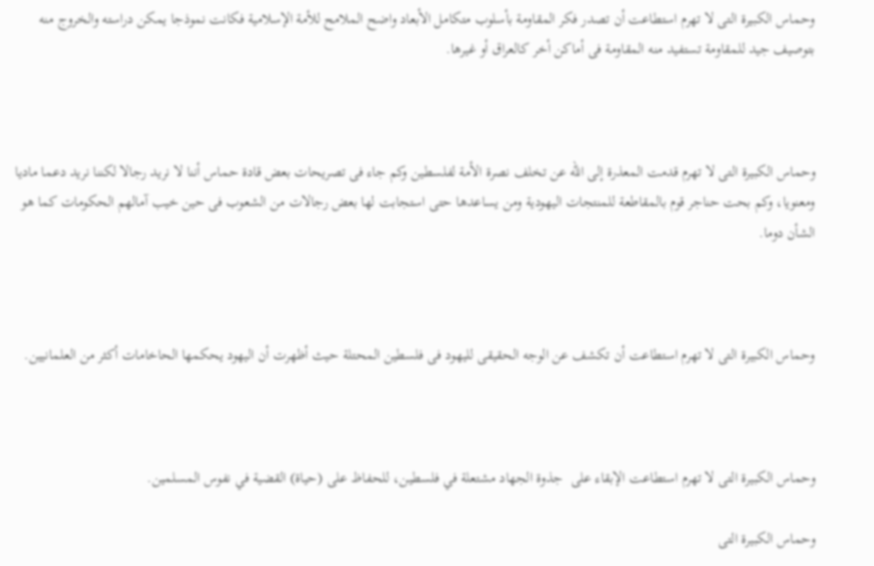وحماس الكبيرة التى لا تهرم استطاعت أن تصدر فكر المقاومة بأسلوب متكامل الأبعاد واضح الملامح للأمة الإسلامية فكانت نموذجا يمكن دراسته والخروج منه بتوصيف جيد للمقاومة تستفيد منه المقاومة فى أماكن أخر كالعراق أو غيرها.



وحماس الكبيرة التى لا تهرم قدمت المعذرة إلى الله عن تخلف نصرة الأمة لفلسطين وكم جاء فى تصريحات بعض قادة حماس أننا لا نريد رجالا لكننا نريد دعما ماديا ومعنويا، وكم بحت حناجر قوم بالمقاطعة للمنتجات اليهودية ومن يساعدها حتى استجابت لها بعض رجالات من الشعوب فى حين خيب آمالهم الحكومات كما هو الشأن دوما.



وحماس الكبيرة التى لا تهرم استطاعت أن تكشف عن الوجه الحقيقى لليهود فى فلسطين المحتلة حيث أظهرت أن اليهود يحكمها الحاخامات أكثر من العلمانيين.



وحماس الكبيرة التى لا تهرم استطاعت الإبقاء على  جذوة الجهاد مشتعلة في فلسطين، للحفاظ على (حياة) القضية في نفوس المسلمين.

وحماس الكبيرة التى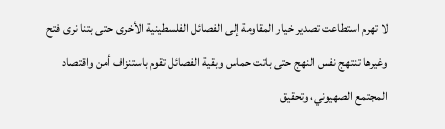لا تهرم استطاعت تصدير خيار المقاومة إلى الفصائل الفلسطينية الأخرى حتى بتنا نرى فتح وغيرها تنتهج نفس النهج حتى باتت حماس وبقية الفصائل تقوم باستنزاف أمن واقتصاد المجتمع الصهيوني، وتحقيق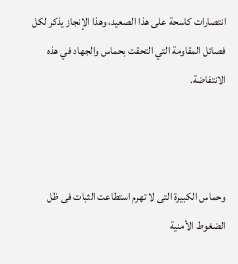انتصارات كاسحة على هذا الصعيد، وهذا الإنجاز يذكر لكل فصائل المقاومة التي التحقت بحماس والجهاد في هذه الانتفاضة.



وحماس الكبيرة التى لا تهرم استطاعت الثبات فى ظل الضغوط الأمنية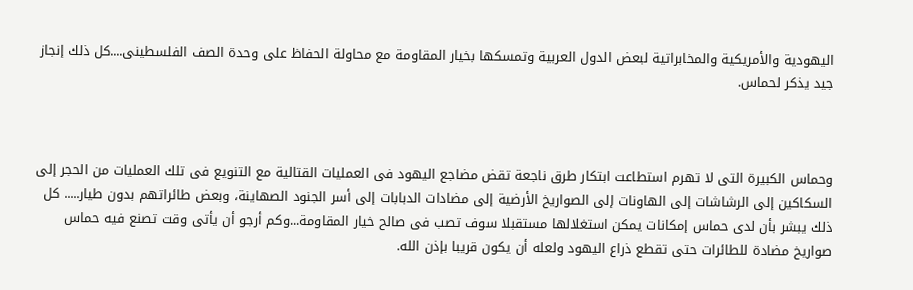اليهودية والأمريكية والمخابراتية لبعض الدول العربية وتمسكها بخيار المقاومة مع محاولة الحفاظ على وحدة الصف الفلسطينى....كل ذلك إنجاز جيد يذكر لحماس.



وحماس الكبيرة التى لا تهرم استطاعت ابتكار طرق ناجعة تقض مضاجع اليهود فى العمليات القتالية مع التنويع فى تلك العمليات من الحجر إلى السكاكين إلى الرشاشات إلى الهاونات إلى الصواريخ الأرضية إلى مضادات الدبابات إلى أسر الجنود الصهاينة، وبعض طائراتهم بدون طيار..... كل ذلك يبشر بأن لدى حماس إمكانات يمكن استغلالها مستقبلا سوف تصب فى صالح خيار المقاومة...وكم أرجو أن يأتى وقت تصنع فيه حماس صواريخ مضادة للطائرات حتى تقطع ذراع اليهود ولعله أن يكون قريبا بإذن الله.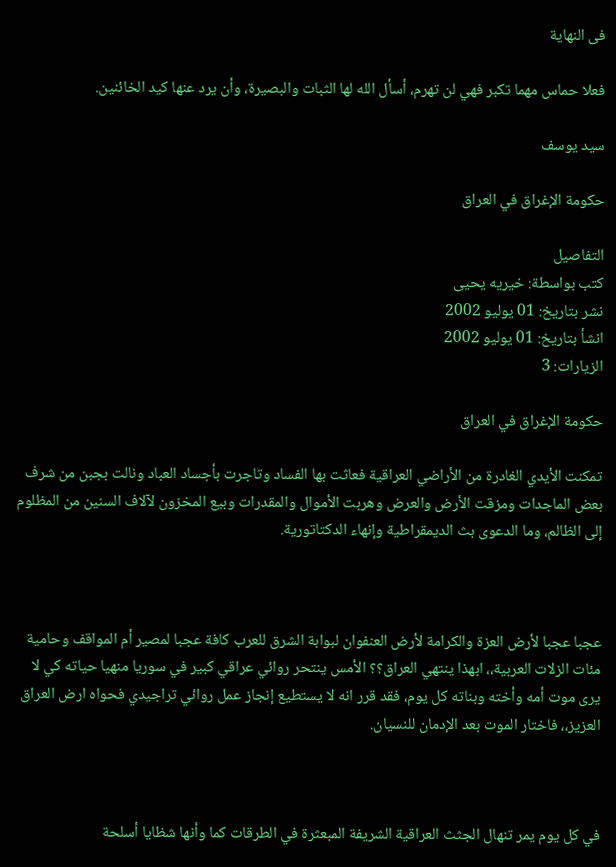فى النهاية

فعلا حماس مهما تكبر فهي لن تهرم، أسأل الله لها الثبات والبصيرة، وأن يرد عنها كيد الخائنين.

سيد يوسف

حكومة الإغراق في العراق

التفاصيل
كتب بواسطة: خيريه يحيى
نشر بتاريخ: 01 يوليو 2002
انشأ بتاريخ: 01 يوليو 2002
الزيارات: 3

حكومة الإغراق في العراق

تمكنت الأيدي الغادرة من الأراضي العراقية فعاثت بها الفساد وتاجرت بأجساد العباد ونالت بجبن من شرف بعض الماجدات ومزقت الأرض والعرض وهربت الأموال والمقدرات وبيع المخزون لآلاف السنين من المظلوم إلى الظالم، وما الدعوى بث الديمقراطية وإنهاء الدكتاتورية.



عجبا عجبا لأرض العزة والكرامة لأرض العنفوان لبوابة الشرق للعرب كافة عجبا لمصير أم المواقف وحامية مئات الزلات العربية،، ابهذا ينتهي العراق؟؟ الأمس ينتحر روائي عراقي كبير في سوريا منهيا حياته كي لا يرى موت أمه وأخته وبناته كل يوم، فقد قرر انه لا يستطيع إنجاز عمل روائي تراجيدي فحواه ارض العراق العزيز،، فاختار الموت بعد الإدمان للنسيان.



في كل يوم يمر تنهال الجثث العراقية الشريفة المبعثرة في الطرقات كما وأنها شظايا أسلحة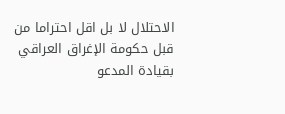الاحتلال لا بل اقل احتراما من قبل حكومة الإغراق العراقي بقيادة المدعو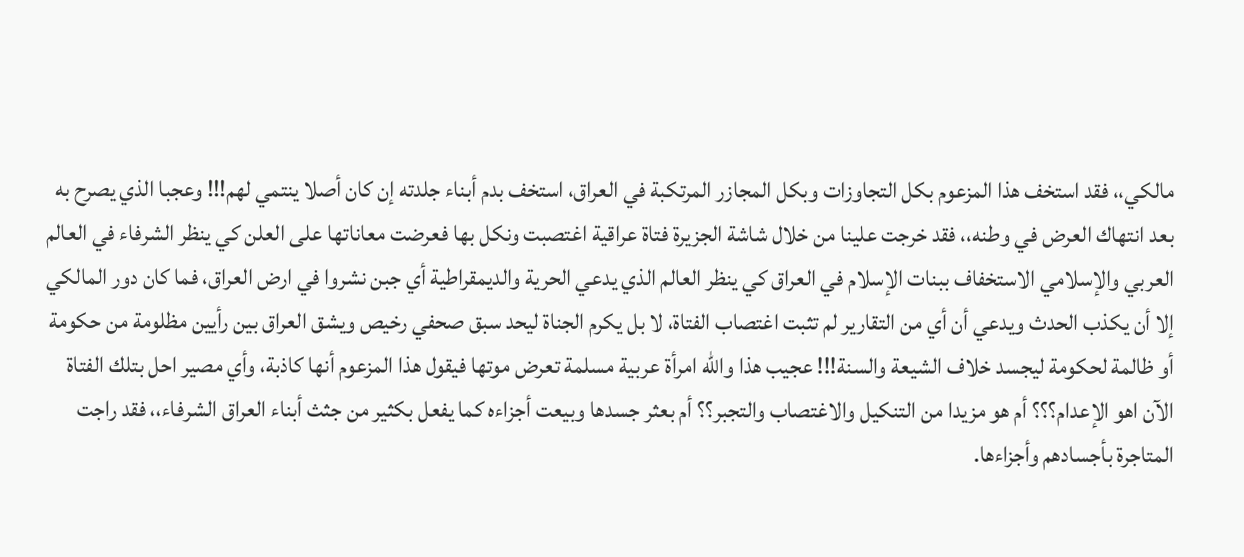مالكي،، فقد استخف هذا المزعوم بكل التجاوزات وبكل المجازر المرتكبة في العراق، استخف بدم أبناء جلدته إن كان أصلا ينتمي لهم!!! وعجبا الذي يصرح به بعد انتهاك العرض في وطنه،، فقد خرجت علينا من خلال شاشة الجزيرة فتاة عراقية اغتصبت ونكل بها فعرضت معاناتها على العلن كي ينظر الشرفاء في العالم العربي والإسلامي الاستخفاف ببنات الإسلام في العراق كي ينظر العالم الذي يدعي الحرية والديمقراطية أي جبن نشروا في ارض العراق، فما كان دور المالكي إلا أن يكذب الحدث ويدعي أن أي من التقارير لم تثبت اغتصاب الفتاة، لا بل يكرم الجناة ليحد سبق صحفي رخيص ويشق العراق بين رأيين مظلومة من حكومة أو ظالمة لحكومة ليجسد خلاف الشيعة والسنة!!! عجيب هذا والله امرأة عربية مسلمة تعرض موتها فيقول هذا المزعوم أنها كاذبة، وأي مصير احل بتلك الفتاة الآن اهو الإعدام؟؟؟ أم هو مزيدا من التنكيل والاغتصاب والتجبر؟؟ أم بعثر جسدها وبيعت أجزاءه كما يفعل بكثير من جثث أبناء العراق الشرفاء،، فقد راجت المتاجرة بأجسادهم وأجزاءها.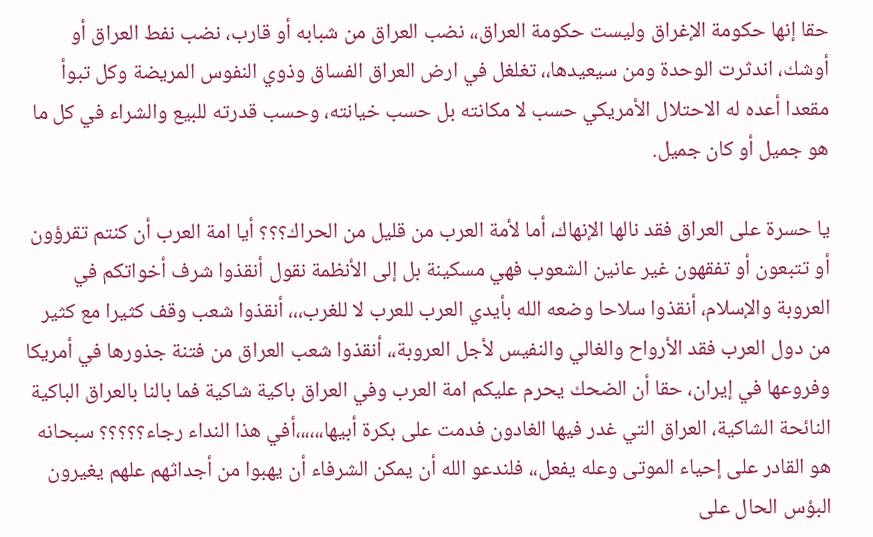حقا إنها حكومة الإغراق وليست حكومة العراق،، نضب العراق من شبابه أو قارب، نضب نفط العراق أو أوشك، اندثرت الوحدة ومن سيعيدها،، تغلغل في ارض العراق الفساق وذوي النفوس المريضة وكل تبوأ مقعدا أعده له الاحتلال الأمريكي حسب لا مكانته بل حسب خيانته، وحسب قدرته للبيع والشراء في كل ما هو جميل أو كان جميل.

يا حسرة على العراق فقد نالها الإنهاك، أما لأمة العرب من قليل من الحراك؟؟؟ أيا امة العرب أن كنتم تقرؤون أو تتبعون أو تفقهون غير عانين الشعوب فهي مسكينة بل إلى الأنظمة نقول أنقذوا شرف أخواتكم في العروبة والإسلام، أنقذوا سلاحا وضعه الله بأيدي العرب للعرب لا للغرب،،، أنقذوا شعب وقف كثيرا مع كثير من دول العرب فقد الأرواح والغالي والنفيس لأجل العروبة،، أنقذوا شعب العراق من فتنة جذورها في أمريكا وفروعها في إيران، حقا أن الضحك يحرم عليكم امة العرب وفي العراق باكية شاكية فما بالنا بالعراق الباكية النائحة الشاكية، العراق التي غدر فيها الغادون فدمت على بكرة أبيها،،،،،،أفي هذا النداء رجاء؟؟؟؟؟ سبحانه هو القادر على إحياء الموتى وعله يفعل،، فلندعو الله أن يمكن الشرفاء أن يهبوا من أجداثهم علهم يغيرون البؤس الحال على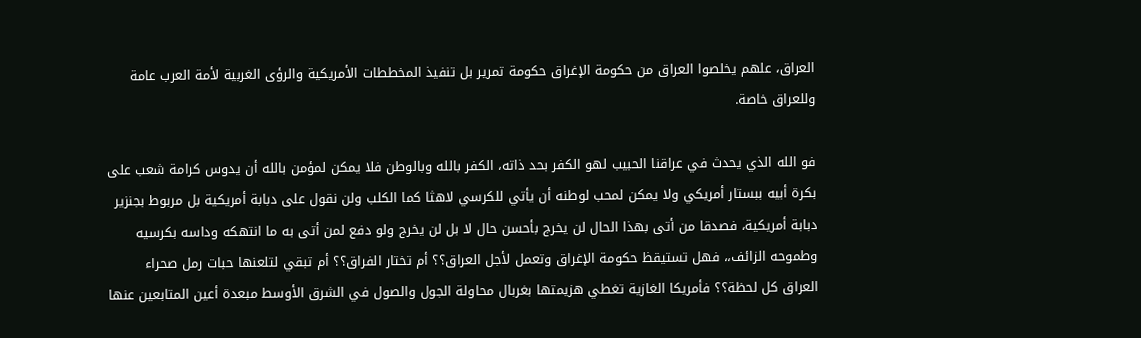العراق، علهم يخلصوا العراق من حكومة الإغراق حكومة تمرير بل تنفيذ المخططات الأمريكية والرؤى الغربية لأمة العرب عامة وللعراق خاصة.

فو الله الذي يحدث في عراقنا الحبيب لهو الكفر بحد ذاته، الكفر بالله وبالوطن فلا يمكن لمؤمن بالله أن يدوس كرامة شعب على بكرة أبيه ببستار أمريكي ولا يمكن لمحب لوطنه أن يأتي للكرسي لاهثا كما الكلب ولن نقول على دبابة أمريكية بل مربوط بجنزير دبابة أمريكية، فصدقا من أتى بهذا الحال لن يخرج بأحسن حال لا بل لن يخرج ولو دفع لمن أتى به ما انتهكه وداسه بكرسيه وطموحه الزائف،، فهل تستيقظ حكومة الإغراق وتعمل لأجل العراق؟؟ أم تختار الفراق؟؟ أم تبقي لتلعنها حبات رمل صحراء العراق كل لحظة؟؟ فأمريكا الغازية تغطي هزيمتها بغربال محاولة الجول والصول في الشرق الأوسط مبعدة أعين المتابعين عنها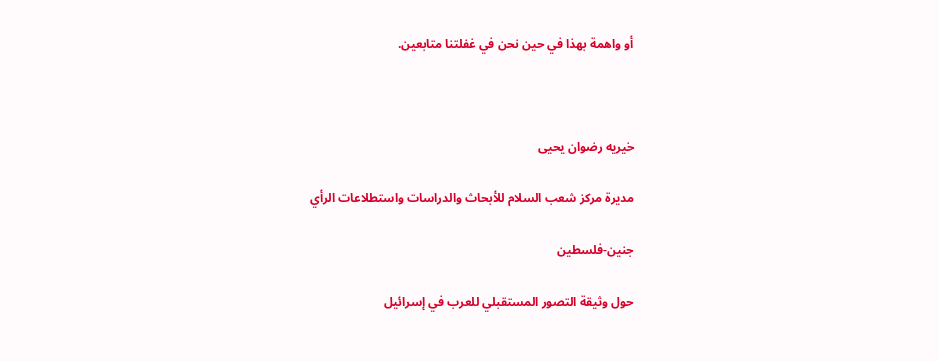أو واهمة بهذا في حين نحن في غفلتنا متابعين.



خيريه رضوان يحيى

مديرة مركز شعب السلام للأبحاث والدراسات واستطلاعات الرأي

جنين-فلسطين

حول وثيقة التصور المستقبلي للعرب في إسرائيل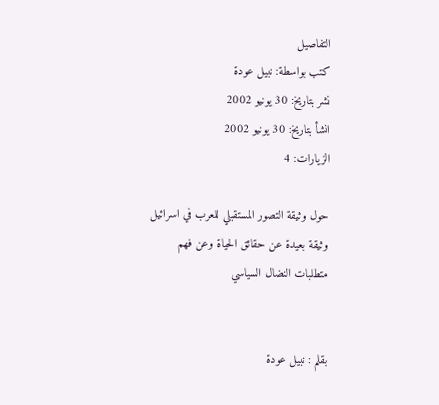التفاصيل
كتب بواسطة: نبيل عودة
نشر بتاريخ: 30 يونيو 2002
انشأ بتاريخ: 30 يونيو 2002
الزيارات: 4

حول وثيقة التصور المستقبلي للعرب في اسرائيل
وثيقة بعيدة عن حقائق الحياة وعن فهم متطلبات النضال السياسي


بقلم : نبيل عودة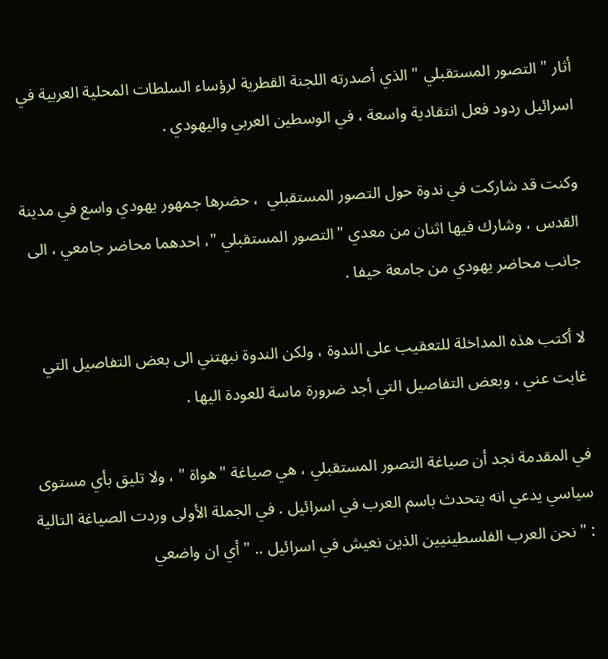أثار " التصور المستقبلي " الذي أصدرته اللجنة القطرية لرؤساء السلطات المحلية العربية في اسرائيل ردود فعل انتقادية واسعة ، في الوسطين العربي واليهودي .

وكنت قد شاركت في ندوة حول التصور المستقبلي  ، حضرها جمهور يهودي واسع في مدينة القدس ، وشارك فيها اثنان من معدي "التصور المستقبلي "، احدهما محاضر جامعي ، الى جانب محاضر يهودي من جامعة حيفا .

لا أكتب هذه المداخلة للتعقيب على الندوة ، ولكن الندوة نبهتني الى بعض التفاصيل التي غابت عني ، وبعض التفاصيل التي أجد ضرورة ماسة للعودة اليها .

في المقدمة نجد أن صياغة التصور المستقبلي ، هي صياغة "هواة " ، ولا تليق بأي مستوى سياسي يدعي انه يتحدث باسم العرب في اسرائيل . في الجملة الأولى وردت الصياغة التالية : " نحن العرب الفلسطينيين الذين نعيش في اسرائيل .. " أي ان واضعي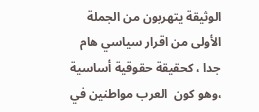الوثيقة يتهربون من الجملة الأولى من اقرار سياسي هام جدا ، كحقيقة حقوقية أساسية ،وهو كون  العرب مواطنين في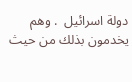دولة اسرائيل  . وهم يخدمون بذلك من حيث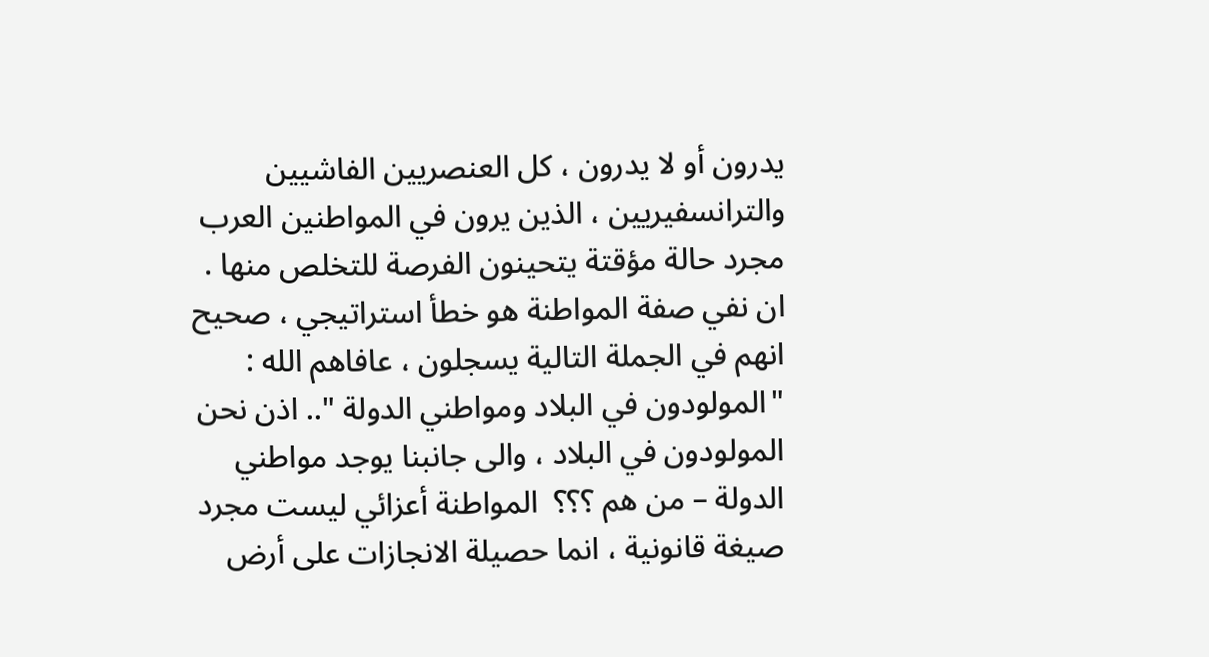يدرون أو لا يدرون ، كل العنصريين الفاشيين والترانسفيريين ، الذين يرون في المواطنين العرب مجرد حالة مؤقتة يتحينون الفرصة للتخلص منها . ان نفي صفة المواطنة هو خطأ استراتيجي ، صحيح انهم في الجملة التالية يسجلون ، عافاهم الله : "المولودون في البلاد ومواطني الدولة ".. اذن نحن  المولودون في البلاد ، والى جانبنا يوجد مواطني الدولة – من هم ؟؟؟  المواطنة أعزائي ليست مجرد صيغة قانونية ، انما حصيلة الانجازات على أرض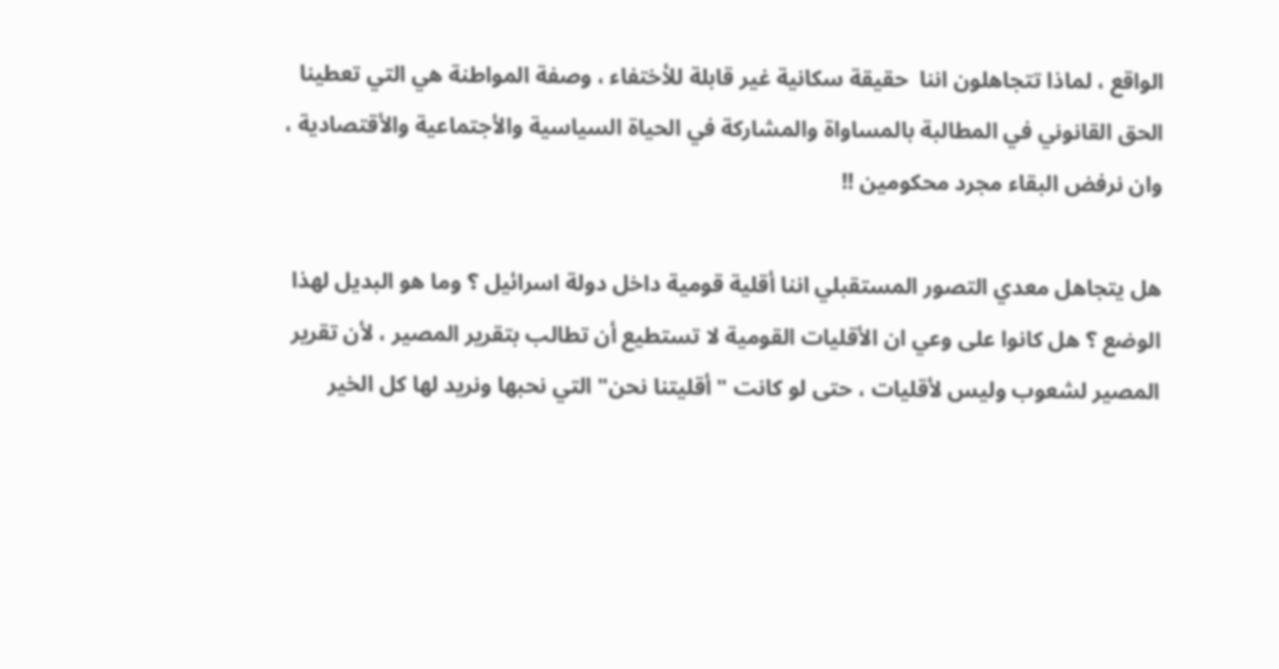الواقع ، لماذا تتجاهلون اننا  حقيقة سكانية غير قابلة للأختفاء ، وصفة المواطنة هي التي تعطينا الحق القانوني في المطالبة بالمساواة والمشاركة في الحياة السياسية والأجتماعية والأقتصادية ، وان نرفض البقاء مجرد محكومين !!

هل يتجاهل معدي التصور المستقبلي اننا أقلية قومية داخل دولة اسرائيل ؟ وما هو البديل لهذا الوضع ؟ هل كانوا على وعي ان الأقليات القومية لا تستطيع أن تطالب بتقرير المصير ، لأن تقرير المصير لشعوب وليس لأقليات ، حتى لو كانت " أقليتنا نحن" التي نحبها ونريد لها كل الخير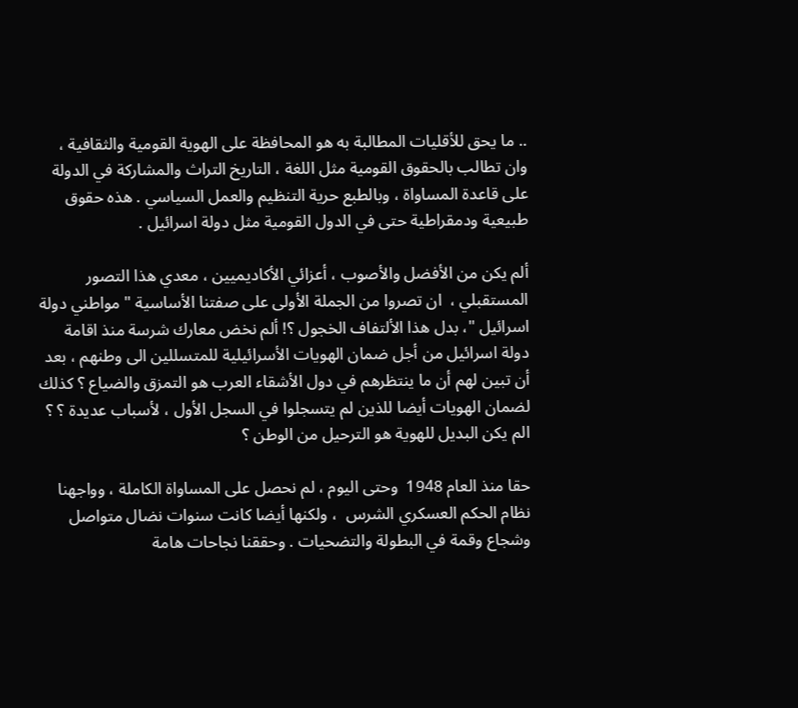.. ما يحق للأقليات المطالبة به هو المحافظة على الهوية القومية والثقافية ، وان تطالب بالحقوق القومية مثل اللغة ، التاريخ التراث والمشاركة في الدولة على قاعدة المساواة ، وبالطبع حرية التنظيم والعمل السياسي . هذه حقوق طبيعية ودمقراطية حتى في الدول القومية مثل دولة اسرائيل .

ألم يكن من الأفضل والأصوب ، أعزائي الأكاديميين ، معدي هذا التصور المستقبلي ،  ان تصروا من الجملة الأولى على صفتنا الأساسية " مواطني دولة اسرائيل "، بدل هذا الألتفاف الخجول ؟! ألم نخض معارك شرسة منذ اقامة دولة اسرائيل من أجل ضمان الهويات الأسرائيلية للمتسللين الى وطنهم ، بعد أن تبين لهم أن ما ينتظرهم في دول الأشقاء العرب هو التمزق والضياع ؟ كذلك لضمان الهويات أيضا للذين لم يتسجلوا في السجل الأول ، لأسباب عديدة ؟ ؟ الم يكن البديل للهوية هو الترحيل من الوطن ؟

حقا منذ العام 1948  وحتى اليوم ، لم نحصل على المساواة الكاملة ، وواجهنا نظام الحكم العسكري الشرس  ، ولكنها أيضا كانت سنوات نضال متواصل وشجاع وقمة في البطولة والتضحيات . وحققنا نجاحات هامة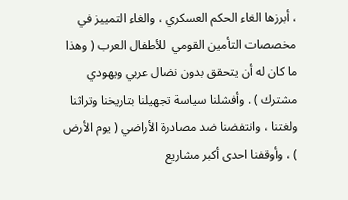، أبرزها الغاء الحكم العسكري ، والغاء التمييز في مخصصات التأمين القومي  للأطفال العرب ( وهذا ما كان له أن يتحقق بدون نضال عربي ويهودي مشترك ) . وأفشلنا سياسة تجهيلنا بتاريخنا وتراثنا ولغتنا ، وانتفضنا ضد مصادرة الأراضي ( يوم الأرض ) ، وأوقفنا احدى أكبر مشاريع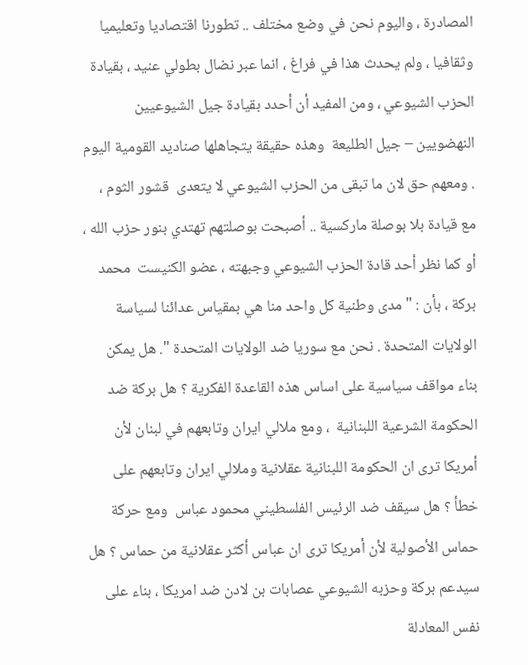المصادرة ، واليوم نحن في وضع مختلف .. تطورنا اقتصاديا وتعليميا وثقافيا ، ولم يحدث هذا في فراغ ، انما عبر نضال بطولي عنيد ، بقيادة الحزب الشيوعي ، ومن المفيد أن أحدد بقيادة جيل الشيوعيين النهضويين – جيل الطليعة  وهذه حقيقة يتجاهلها صناديد القومية اليوم . ومعهم حق لان ما تبقى من الحزب الشيوعي لا يتعدى  قشور الثوم ، مع قيادة بلا بوصلة ماركسية .. أصبحت بوصلتهم تهتدي بنور حزب الله ، أو كما نظر أحد قادة الحزب الشيوعي وجبهته ، عضو الكنيست  محمد بركة ، بأن : " مدى وطنية كل واحد منا هي بمقياس عدائنا لسياسة الولايات المتحدة . نحن مع سوريا ضد الولايات المتحدة ". هل يمكن بناء مواقف سياسية على اساس هذه القاعدة الفكرية ؟ هل بركة ضد الحكومة الشرعية اللبنانية  ، ومع ملالي ايران وتابعهم في لبنان لأن أمريكا ترى ان الحكومة اللبنانية عقلانية وملالي ايران وتابعهم على خطأ ؟ هل سيقف ضد الرئيس الفلسطيني محمود عباس  ومع حركة حماس الأصولية لأن أمريكا ترى ان عباس أكثر عقلانية من حماس ؟ هل سيدعم بركة وحزبه الشيوعي عصابات بن لادن ضد امريكا ، بناء على نفس المعادلة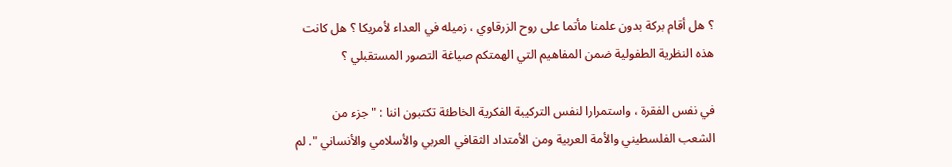؟ هل أقام بركة بدون علمنا مأتما على روح الزرقاوي ، زميله في العداء لأمريكا ؟ هل كانت هذه النظرية الطفولية ضمن المفاهيم التي الهمتكم صياغة التصور المستقبلي ؟

في نفس الفقرة ، واستمرارا لنفس التركيبة الفكرية الخاطئة تكتبون اننا : " جزء من الشعب الفلسطيني والأمة العربية ومن الأمتداد الثقافي العربي والأسلامي والأنساني ". لم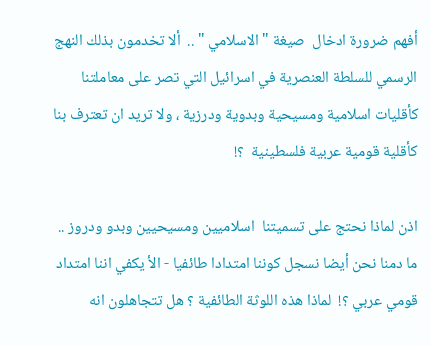أفهم ضرورة ادخال  صيغة " الاسلامي " ..  ألا تخدمون بذلك النهج الرسمي للسلطة العنصرية في اسرائيل التي تصر على معاملتنا كأقليات اسلامية ومسيحية وبدوية ودرزية ، ولا تريد ان تعترف بنا كأقلية قومية عربية فلسطينية  ؟!

اذن لماذا نحتج على تسميتنا  اسلاميين ومسيحيين وبدو ودروز .. ما دمنا نحن أيضا نسجل كوننا امتدادا طائفيا - الأ يكفي اننا امتداد قومي عربي ؟!  لماذا هذه اللوثة الطائفية ؟ هل تتجاهلون انه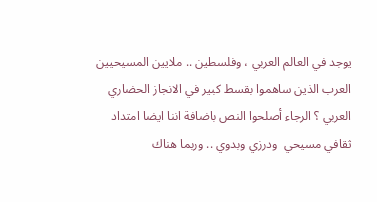يوجد في العالم العربي ، وفلسطين .. ملايين المسيحيين العرب الذين ساهموا بقسط كبير في الانجاز الحضاري العربي ؟ الرجاء أصلحوا النص باضافة اننا ايضا امتداد ثقافي مسيحي  ودرزي وبدوي .. وربما هناك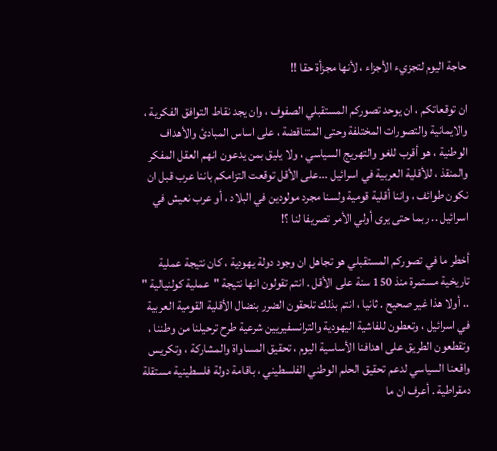حاجة اليوم لتجزيء الأجزاء ، لأنها مجزأة حقا !!

ان توقعاتكم ، ان يوحد تصوركم المستقبلي الصفوف ، وان يجد نقاط التوافق الفكرية ، والايمانية والتصورات المختلفة وحتى المتناقضة ، على اساس المبادئ والأهداف الوطنية ، هو أقرب للغو والتهريج السياسي ، ولا يليق بمن يدعون انهم العقل المفكر والمنقذ ، للأقلية العربية في اسرائيل ...على الأقل توقعت التزامكم باننا عرب قبل ان نكون طوائف ، واننا أقلية قومية ولسنا مجرد مولودين في البلاد ، أو عرب نعيش في اسرائيل .. ربما حتى يرى أولي الأمر تصريفا لنا ؟!

أخطر ما في تصوركم المستقبلي هو تجاهل ان وجود دولة يهودية ، كان نتيجة عملية تاريخية مستمرة منذ 150 سنة على الأقل . انتم تقولون انها نتيجة "عملية كولنيالية " .. أولا هذا غير صحيح . ثانيا ، انتم بذلك تلحقون الضرر بنضال الأقلية القومية العربية في اسرائيل ، وتعطون للفاشية اليهودية والترانسفيريين شرعية طرح ترحيلنا من وطننا ، وتقطعون الطريق على اهدافنا الأساسية اليوم ، تحقيق المساواة والمشاركة ، وتكريس واقعنا السياسي لدعم تحقيق الحلم الوطني الفلسطيني ، باقامة دولة فلسطينية مستقلة دمقراطية . أعرف ان ما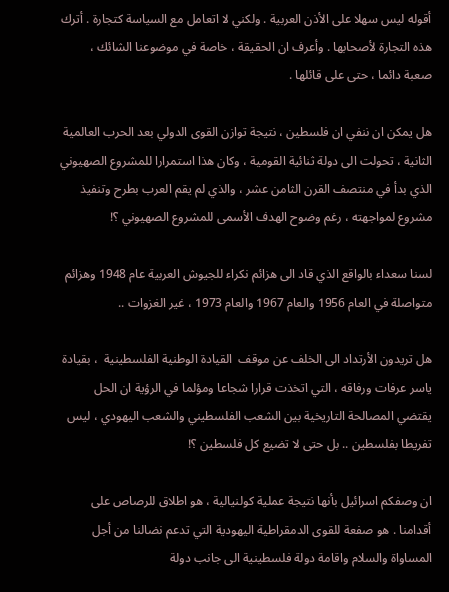أقوله ليس سهلا على الأذن العربية . ولكني لا اتعامل مع السياسة كتجارة . أترك هذه التجارة لأصحابها . وأعرف ان الحقيقة ، خاصة في موضوعنا الشائك ، صعبة دائما ، حتى على قائلها .

هل يمكن ان ننفي ان فلسطين ، نتيجة توازن القوى الدولي بعد الحرب العالمية الثانية ، تحولت الى دولة ثنائية القومية ، وكان هذا استمرارا للمشروع الصهيوني الذي بدأ في منتصف القرن الثامن عشر ، والذي لم يقم العرب بطرح وتنفيذ مشروع لمواجهته ، رغم وضوح الهدف الأسمى للمشروع الصهيوني ؟!

لسنا سعداء بالواقع الذي قاد الى هزائم نكراء للجيوش العربية عام 1948 وهزائم متواصلة في العام 1956 والعام 1967 والعام 1973 ، غير الغزوات ..

هل تريدون الأرتداد الى الخلف عن موقف  القيادة الوطنية الفلسطينية  ، بقيادة ياسر عرفات ورفاقه ، التي اتخذت قرارا شجاعا ومؤلما في الرؤية ان الحل يقتضي المصالحة التاريخية بين الشعب الفلسطيني والشعب اليهودي ، ليس تفريطا بفلسطين .. بل حتى لا تضيع كل فلسطين ؟!

ان وصفكم اسرائيل بأنها نتيجة عملية كولنيالية ، هو اطلاق للرصاص على أقدامنا . هو صفعة للقوى الدمقراطية اليهودية التي تدعم نضالنا من أجل المساواة والسلام واقامة دولة فلسطينية الى جانب دولة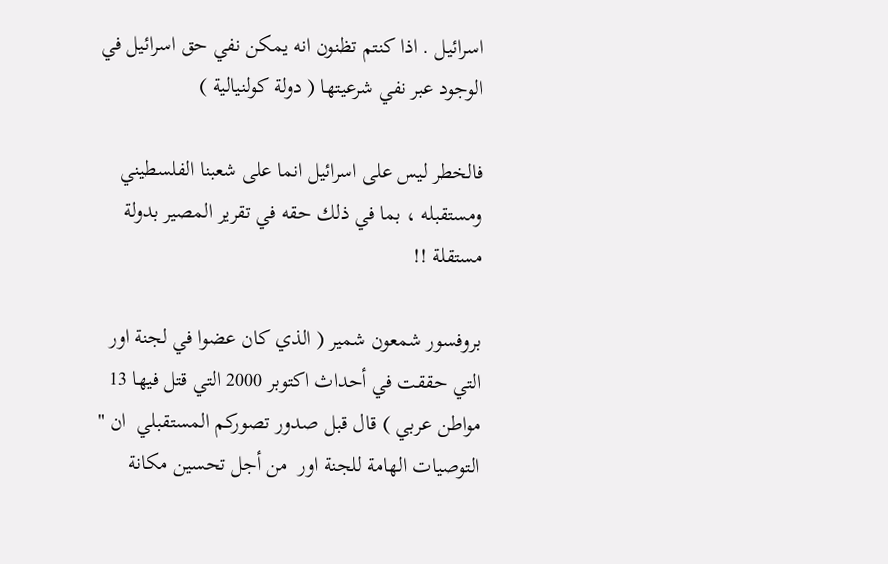اسرائيل . اذا كنتم تظنون انه يمكن نفي حق اسرائيل في الوجود عبر نفي شرعيتها ( دولة كولنيالية )

فالخطر ليس على اسرائيل انما على شعبنا الفلسطيني ومستقبله ، بما في ذلك حقه في تقرير المصير بدولة مستقلة !!

بروفسور شمعون شمير ( الذي كان عضوا في لجنة اور التي حققت في أحداث اكتوبر 2000 التي قتل فيها 13 مواطن عربي ) قال قبل صدور تصوركم المستقبلي  ان " التوصيات الهامة للجنة اور  من أجل تحسين مكانة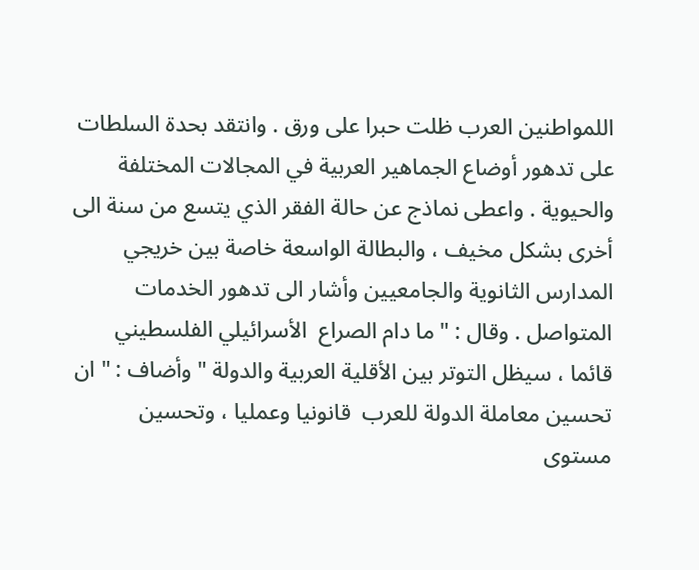اللمواطنين العرب ظلت حبرا على ورق . وانتقد بحدة السلطات على تدهور أوضاع الجماهير العربية في المجالات المختلفة والحيوية . واعطى نماذج عن حالة الفقر الذي يتسع من سنة الى أخرى بشكل مخيف ، والبطالة الواسعة خاصة بين خريجي المدارس الثانوية والجامعيين وأشار الى تدهور الخدمات المتواصل . وقال : " ما دام الصراع  الأسرائيلي الفلسطيني قائما ، سيظل التوتر بين الأقلية العربية والدولة " وأضاف : " ان تحسين معاملة الدولة للعرب  قانونيا وعمليا ، وتحسين مستوى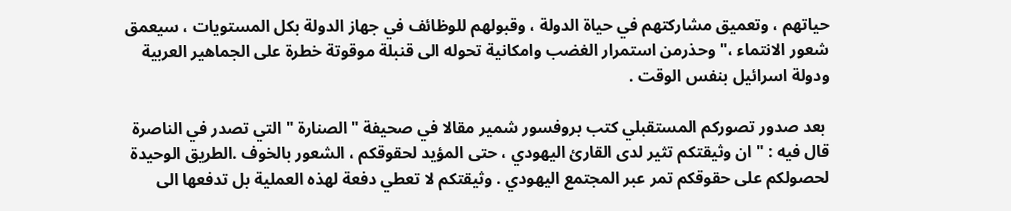حياتهم ، وتعميق مشاركتهم في حياة الدولة ، وقبولهم للوظائف في جهاز الدولة بكل المستويات ، سيعمق شعور الانتماء ،" وحذرمن استمرار الغضب وامكانية تحوله الى قنبلة موقوتة خطرة على الجماهير العربية ودولة اسرائيل بنفس الوقت .

 بعد صدور تصوركم المستقبلي كتب بروفسور شمير مقالا في صحيفة "الصنارة " التي تصدر في الناصرة قال فيه : " ان وثيقتكم تثير لدى القارئ اليهودي ، حتى المؤيد لحقوقكم ، الشعور بالخوف .الطريق الوحيدة لحصولكم على حقوقكم تمر عبر المجتمع اليهودي . وثيقتكم لا تعطي دفعة لهذه العملية بل تدفعها الى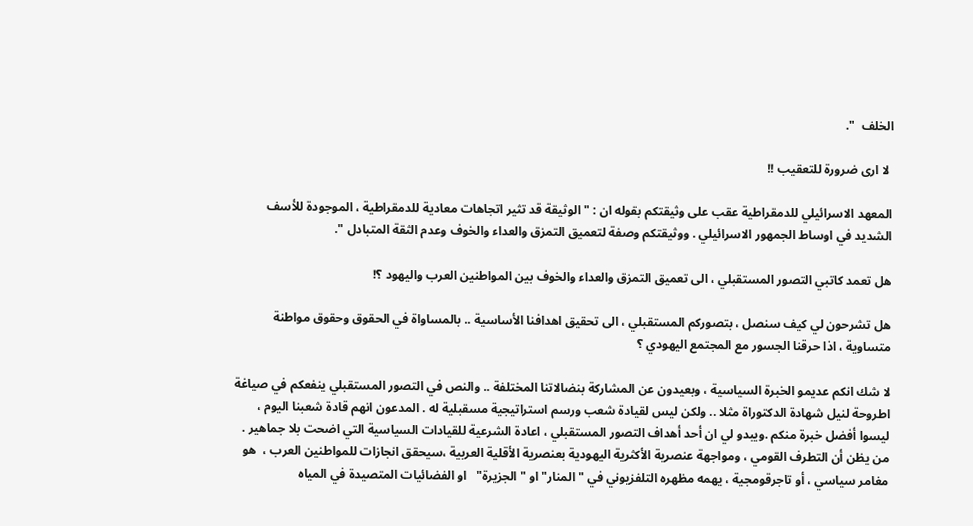الخلف  ".

 لا ارى ضرورة للتعقيب !!

المعهد الاسرائيلي للدمقراطية عقب على وثيقتكم بقوله ان : " الوثيقة قد تثير اتجاهات معادية للدمقراطية ، الموجودة للأسف الشديد في اوساط الجمهور الاسرائيلي . ووثيقتكم وصفة لتعميق التمزق والعداء والخوف وعدم الثقة المتبادل ".

هل تعمد كاتبي التصور المستقبلي ، الى تعميق التمزق والعداء والخوف بين المواطنين العرب واليهود ؟!

هل تشرحون لي كيف سنصل ، بتصوركم المستقبلي ، الى تحقيق اهدافنا الأساسية .. بالمساواة في الحقوق وحقوق مواطنة متساوية ، اذا حرقنا الجسور مع المجتمع اليهودي ؟

لا شك انكم عديمو الخبرة السياسية ، وبعيدون عن المشاركة بنضالاتنا المختلفة .. والنص في التصور المستقبلي ينفعكم في صياغة اطروحة لنيل شهادة الدكتوراة مثلا .. ولكن ليس لقيادة شعب ورسم استراتيجية مسقبلية له . المدعون انهم قادة شعبنا اليوم ، ليسوا أفضل خبرة منكم .ويبدو لي ان أحد أهداف التصور المستقبلي ، اعادة الشرعية للقيادات السياسية التي اضحت بلا جماهير . من يظن أن التطرف القومي ، ومواجهة عنصرية الأكثرية اليهودية بعنصرية الأقلية العربية ،سيحقق انجازات للمواطنين العرب ،  هو مغامر سياسي ، أو تاجرقومجية ، يهمه مظهره التلفزيوني في "المنار" او "الجزيرة"   او الفضائيات المتصيدة في المياه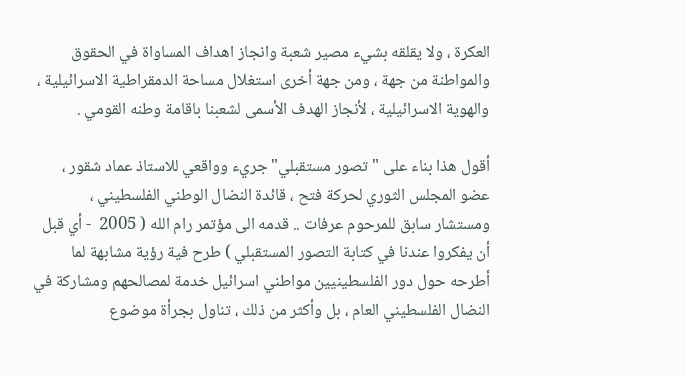العكرة ، ولا يقلقه بشيء مصير شعبة وانجاز اهداف المساواة في الحقوق والمواطنة من جهة ، ومن جهة أخرى استغلال مساحة الدمقراطية الاسرائيلية ، والهوية الاسرائيلية ، لأنجاز الهدف الأسمى لشعبنا باقامة وطنه القومي .

أقول هذا بناء على "تصور مستقبلي" جريء وواقعي للاستاذ عماد شقور ، عضو المجلس الثوري لحركة فتح ، قائدة النضال الوطني الفلسطيني ، ومستشار سابق للمرحوم عرفات .. قدمه الى مؤتمر رام الله ( 2005  - أي قبل أن يفكروا عندنا في كتابة التصور المستقبلي ) طرح فية رؤية مشابهة لما أطرحه حول دور الفلسطينيين مواطني اسرائيل خدمة لمصالحهم ومشاركة في النضال الفلسطيني العام ، بل وأكثر من ذلك ، تناول بجرأة موضوع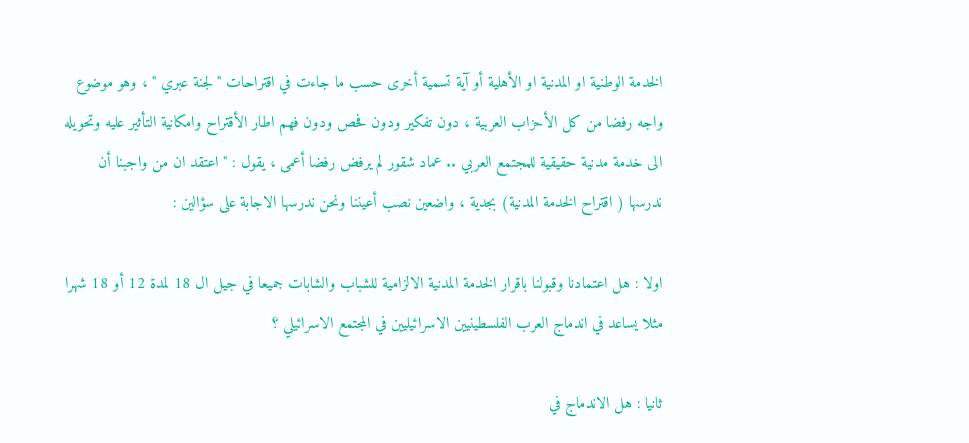الخدمة الوطنية او المدنية او الأهلية أو آية تسمية أخرى حسب ما جاءت في اقتراحات "لجنة عبري " ، وهو موضوع واجه رفضا من كل الأحزاب العربية ، دون تفكير ودون فحص ودون فهم اطار الأقتراح وامكانية التأثير عليه وتحويله الى خدمة مدنية حقيقية للمجتمع العربي .. عماد شقور لم يرفض رفضا أعمى ، يقول : " اعتقد ان من واجبنا أن ندرسها ( اقتراح الخدمة المدنية) بجدية ، واضعين نصب أعيننا ونحن ندرسها الاجابة على سؤالين :

اولا : هل اعتمادنا وقبولنا باقرار الخدمة المدنية الالزامية للشباب والشابات جميعا في جيل ال 18 لمدة 12 أو 18 شهرا مثلا يساعد في اندماج العرب الفلسطينيين الاسرائيليين في المجتمع الاسرائيلي ؟

ثانيا : هل الاندماج في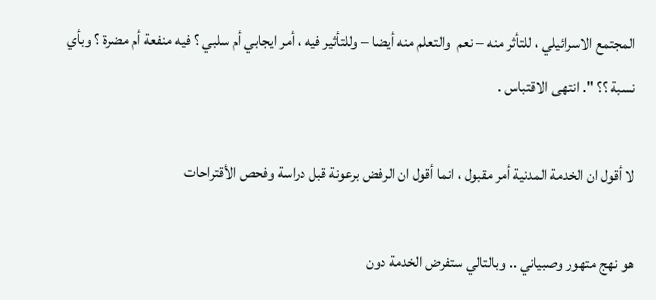المجتمع الاسرائيلي ، للتأثر منه – نعم  والتعلم منه أيضا – وللتأثير فيه ، أمر ايجابي أم سلبي ؟ فيه منفعة أم مضرة ؟ وبأي نسبة ؟؟ ". انتهى الاقتباس .

لا أقول ان الخدمة المدنية أمر مقبول ، انما أقول ان الرفض برعونة قبل دراسة وفحص الأقتراحات

هو نهج متهور وصبياني .. وبالتالي ستفرض الخدمة دون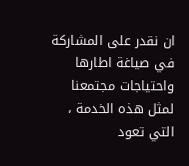ان نقدر على المشاركة في صياغة اطارها واحتياجات مجتمعنا لمثل هذه الخدمة ، التي تعود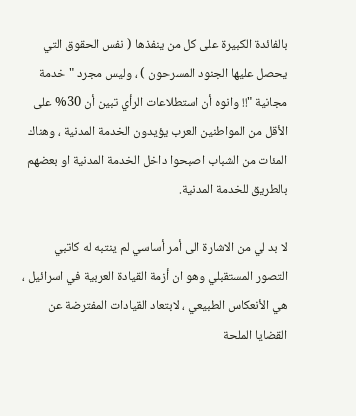بالفائدة الكبيرة على كل من ينفذها ( نفس الحقوق التي يحصل عليها الجنود المسرحون ) ، وليس مجرد "خدمة مجانية "!! وانوه أن استطلاعات الرأي تبين أن 30% على الأقل من المواطنين العرب يؤيدون الخدمة المدنية ، وهناك المئات من الشباب اصبحوا داخل الخدمة المدنية او بعضهم بالطريق للخدمة المدنية.

لا بد لي من الاشارة الى أمر أساسي لم ينتبه له كاتبي التصور المستقبلي وهو ان أزمة القيادة العربية في اسرائيل ، هي الأنعكاس الطبيعي ، لابتعاد القيادات المفترضة عن القضايا الملحة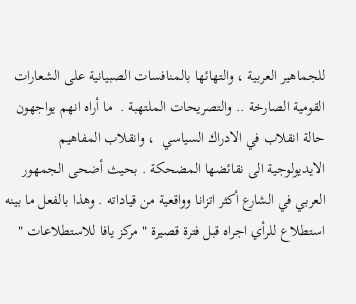للجماهير العربية ، والتهائها بالمنافسات الصبيانية على الشعارات القومية الصارخة .. والتصريحات الملتهبة .  ما أراه انهم يواجهون حالة انقلاب في الادراك السياسي  ، وانقلاب المفاهيم الايديولوجية الى نقائضها المضحكة . بحيث أضحى الجمهور العربي في الشارع أكثر اتزانا وواقعية من قياداته . وهذا بالفعل ما بينه استطلاع للرأي اجراه قبل فترة قصيرة " مركز يافا للاستطلاعات "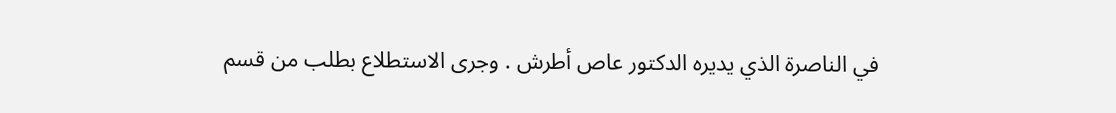في الناصرة الذي يديره الدكتور عاص أطرش . وجرى الاستطلاع بطلب من قسم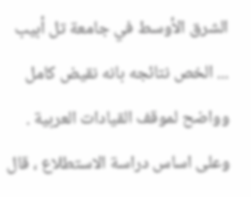الشرق الأوسط في جامعة تل أبيب ... الخص نتائجه بانه نقيض كامل وواضح لموقف القيادات العربية . وعلى اساس دراسة الاستطلاع ، قال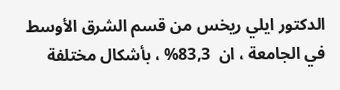الدكتور ايلي ريخس من قسم الشرق الأوسط في الجامعة ، ان  83,3% ، بأشكال مختلفة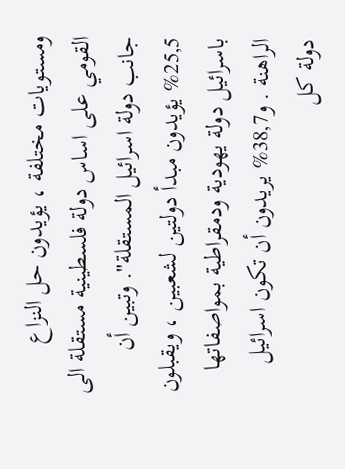ومستويات مختلفة ، يؤيدون حل النزاع القومي على اساس دولة فلسطينية مستقلة الى جانب دولة اسرائيل المستقلة". وتبين أن 25,5% يؤيدون مبدأ دولتين لشعبين ، ويقبلون باسرائيل دولة يهودية ودمقراطية بمواصفاتها الراهنة . و38,7% يريدون أن تكون اسرائيل دولة كل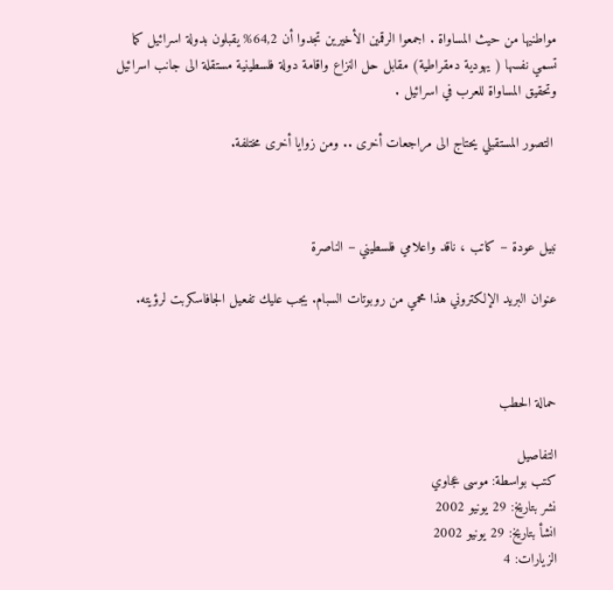مواطنيها من حيث المساواة . اجمعوا الرقمين الأخيرين تجدوا أن 64,2% يقبلون بدولة اسرائيل كما تسمي نفسها ( يهودية دمقراطية) مقابل حل النزاع واقامة دولة فلسطينية مستقلة الى جانب اسرائيل وتحقيق المساواة للعرب في اسرائيل .

 التصور المستقبلي يحتاج الى مراجعات أخرى .. ومن زوايا أخرى مختلفة.



نبيل عودة – كاتب ، ناقد واعلامي فلسطيني – الناصرة

عنوان البريد الإلكتروني هذا محمي من روبوتات السبام. يجب عليك تفعيل الجافاسكربت لرؤيته.



حمالة الحطب

التفاصيل
كتب بواسطة: موسى عجاوي
نشر بتاريخ: 29 يونيو 2002
انشأ بتاريخ: 29 يونيو 2002
الزيارات: 4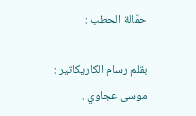حمّالة الحطب :

بقلم رسام الكاريكاتير : موسى عجاوي .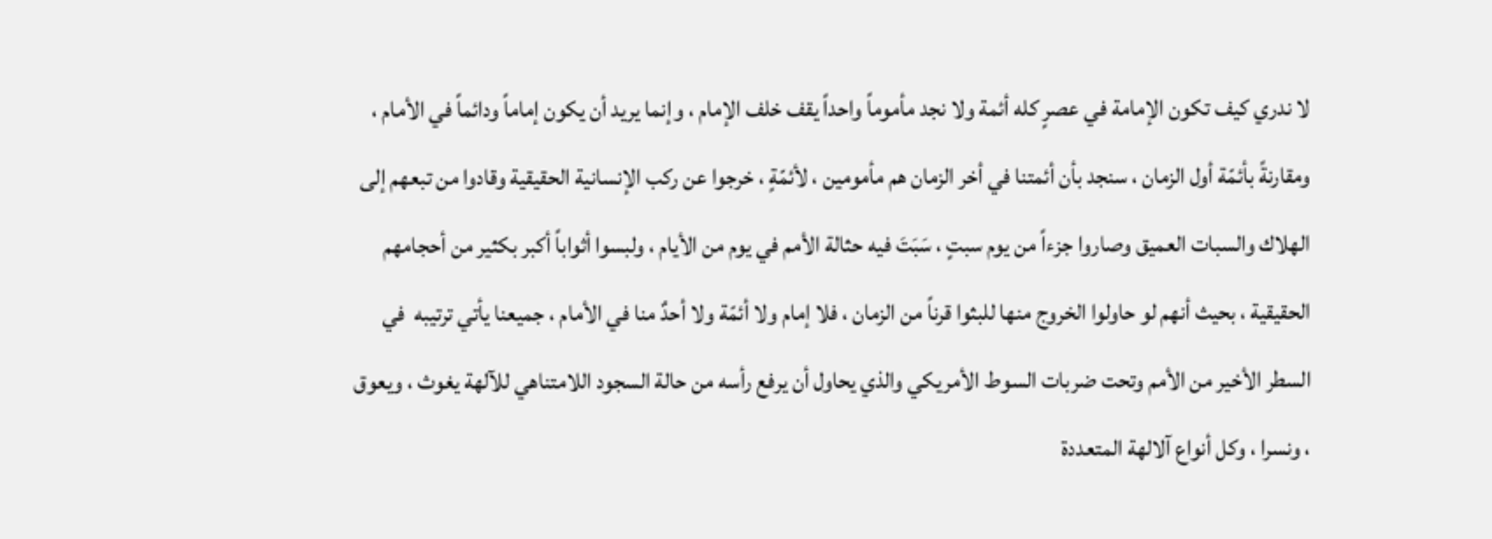لا ندري كيف تكون الإمامة في عصرٍ كله أئمة ولا نجد مأموماً واحداً يقف خلف الإمام ، وإنما يريد أن يكون إماماً ودائماً في الأمام ، ومقارنةً بأئمّة أول الزمان ، سنجد بأن أئمتنا في أخر الزمان هم مأمومين ، لأئمّةٍ ، خرجوا عن ركب الإنسانية الحقيقية وقادوا من تبعهم إلى الهلاك والسبات العميق وصاروا جزءاً من يوم سبتٍ ، سَبَتَ فيه حثالة الأمم في يوم من الأيام ، ولبسوا أثواباً أكبر بكثير من أحجامهم الحقيقية ، بحيث أنهم لو حاولوا الخروج منها للبثوا قرناً من الزمان ، فلا إمام ولا أئمّة ولا أحدٌ منا في الأمام ، جميعنا يأتي ترتيبه  في السطر الأخير من الأمم وتحت ضربات السوط الأمريكي والذي يحاول أن يرفع رأسه من حالة السجود اللامتناهي للآلهة يغوث ، ويعوق ، ونسرا ، وكل أنواع آلالهة المتعددة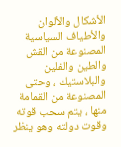الأشكال والألوان والأطياف السياسية المصنوعة من القش والطين والفلين والبلاستيك ، وحتى المصنوعة من القمامة منها ، يتم سحب قوته وقوت دولته وهو ينظر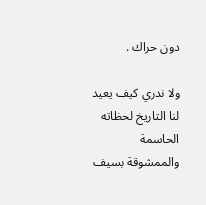دون حراك .

ولا ندري كيف يعيد لنا التاريخ لحظاته الحاسمة والممشوقة بسيف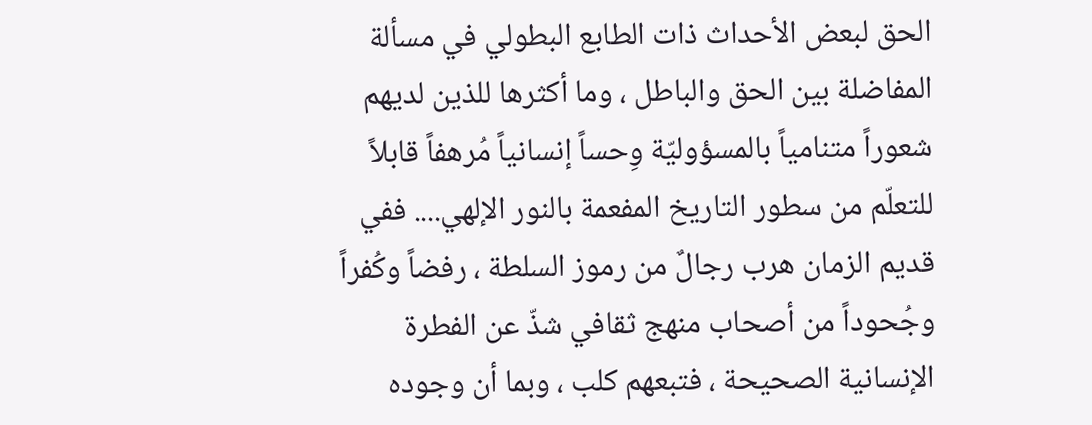الحق لبعض الأحداث ذات الطابع البطولي في مسألة المفاضلة بين الحق والباطل ، وما أكثرها للذين لديهم شعوراً متنامياً بالمسؤوليّة وِحساً إنسانياً مُرهفاً قابلاً للتعلّم من سطور التاريخ المفعمة بالنور الإلهي.... ففي قديم الزمان هرب رجالٌ من رموز السلطة ، رفضاً وكُفراً وجُحوداً من أصحاب منهج ثقافي شذّ عن الفطرة الإنسانية الصحيحة ، فتبعهم كلب ، وبما أن وجوده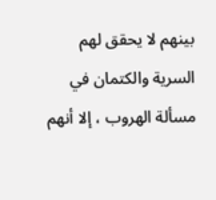بينهم لا يحقق لهم السرية والكتمان في مسألة الهروب ، إلا أنهم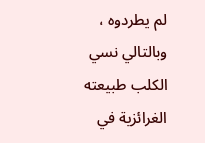لم يطردوه ، وبالتالي نسي الكلب طبيعته الغرائزية في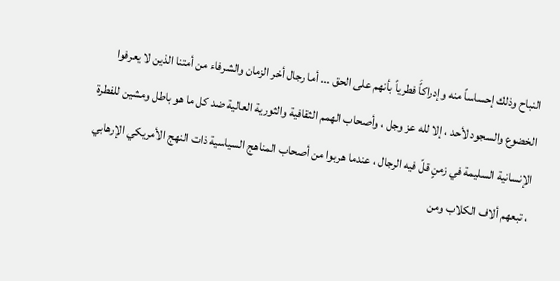النباح وذلك إحساساً منه وإدراكاًَ فطرياً بأنهم على الحق ... أما رجال أخر الزمان والشرفاء من أمتنا الذين لا يعرفوا الخضوع والسجود لأحد ، إلا لله عز وجل ، وأصحاب الهمم الثقافية والثورية العالية ضد كل ما هو باطل ومشين للفطرة الإنسانية السليمة في زمنٍ قلّ فيه الرجال ، عندما هربوا من أصحاب المناهج السياسية ذات النهج الأمريكي الإرهابي ، تبعهم ألاف الكلاب ومن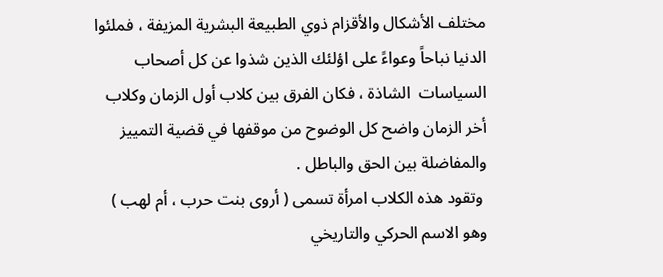مختلف الأشكال والأقزام ذوي الطبيعة البشرية المزيفة ، فملئوا الدنيا نباحاً وعواءً على اؤلئك الذين شذوا عن كل أصحاب السياسات  الشاذة ، فكان الفرق بين كلاب أول الزمان وكلاب أخر الزمان واضح كل الوضوح من موقفها في قضية التمييز والمفاضلة بين الحق والباطل .
 وتقود هذه الكلاب امرأة تسمى ( أروى بنت حرب ، أم لهب ) وهو الاسم الحركي والتاريخي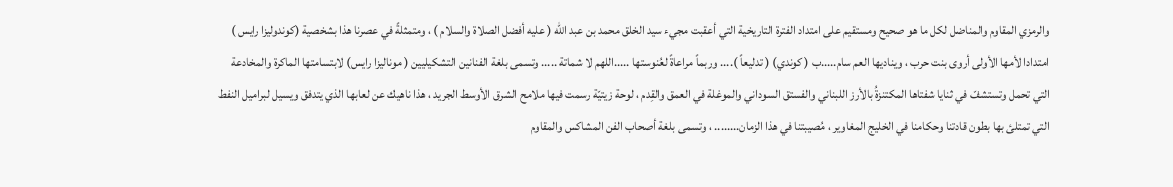والرمزي المقاوم والمناضل لكل ما هو صحيح ومستقيم على امتداد الفترة التاريخية التي أعقبت مجيء سيد الخلق محمد بن عبد الله ( عليه أفضل الصلاة والسلام ) ، ومتمثلةً في عصرنا هذا بشخصية (كوندوليزا رايس ) امتدادا لأمها الأولى أروى بنت حرب ، ويناديها العم سام.....ب ( كوندي) ( تدليعاً ).... وربماً مراعاةً لعُنوستها .....اللهم لا شماتة ..... وتسمى بلغة الفنانين التشكيليين ( موناليزا رايس) لابتسامتها الماكرة والمخادعة التي تحمل وتستشفّ في ثنايا شفتاها المكتنزةُ بالأرز اللبناني والفستق السوداني والموغلة في العمق والقِدم ، لوحة زيتيّة رسمت فيها ملامح الشرق الأوسط الجريد ، هذا ناهيك عن لعابها الذي يتدفق ويسيل لبراميل النفط التي تمتلئ بها بطون قادتنا وحكامنا في الخليج المغاوير ، مُصيبتنا في هذا الزمان........ ، وتسمى بلغة أصحاب الفن المشاكس والمقاوم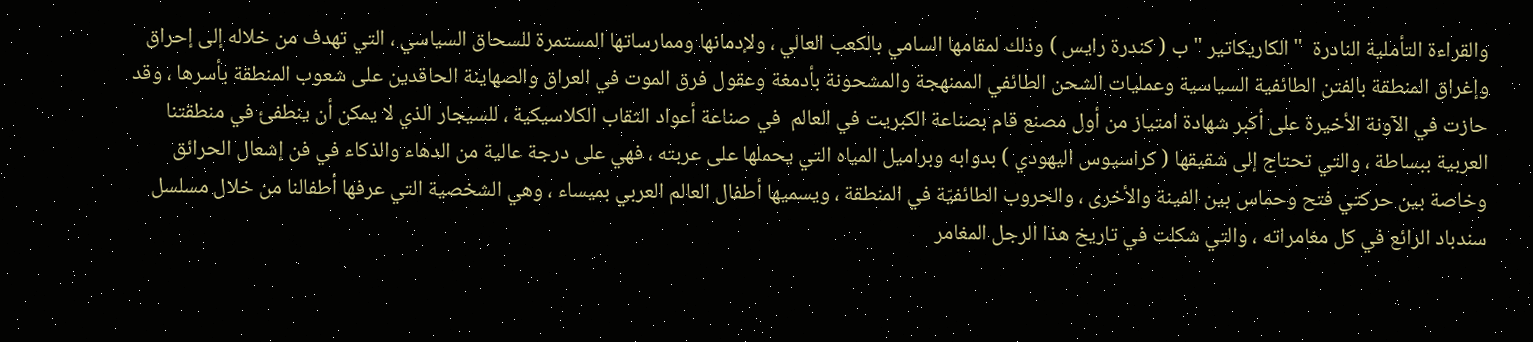والقراءة التأملية النادرة  " الكاريكاتير " ب ( كندرة رايس ) وذلك لمقامها السامي بالكعب العالي ، ولإدمانها وممارساتها المستمرة للسحاق السياسي ، التي تهدف من خلاله إلى إحراق وإغراق المنطقة بالفتن الطائفية السياسية وعمليات الشحن الطائفي الممنهجة والمشحونة بأدمغة وعقول فرق الموت في العراق والصهاينة الحاقدين على شعوب المنطقة بأسرها ، وقد حازت في الآونة الأخيرة على أكبر شهادة امتياز من أول مصنع قام بصناعة الكبريت في العالم  في صناعة أعواد الثقاب الكلاسيكية ، للسيجار الذي لا يمكن أن ينطفئ في منطقتنا العربية ببساطة ، والتي تحتاج إلى شقيقها ( كراسيوس اليهودي ) بدوابه وبراميل المياه التي يحملها على عربته ، فهي على درجة عالية من الدهاء والذكاء في فن إشعال الحرائق وخاصة بين حركتي فتح وحماس بين الفينة والأخرى ، والحروب الطائفيّة في المنطقة ، ويسميها أطفال العالم العربي بميساء ، وهي الشخصية التي عرفها أطفالنا من خلال مسلسل سندباد الرائع في كل مغامراته ، والتي شكلت في تاريخ هذا الرجل المغامر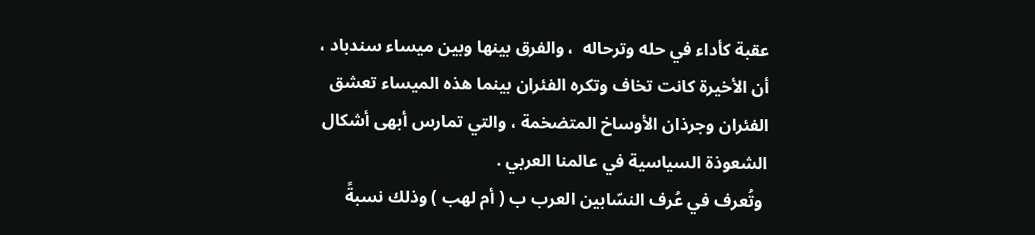عقبة كأداء في حله وترحاله  ، والفرق بينها وبين ميساء سندباد ، أن الأخيرة كانت تخاف وتكره الفئران بينما هذه الميساء تعشق الفئران وجرذان الأوساخ المتضخمة ، والتي تمارس أبهى أشكال الشعوذة السياسية في عالمنا العربي .
 وتُعرف في عُرف النسّابين العرب ب ( أم لهب ) وذلك نسبةً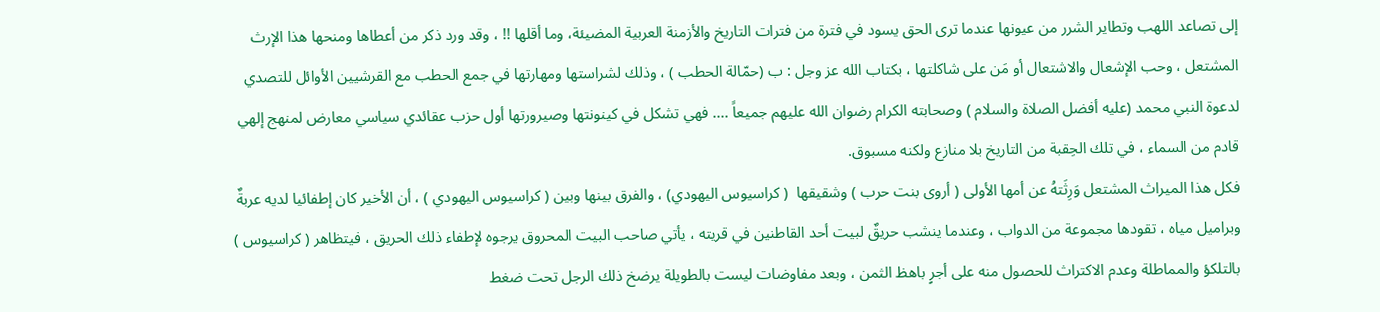إلى تصاعد اللهب وتطاير الشرر من عيونها عندما ترى الحق يسود في فترة من فترات التاريخ والأزمنة العربية المضيئة، وما أقلها !! ، وقد ورد ذكر من أعطاها ومنحها هذا الإرث المشتعل ، وحب الإشعال والاشتعال أو مَن على شاكلتها ، بكتاب الله عز وجل : ب (حمّالة الحطب ) ، وذلك لشراستها ومهارتها في جمع الحطب مع القرشيين الأوائل للتصدي لدعوة النبي محمد (عليه أفضل الصلاة والسلام ) وصحابته الكرام رضوان الله عليهم جميعاً .... فهي تشكل في كينونتها وصيرورتها أول حزب عقائدي سياسي معارض لمنهج إلهي قادم من السماء ، في تلك الحِقبة من التاريخ بلا منازع ولكنه مسبوق.
فكل هذا الميراث المشتعل وَرِثَتهُ عن أمها الأولى ( أروى بنت حرب ) وشقيقها  ( كراسيوس اليهودي) ، والفرق بينها وبين ( كراسيوس اليهودي ) ، أن الأخير كان إطفائيا لديه عربةٌ وبراميل مياه ، تقودها مجموعة من الدواب ، وعندما ينشب حريقٌ لبيت أحد القاطنين في قريته ، يأتي صاحب البيت المحروق يرجوه لإطفاء ذلك الحريق ، فيتظاهر ( كراسيوس ) بالتلكؤ والمماطلة وعدم الاكتراث للحصول منه على أجرٍ باهظ الثمن ، وبعد مفاوضات ليست بالطويلة يرضخ ذلك الرجل تحت ضغط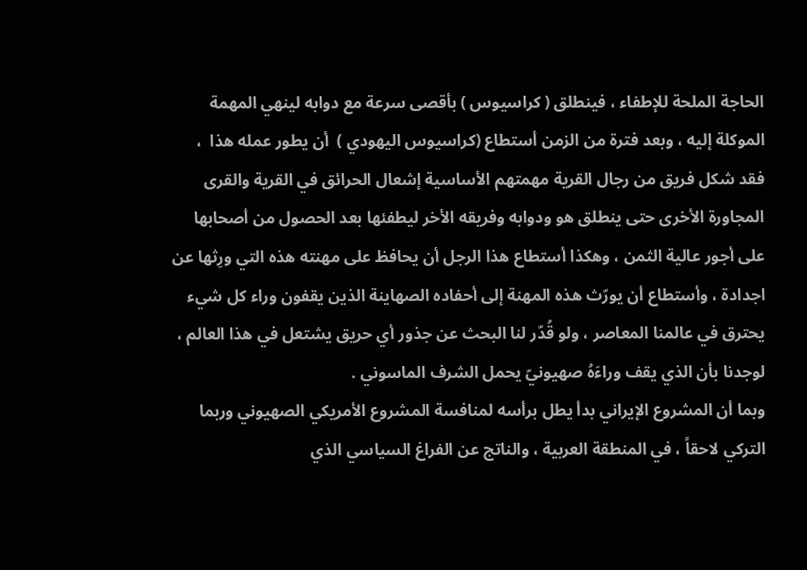الحاجة الملحة للإطفاء ، فينطلق ( كراسيوس ) بأقصى سرعة مع دوابه لينهي المهمة الموكلة إليه ، وبعد فترة من الزمن أستطاع (كراسيوس اليهودي )  أن يطور عمله هذا  ، فقد شكل فريق من رجال القرية مهمتهم الأساسية إشعال الحرائق في القرية والقرى المجاورة الأخرى حتى ينطلق هو ودوابه وفريقه الأخر ليطفئها بعد الحصول من أصحابها على أجور عالية الثمن ، وهكذا أستطاع هذا الرجل أن يحافظ على مهنته هذه التي ورِثها عن اجدادة ، وأستطاع أن يورّث هذه المهنة إلى أحفاده الصهاينة الذين يقفون وراء كل شيء يحترق في عالمنا المعاصر ، ولو قُدّر لنا البحث عن جذور أي حريق يشتعل في هذا العالم ، لوجدنا بأن الذي يقف وراءَهُ صهيونيّ يحمل الشرف الماسوني .
وبما أن المشروع الإيراني بدأ يطل برأسه لمنافسة المشروع الأمريكي الصهيوني وربما التركي لاحقاً ، في المنطقة العربية ، والناتج عن الفراغ السياسي الذي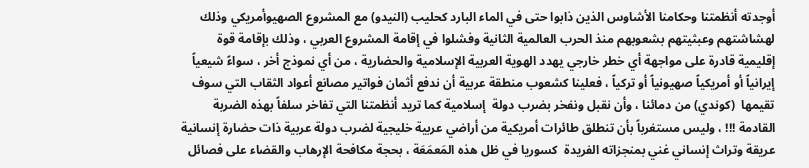أوجدته أنظمتنا وحكامنا الأشاوس الذين ذابوا حتى في الماء البارد كحليب (النيدو) مع المشروع الصهيوأمريكي وذلك لهشاشتهم وعبثيتهم بشعوبهم منذ الحرب العالمية الثانية وفشلوا في إقامة المشروع العربي ، وذلك بإقامة قوة إقليمية قادرة على مواجهة أي خطر خارجي يهدد الهوية العربية الإسلامية والحضارية ، من أي نموذج أخر ، سواءً شيعياً إيرانياً أو أمريكياً صهيونياً أو تركياً ، فعلينا كشعوب منطقة عربية أن ندفع أثمان فواتير مصانع أعواد الثقاب التي سوف تقيمها  (كوندي) من دمائنا ، وأن نقبل ونفخر بضرب دولة  إسلامية كما تريد أنظمتنا التي تفاخر سلفاً بهذه الضربة القادمة !!! ، وليس مستغرباً بأن تنطلق طائرات أمريكية من أراضي عربية خليجية لضرب دولة عربية ذات حضارة إنسانية عريقة وتراث إنساني غني بمنجزاته الفريدة  كسوريا في ظل هذه المَعمَعَة ، بحجة مكافحة الإرهاب والقضاء على فصائل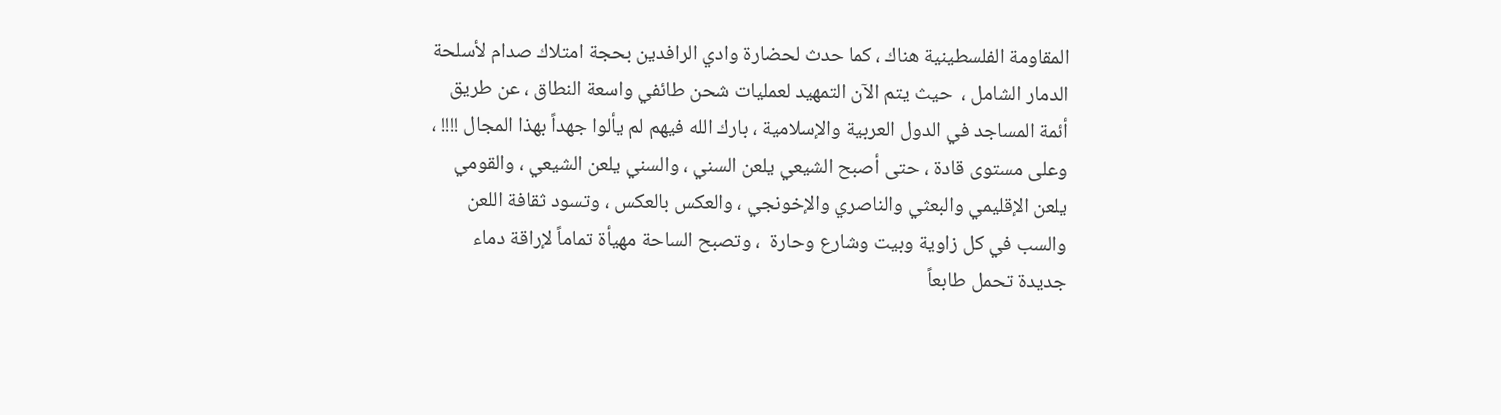المقاومة الفلسطينية هناك ، كما حدث لحضارة وادي الرافدين بحجة امتلاك صدام لأسلحة الدمار الشامل ،  حيث يتم الآن التمهيد لعمليات شحن طائفي واسعة النطاق ، عن طريق أئمة المساجد في الدول العربية والإسلامية ، بارك الله فيهم لم يألوا جهداً بهذا المجال !!!! ، وعلى مستوى قادة ، حتى أصبح الشيعي يلعن السني ، والسني يلعن الشيعي ، والقومي يلعن الإقليمي والبعثي والناصري والإخونجي ، والعكس بالعكس ، وتسود ثقافة اللعن والسب في كل زاوية وبيت وشارع وحارة  ، وتصبح الساحة مهيأة تماماً لإراقة دماء جديدة تحمل طابعاً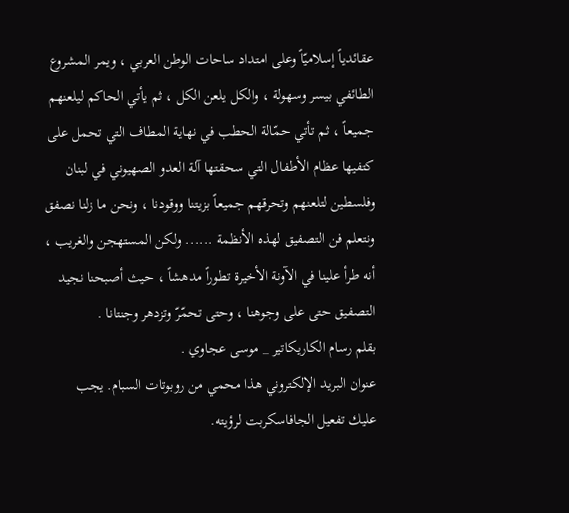عقائدياً إسلاميّاً وعلى امتداد ساحات الوطن العربي ، ويمر المشروع الطائفي بيسر وسهولة ، والكل يلعن الكل ، ثم يأتي الحاكم ليلعنهم جميعاً ، ثم تأتي حمّالة الحطب في نهاية المطاف التي تحمل على كتفيها عظام الأطفال التي سحقتها آلة العدو الصهيوني في لبنان وفلسطين لتلعنهم وتحرقهم جميعاً بزيتنا ووقودنا ، ونحن ما زلنا نصفق ونتعلم فن التصفيق لهذه الأنظمة ...... ولكن المستهجن والغريب ، أنه طرأ علينا في الآونة الأخيرة تطوراً مدهشاً ، حيث أصبحنا نجيد التصفيق حتى على وجوهنا ، وحتى تحمّرّ وتزدهر وجنتانا .
بقلم رسام الكاريكاتير _ موسى عجاوي .
عنوان البريد الإلكتروني هذا محمي من روبوتات السبام. يجب عليك تفعيل الجافاسكربت لرؤيته.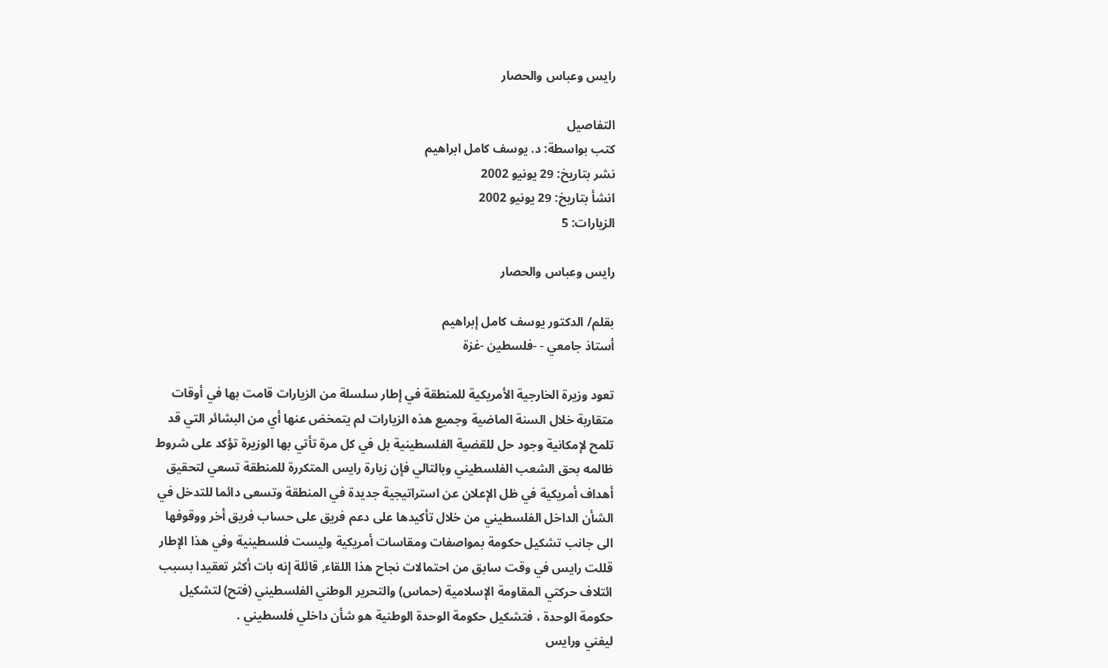رايس وعباس والحصار

التفاصيل
كتب بواسطة: د. يوسف كامل ابراهيم
نشر بتاريخ: 29 يونيو 2002
انشأ بتاريخ: 29 يونيو 2002
الزيارات: 5

رايس وعباس والحصار

بقلم/ الدكتور يوسف كامل إبراهيم
أستاذ جامعي - -فلسطين -غزة

تعود وزيرة الخارجية الأمريكية للمنطقة في إطار سلسلة من الزيارات قامت بها في أوقات متقاربة خلال السنة الماضية وجميع هذه الزيارات لم يتمخض عنها أي من البشائر التي قد تلمح لإمكانية وجود حل للقضية الفلسطينية بل في كل مرة تأتي بها الوزيرة تؤكد على شروط ظالمه بحق الشعب الفلسطيني وبالتالي فإن زيارة رايس المتكررة للمنطقة تسعي لتحقيق أهداف أمريكية في ظل الإعلان عن استراتيجية جديدة في المنطقة وتسعى دائما للتدخل في الشأن الداخل الفلسطيني من خلال تأكيدها على دعم فريق على حساب فريق أخر ووقوفها الى جانب تشكيل حكومة بمواصفات ومقاسات أمريكية وليست فلسطينية وفي هذا الإطار قللت رايس في وقت سابق من احتمالات نجاح هذا اللقاء, قائلة إنه بات أكثر تعقيدا بسبب ائتلاف حركتي المقاومة الإسلامية (حماس) والتحرير الوطني الفلسطيني (فتح) لتشكيل حكومة الوحدة ، فتشكيل حكومة الوحدة الوطنية هو شأن داخلي فلسطيني .
ليفني ورايس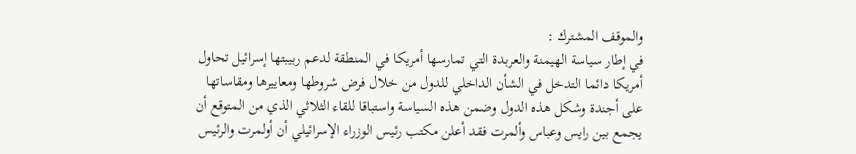والموقف المشترك :
في إطار سياسة الهيمنة والعربدة التي تمارسها أمريكا في المنطقة لدعم ربيبتها إسرائيل تحاول أمريكا دائما التدخل في الشأن الداخلي للدول من خلال فرض شروطها ومعاييرها ومقاساتها على أجندة وشكل هذه الدول وضمن هذه السياسة واستباقا للقاء الثلاثي الذي من المتوقع أن يجمع بين رايس وعباس وألمرت فقد أعلن مكتب رئيس الوزراء الإسرائيلي أن أولمرت والرئيس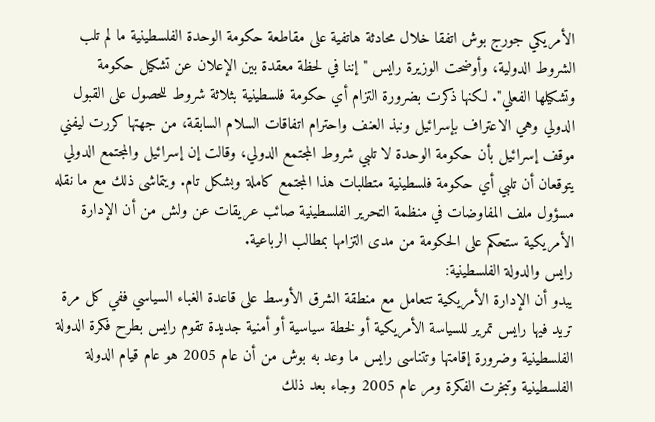الأمريكي جورج بوش اتفقا خلال محادثة هاتفية على مقاطعة حكومة الوحدة الفلسطينية ما لم تلب الشروط الدولية، وأوضحت الوزيرة رايس "إننا في لحظة معقدة بين الإعلان عن تشكيل حكومة وتشكيلها الفعلي". لكنها ذكرت بضرورة التزام أي حكومة فلسطينية بثلاثة شروط للحصول على القبول الدولي وهي الاعتراف بإسرائيل ونبذ العنف واحترام اتفاقات السلام السابقة، من جهتها كررت ليفني موقف إسرائيل بأن حكومة الوحدة لا تلبي شروط المجتمع الدولي، وقالت إن إسرائيل والمجتمع الدولي يتوقعان أن تلبي أي حكومة فلسطينية متطلبات هذا المجتمع كاملة وبشكل تام. ويتماشى ذلك مع ما نقله مسؤول ملف المفاوضات في منظمة التحرير الفلسطينية صائب عريقات عن ولش من أن الإدارة الأمريكية ستحكم على الحكومة من مدى التزامها بمطالب الرباعية.
رايس والدولة الفلسطينية:
يبدو أن الإدارة الأمريكية تتعامل مع منطقة الشرق الأوسط على قاعدة الغباء السياسي ففي كل مرة تريد فيها رايس تمرير للسياسة الأمريكية أو لخطة سياسية أو أمنية جديدة تقوم رايس بطرح فكرة الدولة الفلسطينية وضرورة إقامتها وتتناسى رايس ما وعد به بوش من أن عام 2005 هو عام قيام الدولة الفلسطينية وتبخرت الفكرة ومر عام 2005 وجاء بعد ذلك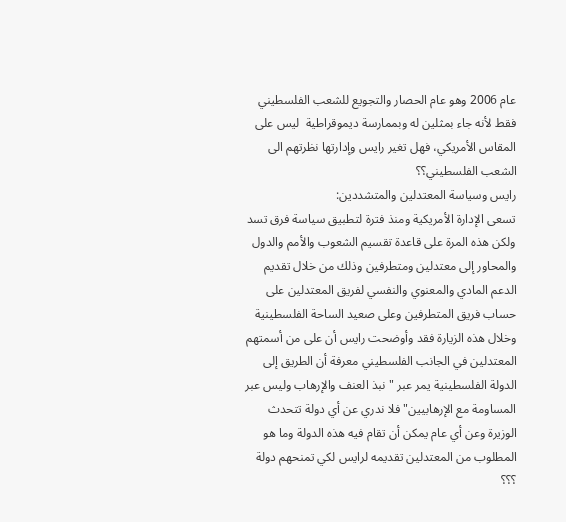عام 2006 وهو عام الحصار والتجويع للشعب الفلسطيني فقط لأنه جاء بمثلين له وبممارسة ديموقراطية  ليس على المقاس الأمريكي، فهل تغير رايس وإدارتها نظرتهم الى الشعب الفلسطيني؟؟
رايس وسياسة المعتدلين والمتشددين:
تسعى الإدارة الأمريكية ومنذ فترة لتطبيق سياسة فرق تسد ولكن هذه المرة على قاعدة تقسيم الشعوب والأمم والدول والمحاور إلى معتدلين ومتطرفين وذلك من خلال تقديم الدعم المادي والمعنوي والنفسي لفريق المعتدلين على حساب فريق المتطرفين وعلى صعيد الساحة الفلسطينية وخلال هذه الزيارة فقد وأوضحت رايس أن على من أسمتهم المعتدلين في الجانب الفلسطيني معرفة أن الطريق إلى الدولة الفلسطينية يمر عبر "نبذ العنف والإرهاب وليس عبر المساومة مع الإرهابيين" فلا ندري عن أي دولة تتحدث الوزيرة وعن أي عام يمكن أن تقام فيه هذه الدولة وما هو المطلوب من المعتدلين تقديمه لرايس لكي تمنحهم دولة ؟؟؟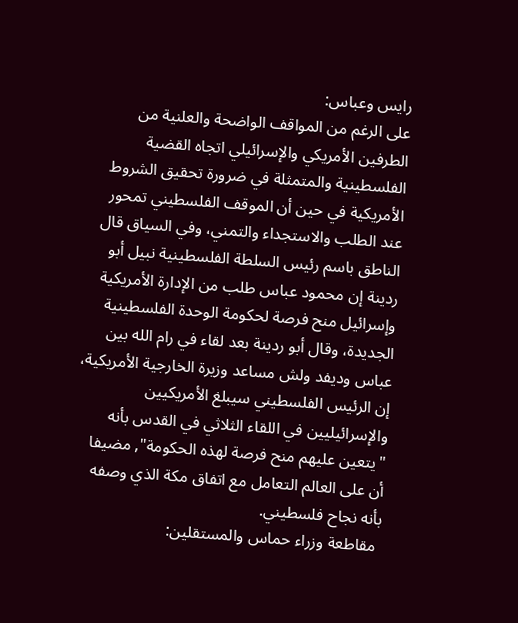رايس وعباس:
على الرغم من المواقف الواضحة والعلنية من الطرفين الأمريكي والإسرائيلي اتجاه القضية الفلسطينية والمتمثلة في ضرورة تحقيق الشروط الأمريكية في حين أن الموقف الفلسطيني تمحور عند الطلب والاستجداء والتمني، وفي السياق قال الناطق باسم رئيس السلطة الفلسطينية نبيل أبو ردينة إن محمود عباس طلب من الإدارة الأمريكية وإسرائيل منح فرصة لحكومة الوحدة الفلسطينية الجديدة، وقال أبو ردينة بعد لقاء في رام الله بين عباس وديفد ولش مساعد وزيرة الخارجية الأمريكية، إن الرئيس الفلسطيني سيبلغ الأمريكيين والإسرائيليين في اللقاء الثلاثي في القدس بأنه "يتعين عليهم منح فرصة لهذه الحكومة", مضيفا أن على العالم التعامل مع اتفاق مكة الذي وصفه بأنه نجاح فلسطيني.
 مقاطعة وزراء حماس والمستقلين: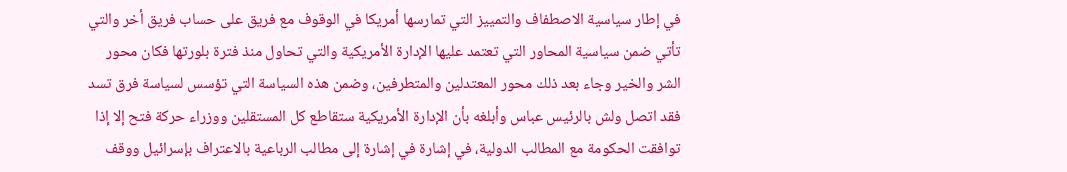في إطار سياسية الاصطفاف والتمييز التي تمارسها أمريكا في الوقوف مع فريق على حساب فريق أخر والتي تأتي ضمن سياسية المحاور التي تعتمد عليها الإدارة الأمريكية والتي تحاول منذ فترة بلورتها فكان محور الشر والخير وجاء بعد ذلك محور المعتدلين والمتطرفين، وضمن هذه السياسة التي تؤسس لسياسة فرق تسد فقد اتصل ولش بالرئيس عباس وأبلغه بأن الإدارة الأمريكية ستقاطع كل المستقلين ووزراء حركة فتح إلا إذا توافقت الحكومة مع المطالب الدولية، في إشارة في إشارة إلى مطالب الرباعية بالاعتراف بإسرائيل ووقف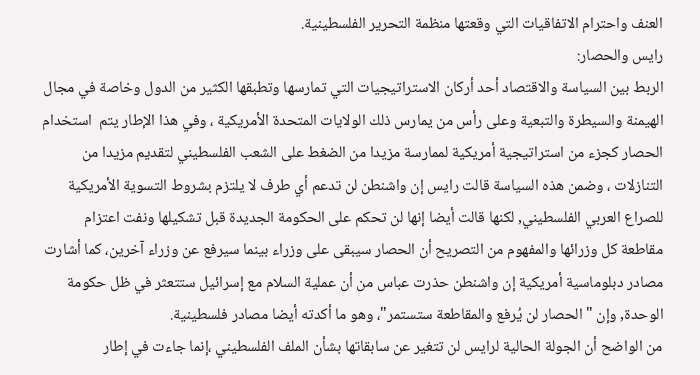العنف واحترام الاتفاقيات التي وقعتها منظمة التحرير الفلسطينية.
رايس والحصار:
الربط بين السياسة والاقتصاد أحد أركان الاستراتيجيات التي تمارسها وتطبقها الكثير من الدول وخاصة في مجال الهيمنة والسيطرة والتبعية وعلى رأس من يمارس ذلك الولايات المتحدة الأمريكية ، وفي هذا الإطار يتم  استخدام الحصار كجزء من استراتيجية أمريكية لممارسة مزيدا من الضغط على الشعب الفلسطيني لتقديم مزيدا من التنازلات ، وضمن هذه السياسة قالت رايس إن واشنطن لن تدعم أي طرف لا يلتزم بشروط التسوية الأمريكية للصراع العربي الفلسطيني, لكنها قالت أيضا إنها لن تحكم على الحكومة الجديدة قبل تشكيلها ونفت اعتزام مقاطعة كل وزرائها والمفهوم من التصريح أن الحصار سيبقى على وزراء بينما سيرفع عن وزراء آخرين، كما أشارت  مصادر دبلوماسية أمريكية إن واشنطن حذرت عباس من أن عملية السلام مع إسرائيل ستتعثر في ظل حكومة الوحدة, وإن "الحصار لن يُرفع والمقاطعة ستستمر"، وهو ما أكدته أيضا مصادر فلسطينية.
من الواضح أن الجولة الحالية لرايس لن تتغير عن سابقاتها بشأن الملف الفلسطيني ،إنما جاءت في إطار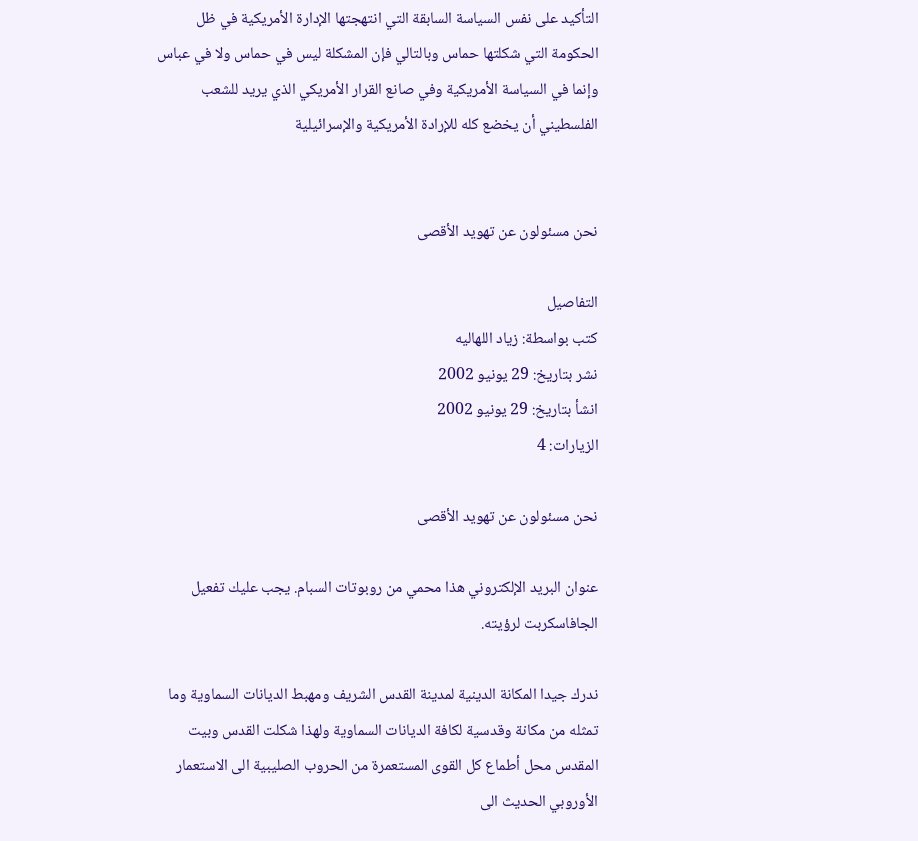التأكيد على نفس السياسة السابقة التي انتهجتها الإدارة الأمريكية في ظل الحكومة التي شكلتها حماس وبالتالي فإن المشكلة ليس في حماس ولا في عباس وإنما في السياسة الأمريكية وفي صانع القرار الأمريكي الذي يريد للشعب الفلسطيني أن يخضع كله للإرادة الأمريكية والإسرائيلية


نحن مسئولون عن تهويد الأقصى

التفاصيل
كتب بواسطة: زياد اللهاليه
نشر بتاريخ: 29 يونيو 2002
انشأ بتاريخ: 29 يونيو 2002
الزيارات: 4

نحن مسئولون عن تهويد الأقصى

عنوان البريد الإلكتروني هذا محمي من روبوتات السبام. يجب عليك تفعيل الجافاسكربت لرؤيته.

ندرك جيدا المكانة الدينية لمدينة القدس الشريف ومهبط الديانات السماوية وما تمثله من مكانة وقدسية لكافة الديانات السماوية ولهذا شكلت القدس وبيت المقدس محل أطماع كل القوى المستعمرة من الحروب الصليبية الى الاستعمار الأوروبي الحديث الى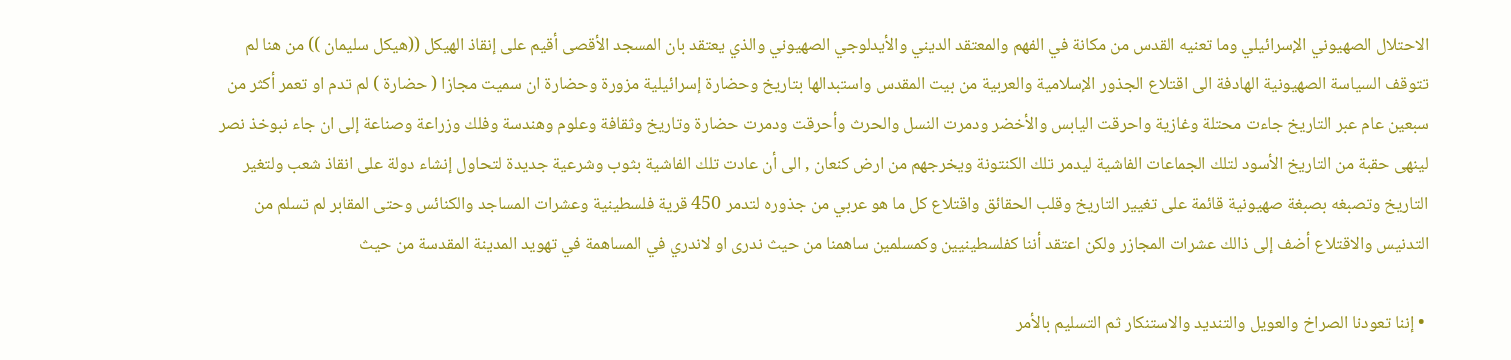الاحتلال الصهيوني الإسرائيلي وما تعنيه القدس من مكانة في الفهم والمعتقد الديني والأيدلوجي الصهيوني والذي يعتقد بان المسجد الأقصى أقيم على إنقاذ الهيكل ((هيكل سليمان )) من هنا لم تتوقف السياسة الصهيونية الهادفة الى اقتلاع الجذور الإسلامية والعربية من بيت المقدس واستبدالها بتاريخ وحضارة إسرائيلية مزورة وحضارة ان سميت مجازا ( حضارة ) لم تدم او تعمر أكثر من سبعين عام عبر التاريخ جاءت محتلة وغازية واحرقت اليابس والأخضر ودمرت النسل والحرث وأحرقت ودمرت حضارة وتاريخ وثقافة وعلوم وهندسة وفلك وزراعة وصناعة إلى ان جاء نبوخذ نصر لينهى حقبة من التاريخ الأسود لتلك الجماعات الفاشية ليدمر تلك الكنتونة ويخرجهم من ارض كنعان , الى أن عادت تلك الفاشية بثوب وشرعية جديدة لتحاول إنشاء دولة على انقاذ شعب ولتغير التاريخ وتصبغه بصبغة صهيونية قائمة على تغيير التاريخ وقلب الحقائق واقتلاع كل ما هو عربي من جذوره لتدمر 450 قرية فلسطينية وعشرات المساجد والكنائس وحتى المقابر لم تسلم من التدنيس والاقتلاع أضف إلى ذالك عشرات المجازر ولكن اعتقد أننا كفلسطينيين وكمسلمين ساهمنا من حيث ندرى او لاندري في المساهمة في تهويد المدينة المقدسة من حيث

 • إننا تعودنا الصراخ والعويل والتنديد والاستنكار ثم التسليم بالأمر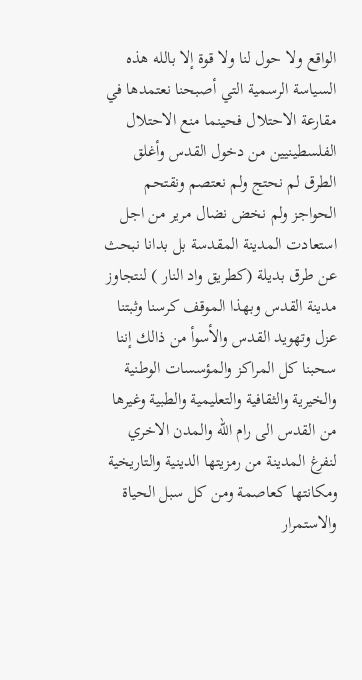الواقع ولا حول لنا ولا قوة إلا بالله هذه السياسة الرسمية التي أصبحنا نعتمدها في مقارعة الاحتلال فحينما منع الاحتلال الفلسطينيين من دخول القدس وأغلق الطرق لم نحتج ولم نعتصم ونقتحم الحواجز ولم نخض نضال مرير من اجل استعادت المدينة المقدسة بل بدانا نبحث عن طرق بديلة (كطريق واد النار ) لنتجاوز مدينة القدس وبهذا الموقف كرسنا وثبتنا عزل وتهويد القدس والأسوأ من ذالك إننا سحبنا كل المراكز والمؤسسات الوطنية والخيرية والثقافية والتعليمية والطبية وغيرها من القدس الى رام الله والمدن الاخري لنفرغ المدينة من رمزيتها الدينية والتاريخية ومكانتها كعاصمة ومن كل سبل الحياة والاستمرار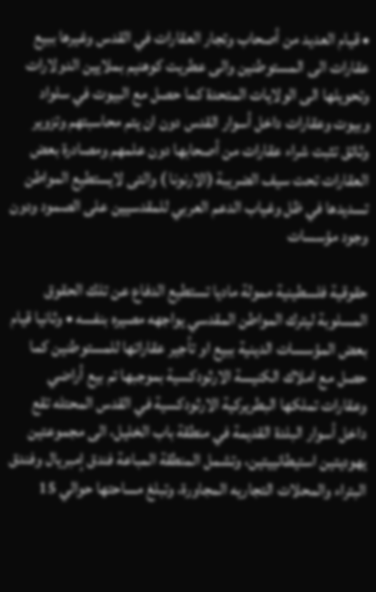• قيام العديد من أصحاب وتجار العقارات في القدس وغيرها ببيع عقارات الى المستوطنين والى عطريت كوهنيم بملايين الدولارات وتحويلها الى الولايات المتحدة كما حصل مع البيوت في سلواد وبيوت وعقارات داخل أسوار القدس دون ان يتم محاسبتهم وتزوير وثائق تثبت شراء عقارات من أصحابها دون علمهم ومصادرة بعض العقارات تحت سيف الضريبة (الارنونا ) والتى لايستطيع المواطن تسديدها في ظل وغياب الدعم العربي للمقدسيين على الصمود ودون وجود مؤسسات

حقوقية فلسطينية ممولة ماديا تستطيع الدفاع عن تلك الحقوق المسلوبة ليترك المواطن المقدسي يواجهه مصيره بنفسه • وثانيا قيام بعض المؤسسات الدينية ببيع او تأجير عقاراتها للمستوطنين كما حصل مع املاك الكنيسة الارثودكسية بموجبها تم بيع أراضي وعقارات تملكها البطريركية الارثودكسية في القدس المحتله تقع داخل أسوار البلدة القديمة في منطقة باب الخليل، الى مجموعتين يهوديتين استيطانييتين، وتشمل المنطقة المباعة فندق إمبريال وفندق البتراء والمحلات التجاريه المجاورة، وتبلغ مساحتها حوالي 15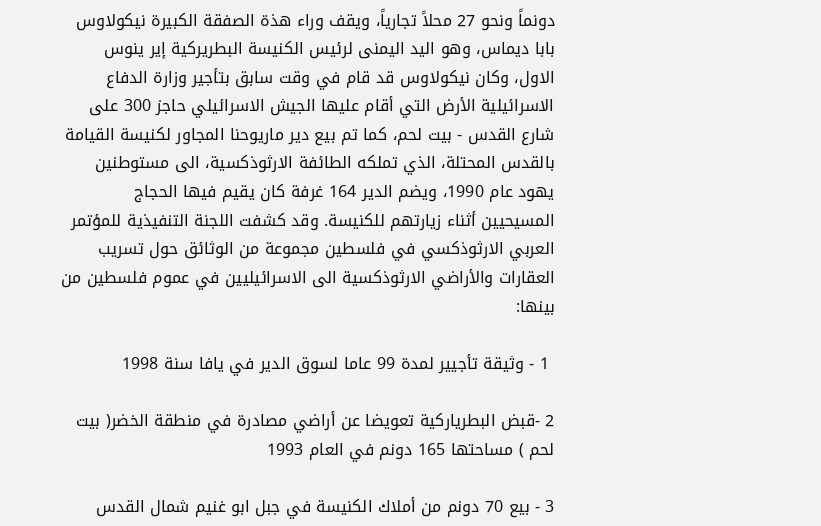دونماً ونحو 27 محلاً تجارياً، ويقف وراء هذة الصفقة الكبيرة نيكولاوس بابا ديماس، وهو اليد اليمنى لرئيس الكنيسة البطريركية إير ينوس الاول، وكان نيكولاوس قد قام في وقت سابق بتأجير وزارة الدفاع الاسرائيلية الأرض التي أقام عليها الجيش الاسرائيلي حاجز 300 على شارع القدس - بيت لحم، كما تم بيع دير ماريوحنا المجاور لكنيسة القيامة بالقدس المحتلة، الذي تملكه الطائفة الارثوذكسية، الى مستوطنين يهود عام 1990، ويضم الدير 164 غرفة كان يقيم فيها الحجاج المسيحيين أثناء زيارتهم للكنيسة. وقد كشفت اللجنة التنفيذية للمؤتمر العربي الارثوذكسي في فلسطين مجموعة من الوثائق حول تسريب العقارات والأراضي الارثوذكسية الى الاسرائيليين في عموم فلسطين من بينها:

 1 - وثيقة تأجيير لمدة 99 عاما لسوق الدير في يافا سنة 1998

2 -قبض البطرياركية تعويضا عن أراضي مصادرة في منطقة الخضر( بيت لحم ) مساحتها 165 دونم في العام 1993

3 - بيع 70 دونم من أملاك الكنيسة في جبل ابو غنيم شمال القدس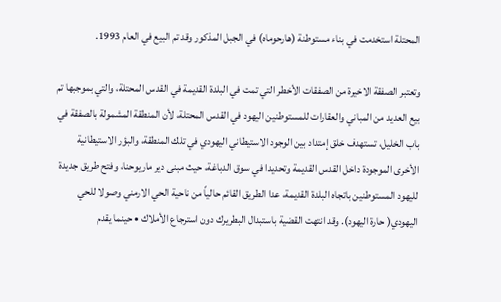المحتلة استخدمت في بناء مستوطنة (هارحوماه) في الجبل المذكور وقد تم البيع في العام 1993.

وتعتبر الصفقة الاخيرة من الصفقات الأخطر التي تمت في البلدة القديمة في القدس المحتلة، والتي بموجبها تم بيع العديد من المباني والعقارات للمستوطنين اليهود في القدس المحتلة، لأن المنطقة المشمولة بالصفقة في باب الخليل، تستهدف خلق إمتداد بين الوجود الاستيطاني اليهودي في تلك المنطقة، والبؤر الاستيطانية الأخرى الموجودة داخل القدس القديمة وتحديدا في سوق الدباغة، حيث مبنى دير ماريوحنا، وفتح طريق جديدة لليهود المستوطنين باتجاه البلدة القديمة، عدا الطريق القائم حالياً من ناحية الحي الارمني وصولا للحي اليهودي( حارة اليهود). وقد انتهت القضية باستبدال البطريرك دون استرجاع الأملاك • حينما يقدم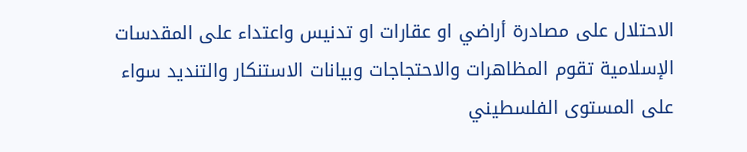الاحتلال على مصادرة أراضي او عقارات او تدنيس واعتداء على المقدسات الإسلامية تقوم المظاهرات والاحتجاجات وبيانات الاستنكار والتنديد سواء على المستوى الفلسطيني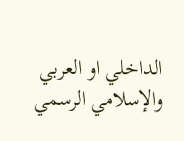الداخلي او العربي والإسلامي الرسمي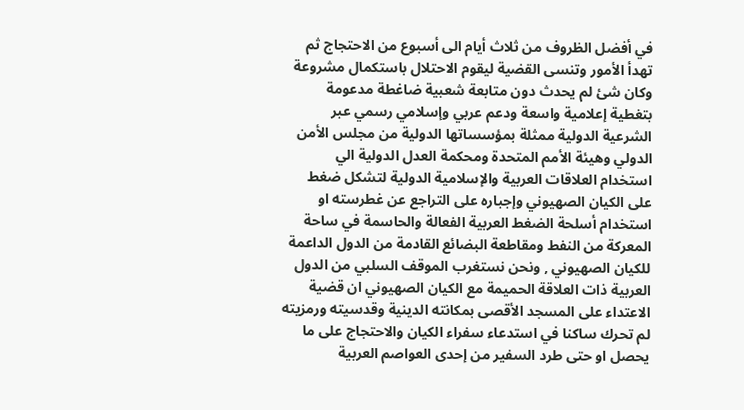في أفضل الظروف من ثلاث أيام الى أسبوع من الاحتجاج ثم تهدأ الأمور وتنسى القضية ليقوم الاحتلال باستكمال مشروعة وكان شئ لم يحدث دون متابعة شعبية ضاغطة مدعومة بتغطية إعلامية واسعة ودعم عربي وإسلامي رسمي عبر الشرعية الدولية ممثلة بمؤسساتها الدولية من مجلس الأمن الدولي وهيئة الأمم المتحدة ومحكمة العدل الدولية الي استخدام العلاقات العربية والإسلامية الدولية لتشكل ضغط على الكيان الصهيوني وإجباره على التراجع عن غطرسته او استخدام أسلحة الضغط العربية الفعالة والحاسمة في ساحة المعركة من النفط ومقاطعة البضائع القادمة من الدول الداعمة للكيان الصهيوني , ونحن نستغرب الموقف السلبي من الدول العربية ذات العلاقة الحميمة مع الكيان الصهيوني ان قضية الاعتداء على المسجد الأقصى بمكانته الدينية وقدسيته ورمزيته لم تحرك ساكنا في استدعاء سفراء الكيان والاحتجاج على ما يحصل او حتى طرد السفير من إحدى العواصم العربية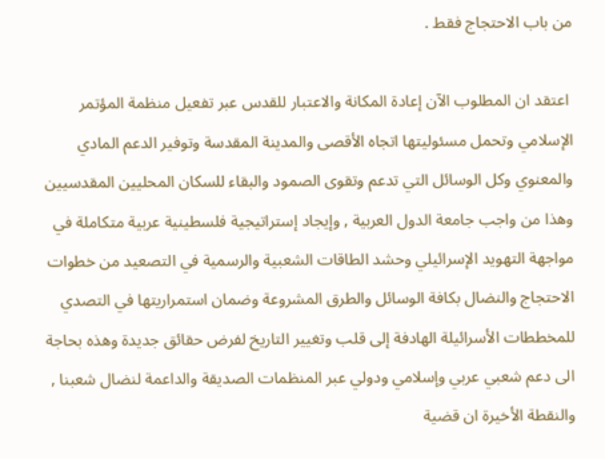من باب الاحتجاج فقط .

 اعتقد ان المطلوب الآن إعادة المكانة والاعتبار للقدس عبر تفعيل منظمة المؤتمر الإسلامي وتحمل مسئوليتها اتجاه الأقصى والمدينة المقدسة وتوفير الدعم المادي والمعنوي وكل الوسائل التي تدعم وتقوى الصمود والبقاء للسكان المحليين المقدسيين وهذا من واجب جامعة الدول العربية , وإيجاد إستراتيجية فلسطينية عربية متكاملة في مواجهة التهويد الإسرائيلي وحشد الطاقات الشعبية والرسمية في التصعيد من خطوات الاحتجاج والنضال بكافة الوسائل والطرق المشروعة وضمان استمراريتها في التصدي للمخططات الأسرائيلة الهادفة إلى قلب وتغيير التاريخ لفرض حقائق جديدة وهذه بحاجة الى دعم شعبي عربي وإسلامي ودولي عبر المنظمات الصديقة والداعمة لنضال شعبنا , والنقطة الأخيرة ان قضية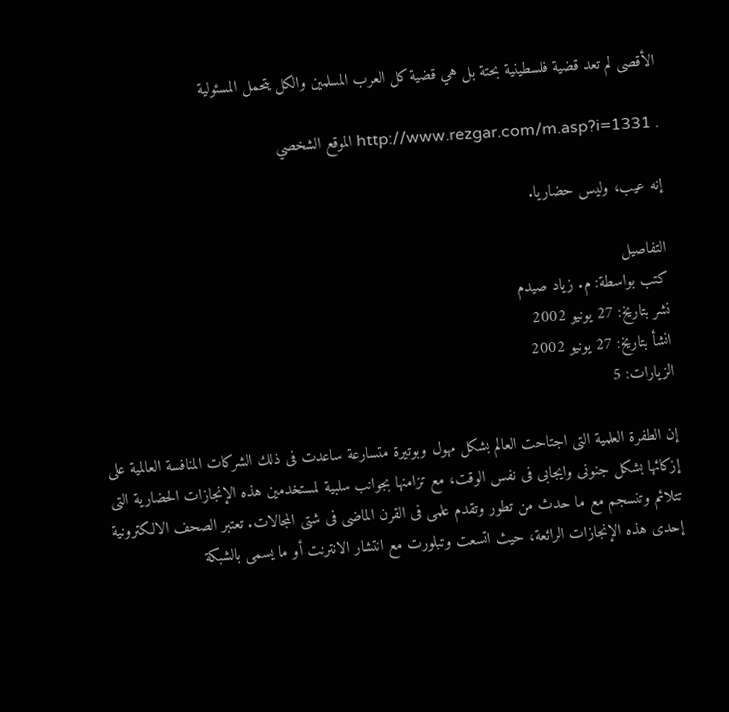الأقصى لم تعد قضية فلسطينية بحتة بل هي قضية كل العرب المسلمين والكل يتحمل المسئولية

. http://www.rezgar.com/m.asp?i=1331 الموقع الشخصي

إنه عيب، وليس حضاريا.

التفاصيل
كتب بواسطة: م. زياد صيدم
نشر بتاريخ: 27 يونيو 2002
انشأ بتاريخ: 27 يونيو 2002
الزيارات: 5

إن الطفرة العلمية التى اجتاحت العالم بشكل مهول وبوتيرة متسارعة ساعدت فى ذلك الشركات المنافسة العالمية على إزكائها بشكل جنونى وايجابى فى نفس الوقت، مع تزامنها بجوانب سلبية لمستخدمين هذه الإنجازات الحضارية التى تتلائم وتنسجم مع ما حدث من تطور وتقدم علمى فى القرن الماضى فى شتى المجالات. تعتبر الصحف الالكترونية إحدى هذه الإنجازات الرائعة، حيث اتسعت وتبلورت مع انتشار الانترنت أو ما يسمى بالشبكة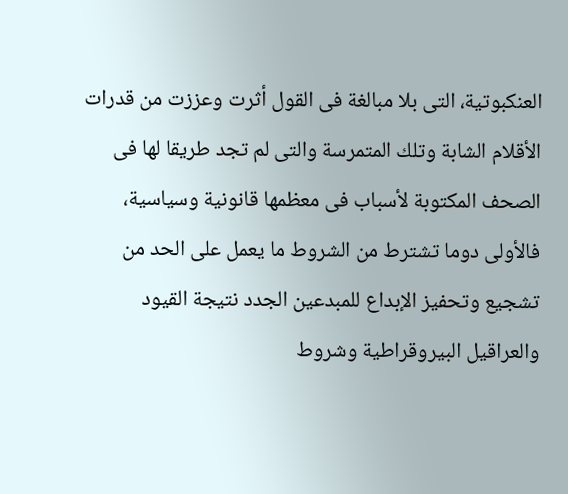العنكبوتية، التى بلا مبالغة فى القول أثرت وعززت من قدرات الأقلام الشابة وتلك المتمرسة والتى لم تجد طريقا لها فى الصحف المكتوبة لأسباب فى معظمها قانونية وسياسية، فالأولى دوما تشترط من الشروط ما يعمل على الحد من تشجيع وتحفيز الإبداع للمبدعين الجدد نتيجة القيود والعراقيل البيروقراطية وشروط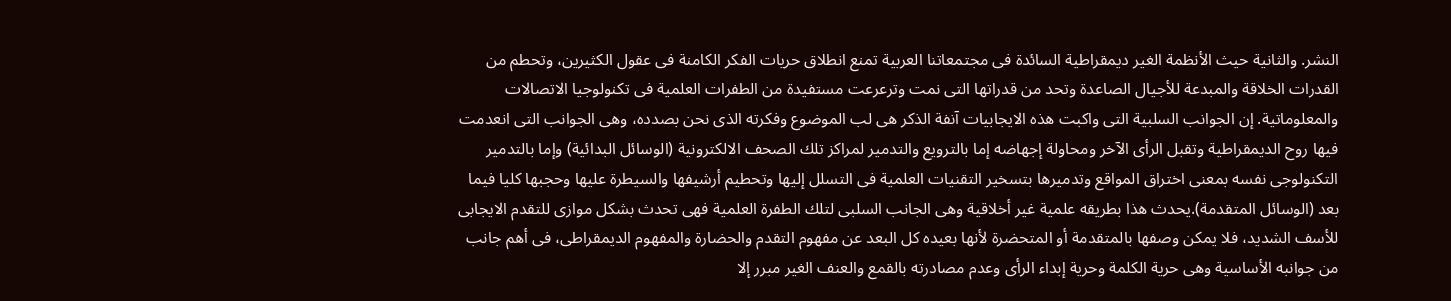النشر. والثانية حيث الأنظمة الغير ديمقراطية السائدة فى مجتمعاتنا العربية تمنع انطلاق حريات الفكر الكامنة فى عقول الكثيرين، وتحطم من القدرات الخلاقة والمبدعة للأجيال الصاعدة وتحد من قدراتها التى نمت وترعرعت مستفيدة من الطفرات العلمية فى تكنولوجيا الاتصالات والمعلوماتية. إن الجوانب السلبية التى واكبت هذه الايجابيات آنفة الذكر هى لب الموضوع وفكرته الذى نحن بصدده، وهى الجوانب التى انعدمت فيها روح الديمقراطية وتقبل الرأى الآخر ومحاولة إجهاضه إما بالترويع والتدمير لمراكز تلك الصحف الالكترونية (الوسائل البدائية) وإما بالتدمير التكنولوجى نفسه بمعنى اختراق المواقع وتدميرها بتسخير التقنيات العلمية فى التسلل إليها وتحطيم أرشيفها والسيطرة عليها وحجبها كليا فيما بعد (الوسائل المتقدمة).يحدث هذا بطريقه علمية غير أخلاقية وهى الجانب السلبى لتلك الطفرة العلمية فهى تحدث بشكل موازى للتقدم الايجابى للأسف الشديد، فلا يمكن وصفها بالمتقدمة أو المتحضرة لأنها بعيده كل البعد عن مفهوم التقدم والحضارة والمفهوم الديمقراطى، فى أهم جانب من جوانبه الأساسية وهى حرية الكلمة وحرية إبداء الرأى وعدم مصادرته بالقمع والعنف الغير مبرر إلا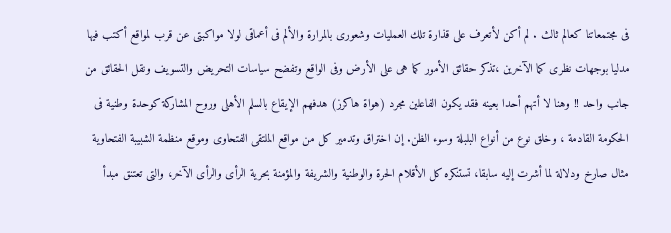فى مجتمعاتنا كعالم ثالث . لم أكن لأتعرف على قذارة تلك العمليات وشعورى بالمرارة والألم فى أعماقى لولا مواكبتى عن قرب لمواقع أكتب فيها مدليا بوجهات نظرى كما الآخرين ،تذكر حقائق الأمور كما هى على الأرض وفى الواقع وتفضح سياسات التحريض والتسويف ونقل الحقائق من جانب واحد !! وهنا لا أتهم أحدا بعينه فقد يكون الفاعلين مجرد (هواة هاكرز) هدفهم الإيقاع بالسلم الأهلى وروح المشاركة كوحدة وطنية فى الحكومة القادمة ، وخلق نوع من أنواع البلبلة وسوء الظن. إن اختراق وتدمير كل من مواقع الملتقى الفتحاوى وموقع منظمة الشبيبة الفتحاوية مثال صارخ ودلالة لما أشرت إليه سابقا، تستنكره كل الأقلام الحرة والوطنية والشريفة والمؤمنة بحرية الرأى والرأى الآخر، والتى تعتنق مبدأ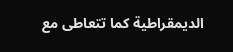الديمقراطية كما تتعاطى مع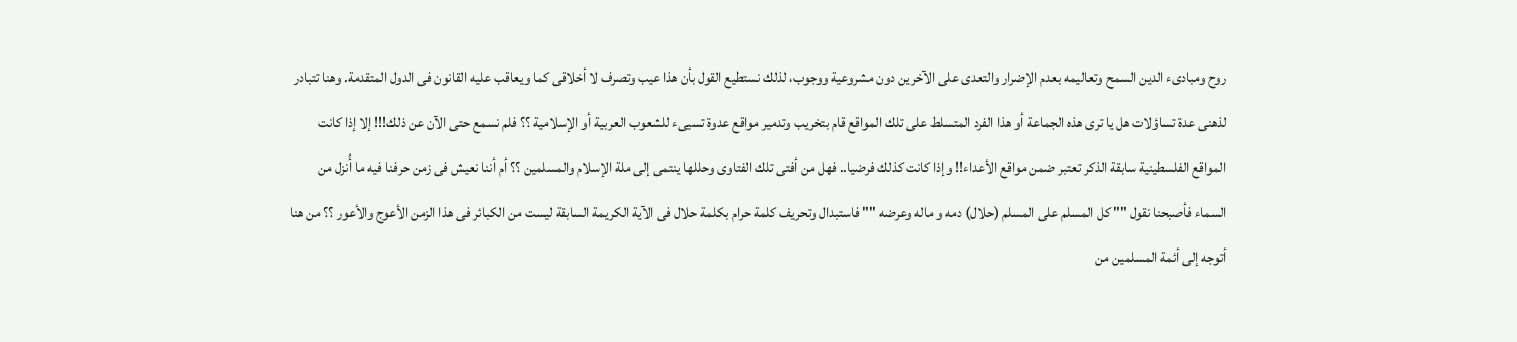روح ومبادىء الدين السمح وتعاليمه بعدم الإضرار والتعدى على الآخرين دون مشروعية ووجوب، لذلك نستطيع القول بأن هذا عيب وتصرف لا أخلاقى كما ويعاقب عليه القانون فى الدول المتقدمة. وهنا تتبادر لذهنى عدة تساؤلات هل يا ترى هذه الجماعة أو هذا الفرد المتسلط على تلك المواقع قام بتخريب وتدمير مواقع عدوة تسيىء للشعوب العربية أو الإسلامية ؟؟ فلم نسمع حتى الآن عن ذلك!!! إلا إذا كانت المواقع الفلسطينية سابقة الذكر تعتبر ضمن مواقع الأعداء!! وإذا كانت كذلك فرضيا.. فهل من أفتى تلك الفتاوى وحللها ينتمى إلى ملة الإسلام والمسلمين ؟؟ أم أننا نعيش فى زمن حرفنا فيه ما أُنزل من السماء فأصبحنا نقول "" كل المسلم على المسلم (حلال) دمه و ماله وعرضه "" فاستبدال وتحريف كلمة حرام بكلمة حلال فى الآية الكريمة السابقة ليست من الكبائر فى هذا الزمن الأعوج والأعور ؟؟ من هنا أتوجه إلى أئمة المسلمين من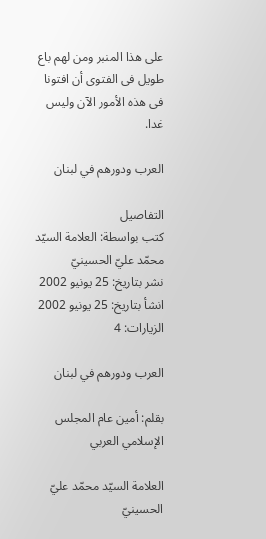على هذا المنبر ومن لهم باع طويل فى الفتوى أن افتونا فى هذه الأمور الآن وليس غدا.

العرب ودورهم في لبنان

التفاصيل
كتب بواسطة: العلامة السيّد محمّد عليّ الحسينيّ
نشر بتاريخ: 25 يونيو 2002
انشأ بتاريخ: 25 يونيو 2002
الزيارات: 4

العرب ودورهم في لبنان

بقلم: أمين عام المجلس الإسلامي العربي

العلامة السيّد محمّد عليّ الحسينيّ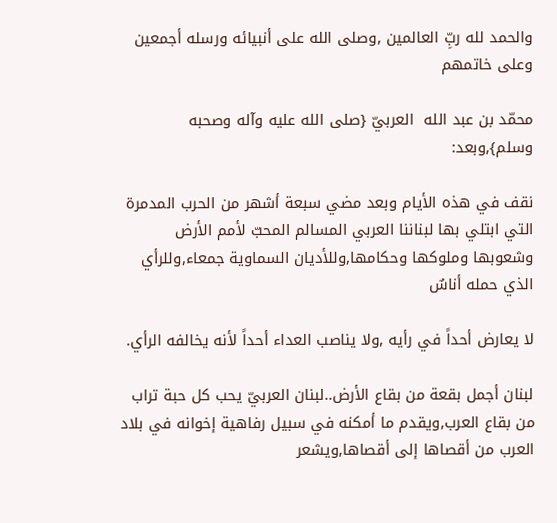والحمد لله ربِّ العالمين ,وصلى الله على أنبيائه ورسله أجمعين وعلى خاتمهم

محمّد بن عبد الله  العربيّ {صلى الله عليه وآله وصحبه وسلم},وبعد:

نقف في هذه الأيام وبعد مضي سبعة أشهر من الحرب المدمرة التي ابتلي بها لبناننا العربي المسالم المحبّ لأمم الأرض وشعوبها وملوكها وحكامها,وللأديان السماوية جمعاء,وللرأي الذي حمله أناسٌ

لا يعارض أحداً في رأيه ,ولا يناصب العداء أحداً لأنه يخالفه الرأي.

لبنان أجمل بقعة من بقاع الأرض..لبنان العربيّ يحب كل حبة تراب من بقاع العرب,ويقدم ما أمكنه في سبيل رفاهية إخوانه في بلاد العرب من أقصاها إلى أقصاها,ويشعر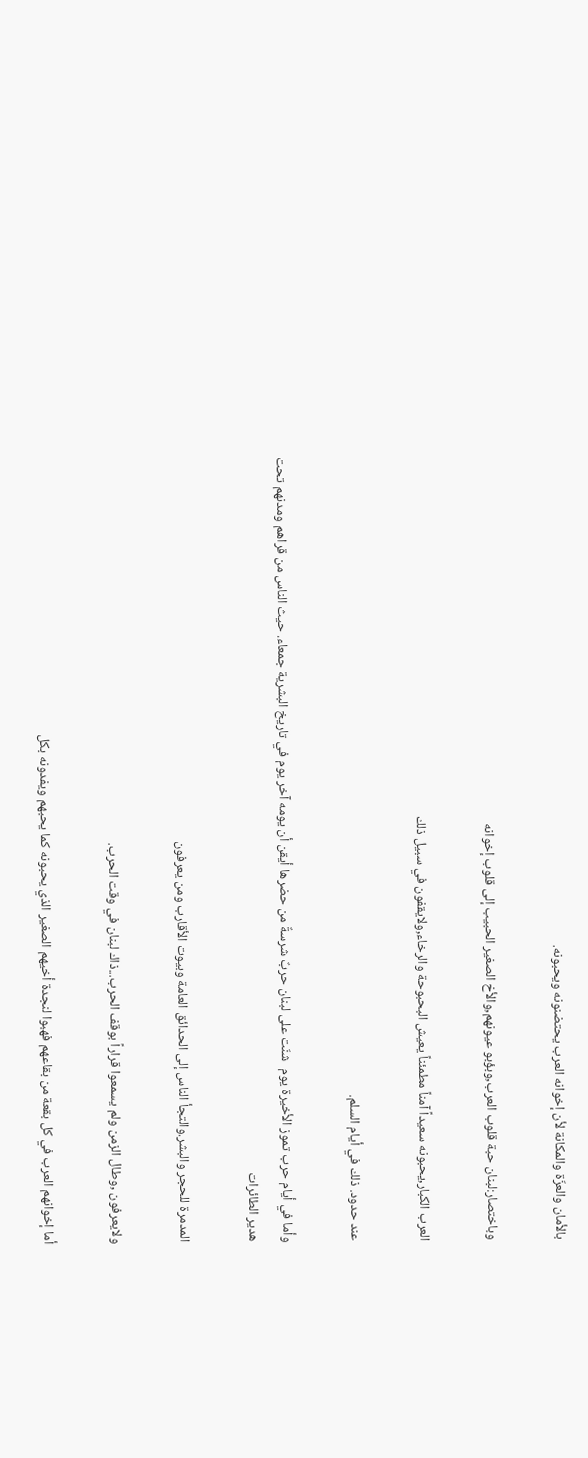بالأمان والعزّة والمكانة لأن إخوانه العرب يحتضنونه ويحبونه.

وباختصار:لبنان حبة قلوب العرب,وبؤبو عيونهم,والأخ الصغير الحبيب إلى قلوب إخوانه

العرب الكبار,يحبونه سعيداً آمناً مطمئناً يعيش البحبوحة والرخاء,ولايقفون في سبيل ذلك

عند حدود. ذلك في أيام السلم.

وأما في أيام حرب تموز الأخيرة يوم  شنّت على لبنان حربٌ شرسةٌ من حضرها أيقن أن يومه آخر يوم في تاريخ البشرية جمعاء. حيث الناس من قراهم ومدنهم تحت هدير الطائرات

المدمرة للحجر والبشر.والتجأ الناس إلى الحدائق العامة وبيوت الأقارب ومن يعرفون

ولايعرفون ,وطال الزمن ولم يسمعوا قراراً بوقف الحرب...ذاك لبنان في وقت الحرب.

أما إخوانهم العرب في كل بقعة من بقاعهم فهبوا لنجدة أخيهم الصغير الذي يحبونه كما يحبهم ويفدونه بكل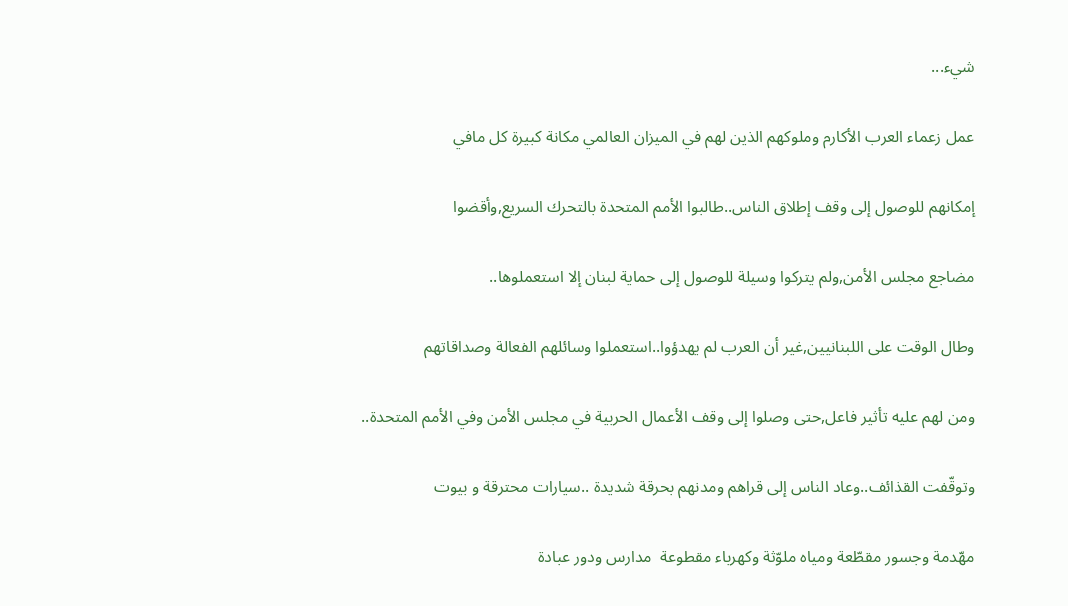شيء...

عمل زعماء العرب الأكارم وملوكهم الذين لهم في الميزان العالمي مكانة كبيرة كل مافي

إمكانهم للوصول إلى وقف إطلاق الناس..طالبوا الأمم المتحدة بالتحرك السريع,وأقضوا

مضاجع مجلس الأمن,ولم يتركوا وسيلة للوصول إلى حماية لبنان إلا استعملوها..

وطال الوقت على اللبنانيين,غير أن العرب لم يهدؤوا..استعملوا وسائلهم الفعالة وصداقاتهم

ومن لهم عليه تأثير فاعل,حتى وصلوا إلى وقف الأعمال الحربية في مجلس الأمن وفي الأمم المتحدة..

وتوقّفت القذائف..وعاد الناس إلى قراهم ومدنهم بحرقة شديدة ..سيارات محترقة و بيوت

مهّدمة وجسور مقطّعة ومياه ملوّثة وكهرباء مقطوعة  مدارس ودور عبادة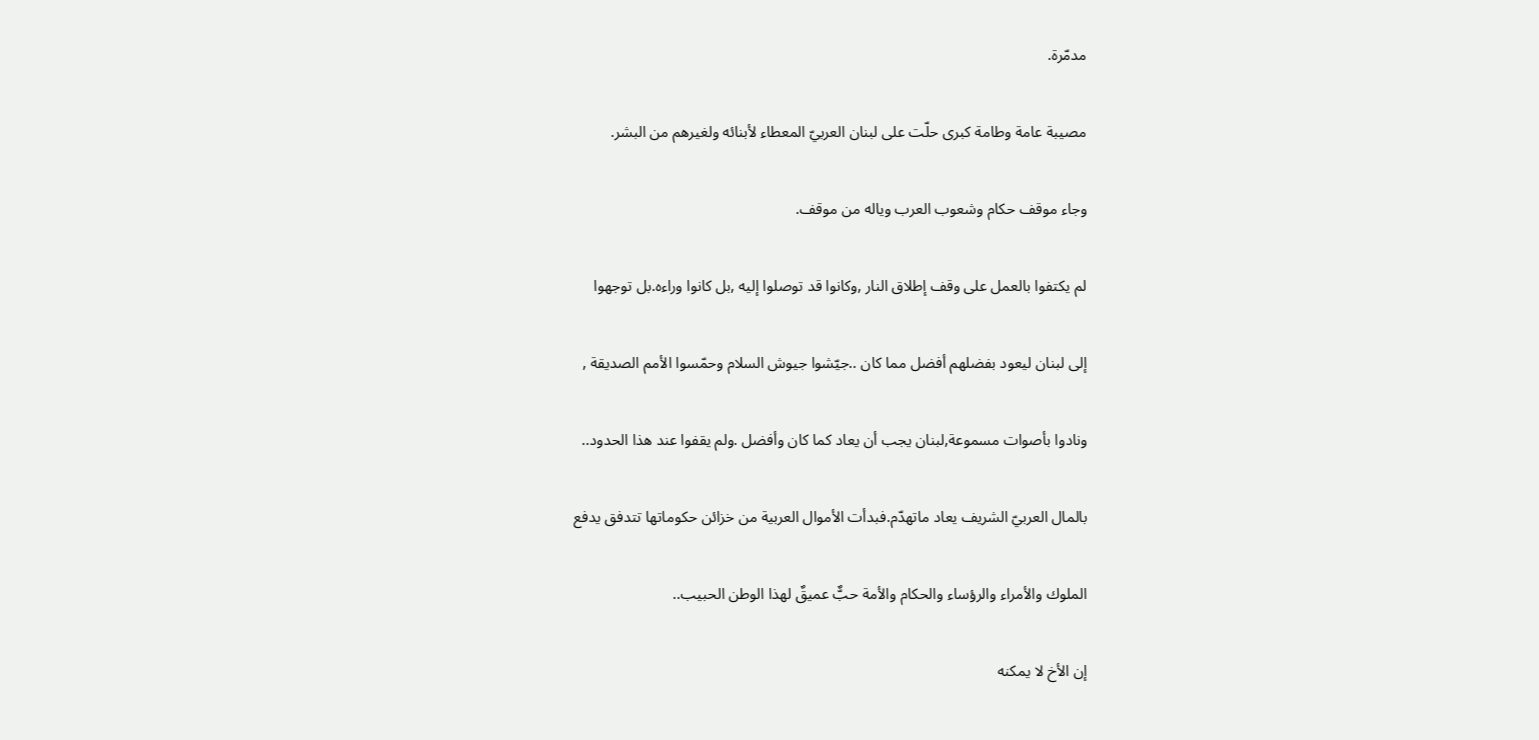مدمّرة.

مصيبة عامة وطامة كبرى حلّت على لبنان العربيّ المعطاء لأبنائه ولغيرهم من البشر.

وجاء موقف حكام وشعوب العرب وياله من موقف.

لم يكتفوا بالعمل على وقف إطلاق النار ,وكانوا قد توصلوا إليه ,بل كانوا وراءه.بل توجهوا

إلى لبنان ليعود بفضلهم أفضل مما كان ..جيّشوا جيوش السلام وحمّسوا الأمم الصديقة ,

ونادوا بأصوات مسموعة,لبنان يجب أن يعاد كما كان وأفضل .ولم يقفوا عند هذا الحدود..

بالمال العربيّ الشريف يعاد ماتهدّم.فبدأت الأموال العربية من خزائن حكوماتها تتدفق يدفع

الملوك والأمراء والرؤساء والحكام والأمة حبٌّ عميقٌ لهذا الوطن الحبيب..

إن الأخ لا يمكنه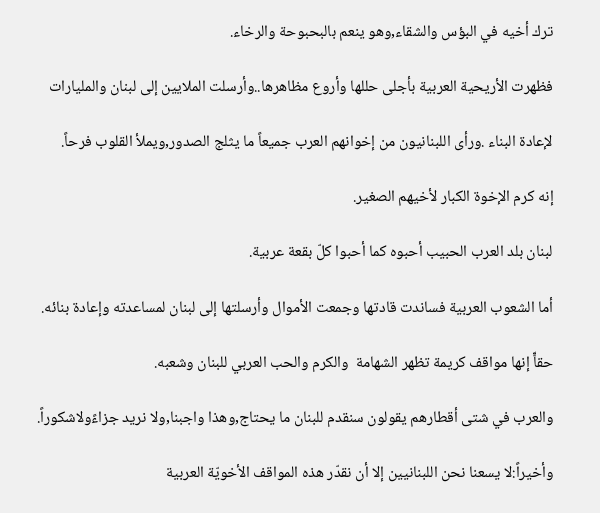ترك أخيه في البؤس والشقاء,وهو ينعم بالبحبوحة والرخاء.

فظهرت الأريحية العربية بأجلى حللها وأروع مظاهرها..وأرسلت الملايين إلى لبنان والمليارات

لإعادة البناء .ورأى اللبنانيون من إخوانهم العرب جميعاً ما يثلج الصدور,ويملأ القلوب فرحاً.

إنه كرم الإخوة الكبار لأخيهم الصغير.

لبنان بلد العرب الحبيب أحبوه كما أحبوا كلّ بقعة عربية.

أما الشعوب العربية فساندت قادتها وجمعت الأموال وأرسلتها إلى لبنان لمساعدته وإعادة بنائه.

حقاٍّ إنها مواقف كريمة تظهر الشهامة  والكرم والحب العربي للبنان وشعبه.

والعرب في شتى أقطارهم يقولون سنقدم للبنان ما يحتاج,وهذا واجبنا,ولا نريد جزاءًولاشكوراً.

وأخيراً:لا يسعنا نحن اللبنانيين إلا أن نقدّر هذه المواقف الأخويّة العربية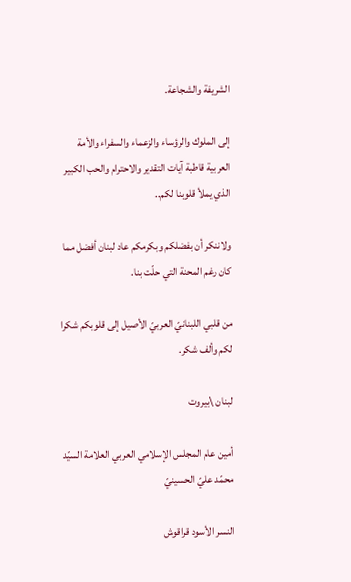الشريفة والشجاعة.

إلى الملوك والرؤساء والزعماء والسفراء والأمة العربية قاطبة آيات التقدير والاحترام والحب الكبير الذي يملأ قلوبنا لكم..

ولاننكر أن بفضلكم وبكرمكم عاد لبنان أفضل مما كان رغم المحنة التي حلّت بنا.

من قلبي اللبنانيّ العربيّ الأصيل إلى قلوبكم شكرا لكم وألف شكر.

لبنان \بيروت

أمين عام المجلس الإسلامي العربي العلامة السيّد محمّد عليّ الحسينيّ

النسر الأسود قراقوش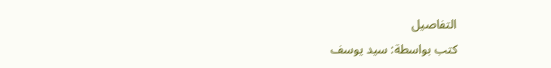التفاصيل
كتب بواسطة: سيد يوسف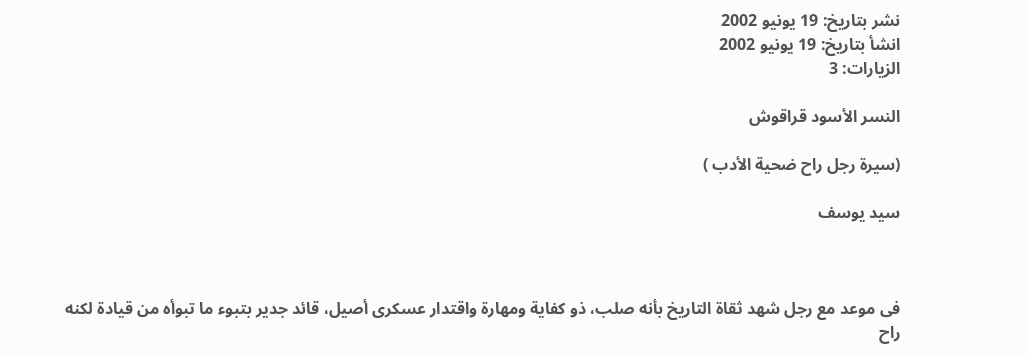نشر بتاريخ: 19 يونيو 2002
انشأ بتاريخ: 19 يونيو 2002
الزيارات: 3

النسر الأسود قراقوش

(سيرة رجل راح ضحية الأدب )

سيد يوسف



فى موعد مع رجل شهد ثقاة التاريخ بأنه صلب، ذو كفاية ومهارة واقتدار عسكرى أصيل، قائد جدير بتبوء ما تبوأه من قيادة لكنه راح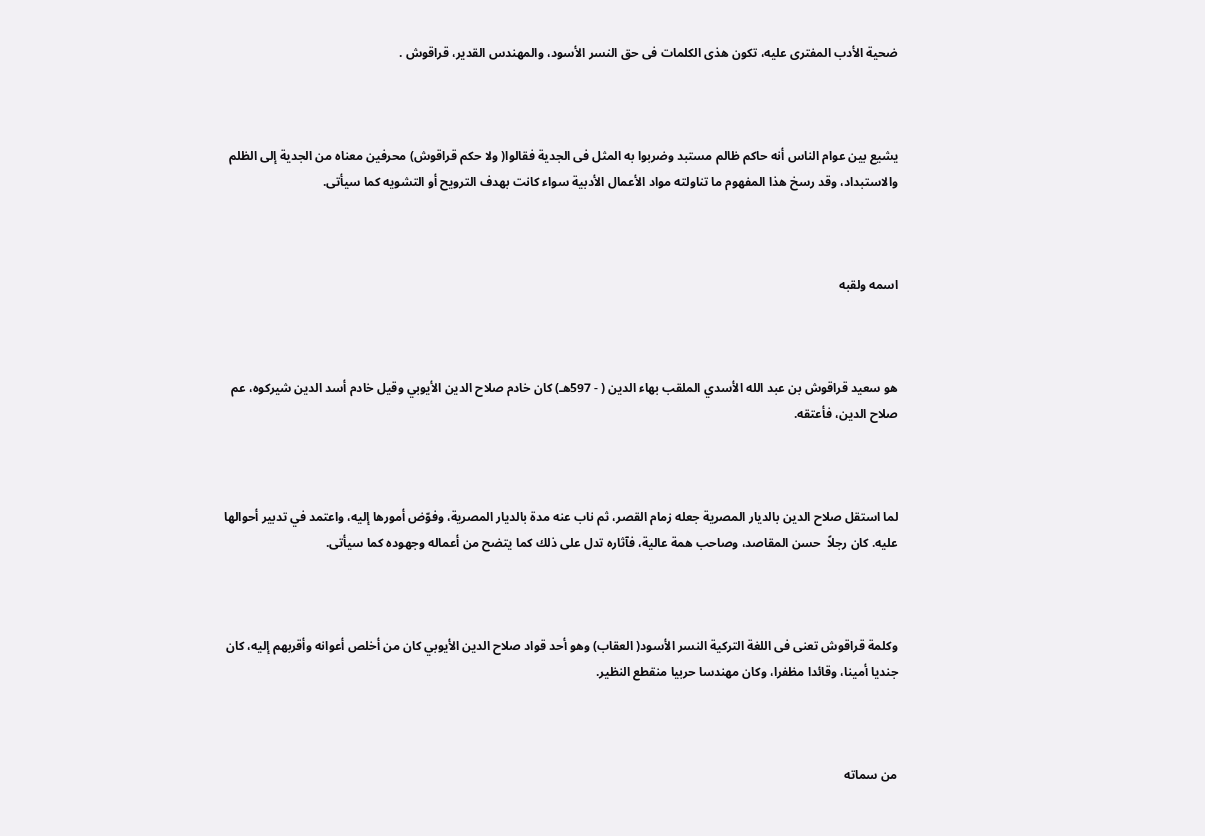ضحية الأدب المفترى عليه، تكون هذى الكلمات فى حق النسر الأسود، والمهندس القدير، قراقوش .



يشيع بين عوام الناس أنه حاكم ظالم مستبد وضربوا به المثل فى الجدية فقالوا( ولا حكم قراقوش) محرفين معناه من الجدية إلى الظلم والاستبداد، وقد رسخ هذا المفهوم ما تناولته مواد الأعمال الأدبية سواء كانت بهدف الترويح أو التشويه كما سيأتى.



اسمه ولقبه



هو سعيد قراقوش بن عبد الله الأسدي الملقب بهاء الدين ( - 597هـ) كان خادم صلاح الدين الأيوبي وقيل خادم أسد الدين شيركوه، عم صلاح الدين، فأعتقه.



لما استقل صلاح الدين بالديار المصرية جعله زمام القصر، ثم ناب عنه مدة بالديار المصرية، وفوّض أمورها إليه، واعتمد في تدبير أحوالها عليه. كان رجلاً  حسن المقاصد، وصاحب همة عالية، فآثاره تدل على ذلك كما يتضح من أعماله وجهوده كما سيأتى.



وكلمة قراقوش تعنى فى اللغة التركية النسر الأسود( العقاب) وهو أحد قواد صلاح الدين الأيوبي كان من أخلص أعوانه وأقربهم إليه، كان جنديا أمينا، وقائدا مظفرا، وكان مهندسا حربيا منقطع النظير.



من سماته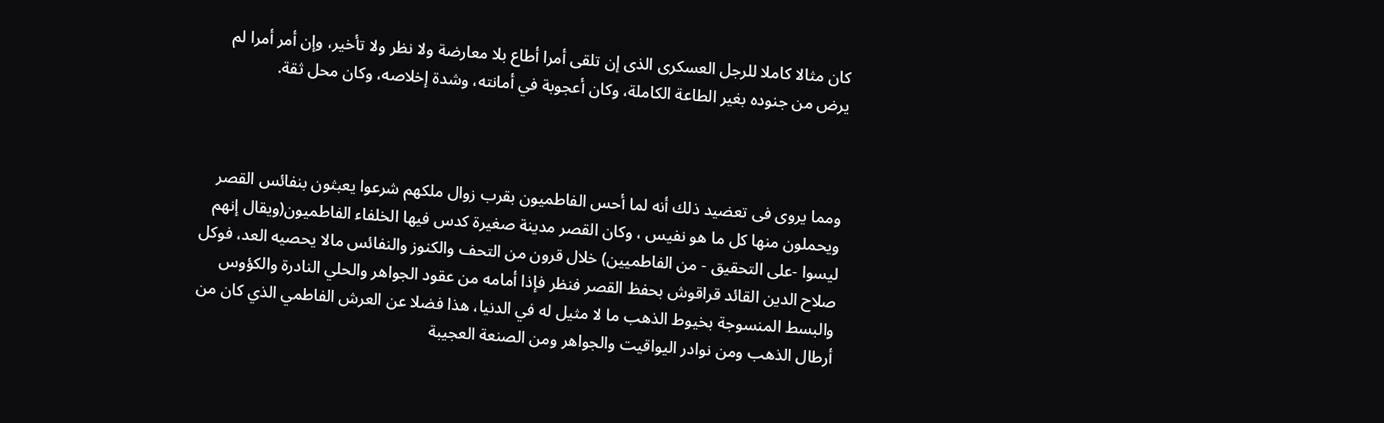كان مثالا كاملا للرجل العسكرى الذى إن تلقى أمرا أطاع بلا معارضة ولا نظر ولا تأخير، وإن أمر أمرا لم يرض من جنوده بغير الطاعة الكاملة، وكان أعجوبة في أمانته، وشدة إخلاصه، وكان محل ثقة.



ومما يروى فى تعضيد ذلك أنه لما أحس الفاطميون بقرب زوال ملكهم شرعوا يعبثون بنفائس القصر ويحملون منها كل ما هو نفيس ، وكان القصر مدينة صغيرة كدس فيها الخلفاء الفاطميون(ويقال إنهم ليسوا -على التحقيق - من الفاطميين) خلال قرون من التحف والكنوز والنفائس مالا يحصيه العد، فوكل صلاح الدين القائد قراقوش بحفظ القصر فنظر فإذا أمامه من عقود الجواهر والحلي النادرة والكؤوس والبسط المنسوجة بخيوط الذهب ما لا مثيل له في الدنيا، هذا فضلا عن العرش الفاطمي الذي كان من أرطال الذهب ومن نوادر اليواقيت والجواهر ومن الصنعة العجيبة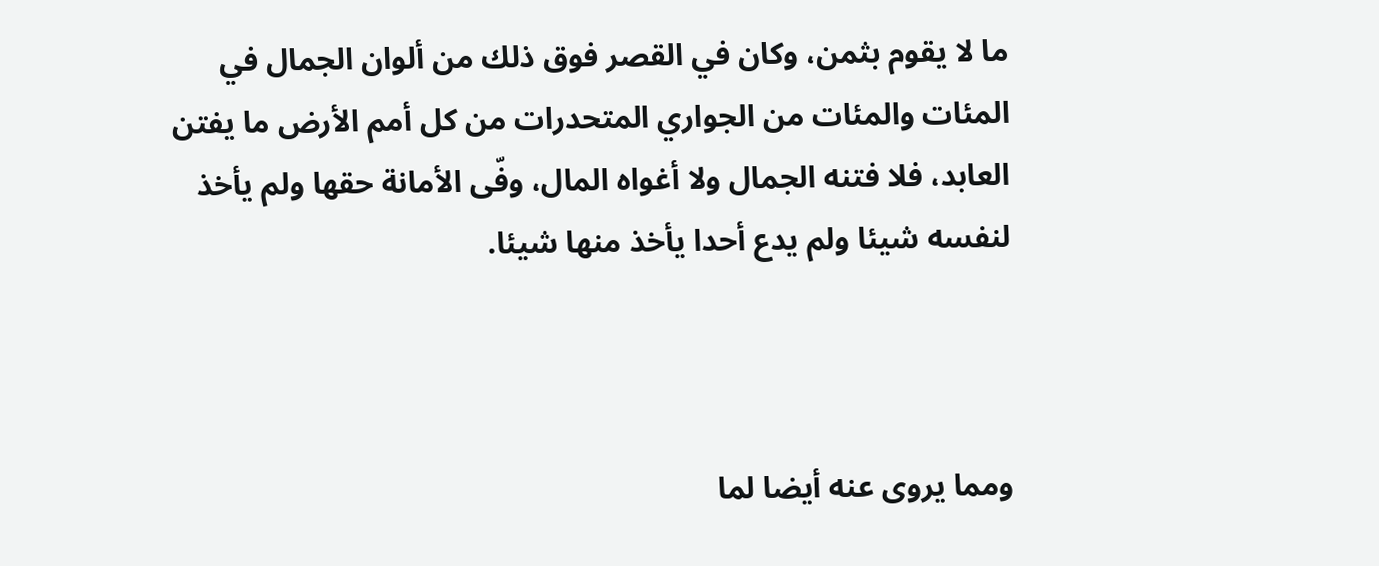ما لا يقوم بثمن، وكان في القصر فوق ذلك من ألوان الجمال في المئات والمئات من الجواري المتحدرات من كل أمم الأرض ما يفتن العابد، فلا فتنه الجمال ولا أغواه المال، وفّى الأمانة حقها ولم يأخذ لنفسه شيئا ولم يدع أحدا يأخذ منها شيئا.



ومما يروى عنه أيضا لما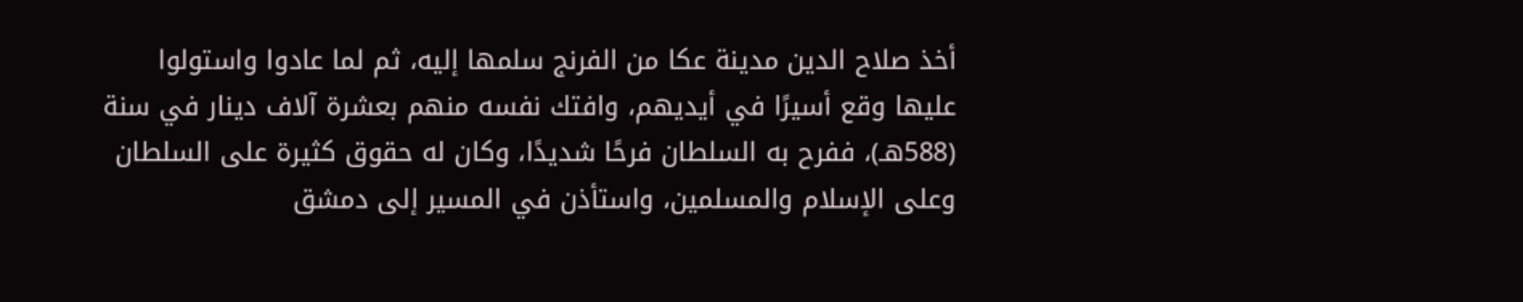أخذ صلاح الدين مدينة عكا من الفرنج سلمها إليه، ثم لما عادوا واستولوا عليها وقع أسيرًا في أيديهم، وافتك نفسه منهم بعشرة آلاف دينار في سنة (588هـ)، ففرح به السلطان فرحًا شديدًا، وكان له حقوق كثيرة على السلطان وعلى الإسلام والمسلمين، واستأذن في المسير إلى دمشق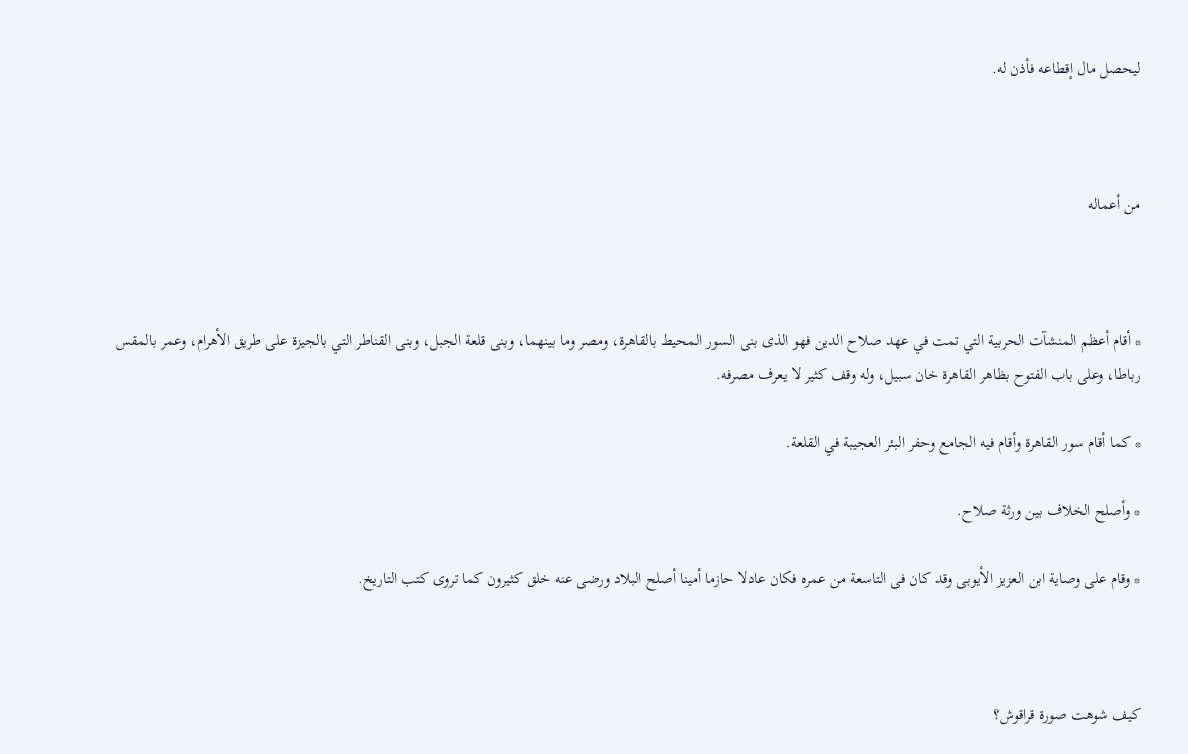ليحصل مال إقطاعه فأذن له.



من أعماله



* أقام أعظم المنشآت الحربية التي تمت في عهد صلاح الدين فهو الذى بنى السور المحيط بالقاهرة، ومصر وما بينهما، وبنى قلعة الجبل، وبنى القناطر التي بالجيزة على طريق الأهرام، وعمر بالمقس رباطا، وعلى باب الفتوح بظاهر القاهرة خان سبيل، وله وقف كثير لا يعرف مصرفه.

* كما أقام سور القاهرة وأقام فيه الجامع وحفر البئر العجيبة في القلعة.

* وأصلح الخلاف بين ورثة صلاح.

* وقام على وصاية ابن العزيز الأيوبى وقد كان فى التاسعة من عمره فكان عادلا حازما أمينا أصلح البلاد ورضى عنه خلق كثيرون كما تروى كتب التاريخ.



كيف شوهت صورة قراقوش؟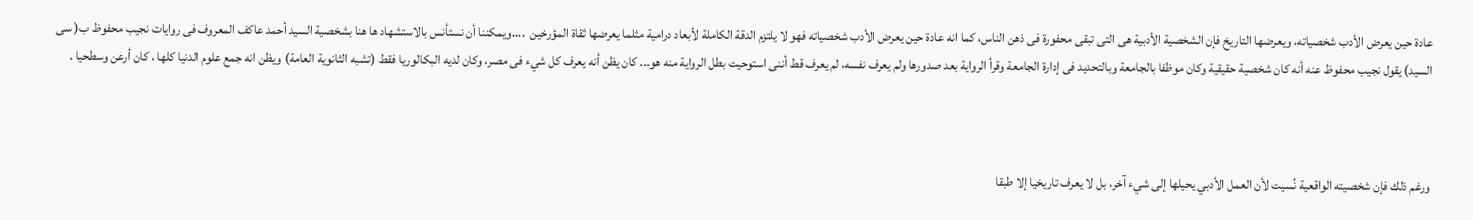عادة حين يعرض الأدب شخصياته، ويعرضها التاريخ فإن الشخصية الأدبية هى التى تبقى محفورة فى ذهن الناس، كما انه عادة حين يعرض الأدب شخصياته فهو لا يلتزم الدقة الكاملة لأبعاد درامية مثلما يعرضها ثقاة المؤرخين  ....ويمكننا أن نستأنس بالاستشهاد ها هنا بشخصية السيد أحمد عاكف المعروف فى روايات نجيب محفوظ ب( سى السيد) يقول نجيب محفوظ عنه أنه كان شخصية حقيقية وكان موظفا بالجامعة وبالتحديد فى إدارة الجامعة وقرأ الرواية بعد صدورها ولم يعرف نفسه، لم يعرف قط أننى استوحيت بطل الرواية منه هو... كان يظن أنه يعرف كل شيء فى مصر، وكان لديه البكالوريا فقط (تشبه الثانوية العامة) ويظن انه جمع علوم الدنيا كلها ، كان أرعن وسطحيا .



ورغم ذلك فإن شخصيته الواقعية نُسيت لأن العمل الأدبي يحيلها إلى شيء آخر، بل لا يعرف تاريخيا إلا طبقا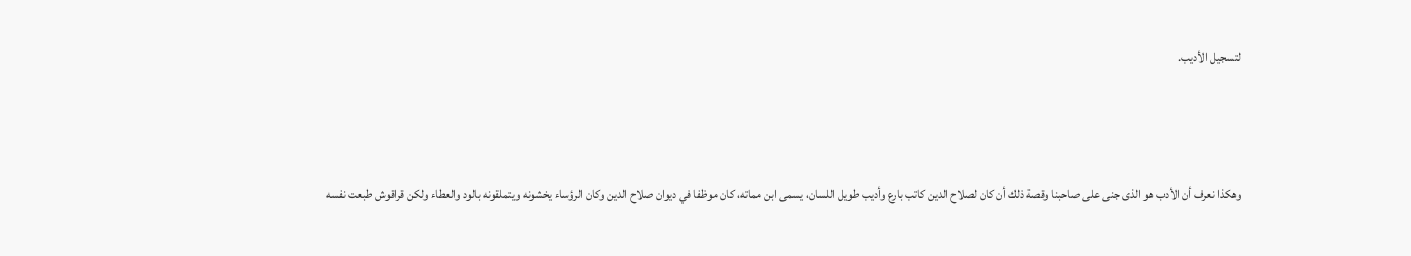لتسجيل الأديب.



وهكذا نعرف أن الأدب هو الذى جنى على صاحبنا وقصة ذلك أن كان لصلاح الدين كاتب بارع وأديب طويل اللسان، يسمى ابن مماته، كان موظفا في ديوان صلاح الدين وكان الرؤساء يخشونه ويتملقونه بالود والعطاء ولكن قراقوش طبعت نفسه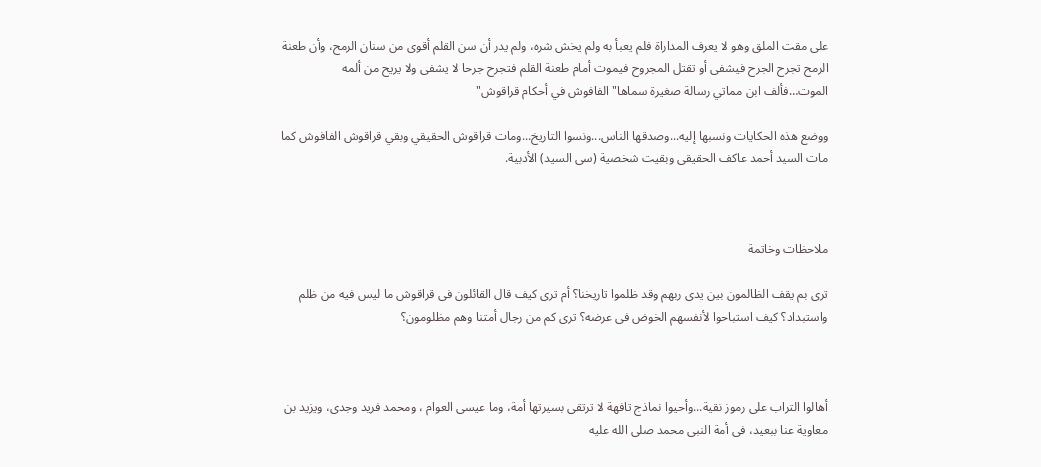على مقت الملق وهو لا يعرف المداراة فلم يعبأ به ولم يخش شره، ولم يدر أن سن القلم أقوى من سنان الرمح، وأن طعنة الرمح تجرح الجرح فيشفى أو تقتل المجروح فيموت أمام طعنة القلم فتجرح جرحا لا يشفى ولا يريح من ألمه الموت…فألف ابن مماتي رسالة صغيرة سماها" الفافوش في أحكام قراقوش"

ووضع هذه الحكايات ونسبها إليه...وصدقها الناس...ونسوا التاريخ...ومات قراقوش الحقيقي وبقي قراقوش الفافوش كما مات السيد أحمد عاكف الحقيقى وبقيت شخصية (سى السيد) الأدبية.



ملاحظات وخاتمة

ترى بم يقف الظالمون بين يدى ربهم وقد ظلموا تاريخنا؟ أم ترى كيف قال القائلون فى قراقوش ما ليس فيه من ظلم واستبداد؟ كيف استباحوا لأنفسهم الخوض فى عرضه؟ ترى كم من رجال أمتنا وهم مظلومون؟



أهالوا التراب على رموز نقية...وأحيوا نماذج تافهة لا ترتقى بسيرتها أمة، وما عيسى العوام ، ومحمد فريد وجدى، ويزيد بن معاوية عنا ببعيد، فى أمة النبى محمد صلى الله عليه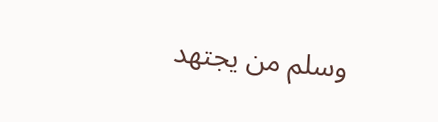وسلم من يجتهد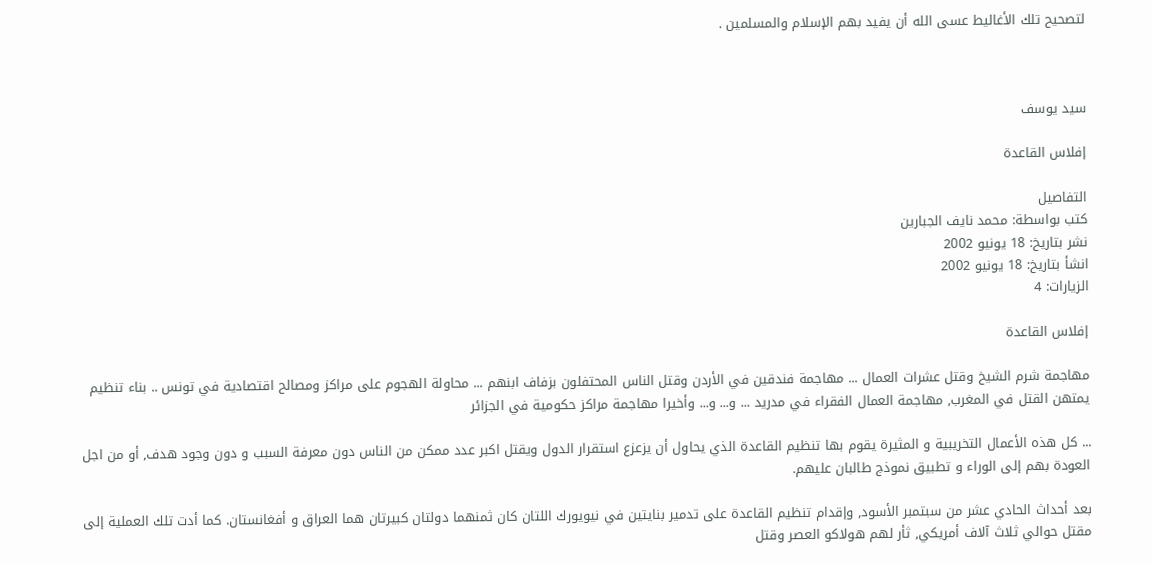لتصحيح تلك الأغاليط عسى الله أن يفيد بهم الإسلام والمسلمين .



سيد يوسف

إفلاس القاعدة

التفاصيل
كتب بواسطة: محمد نايف الجبارين
نشر بتاريخ: 18 يونيو 2002
انشأ بتاريخ: 18 يونيو 2002
الزيارات: 4

إفلاس القاعدة

مهاجمة شرم الشيخ وقتل عشرات العمال ... مهاجمة فندقين في الأردن وقتل الناس المحتفلون بزفاف ابنهم ... محاولة الهجوم على مراكز ومصالح اقتصادية في تونس .. بناء تنظيم يمتهن القتل في المغرب, مهاجمة العمال الفقراء في مدريد ... و... و... وأخيرا مهاجمة مراكز حكومية في الجزائر

... كل هذه الأعمال التخريبية و المثيرة يقوم بها تنظيم القاعدة الذي يحاول أن يزعزع استقرار الدول ويقتل اكبر عدد ممكن من الناس دون معرفة السبب و دون وجود هدف, أو من اجل العودة بهم إلى الوراء و تطبيق نموذج طالبان عليهم.

بعد أحداث الحادي عشر من سبتمبر الأسود, وإقدام تنظيم القاعدة على تدمير بنايتين في نيويورك اللتان كان ثمنهما دولتان كبيرتان هما العراق و أفغانستان. كما أدت تلك العملية إلى مقتل حوالي ثلاث آلاف أمريكي, ثأر لهم هولاكو العصر وقتل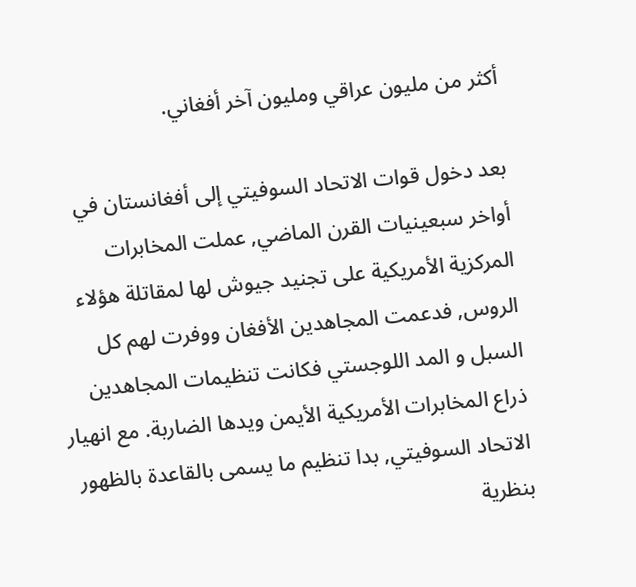أكثر من مليون عراقي ومليون آخر أفغاني.

بعد دخول قوات الاتحاد السوفيتي إلى أفغانستان في أواخر سبعينيات القرن الماضي, عملت المخابرات المركزية الأمريكية على تجنيد جيوش لها لمقاتلة هؤلاء الروس, فدعمت المجاهدين الأفغان ووفرت لهم كل السبل و المد اللوجستي فكانت تنظيمات المجاهدين ذراع المخابرات الأمريكية الأيمن ويدها الضاربة. مع انهيار الاتحاد السوفيتي, بدا تنظيم ما يسمى بالقاعدة بالظهور بنظرية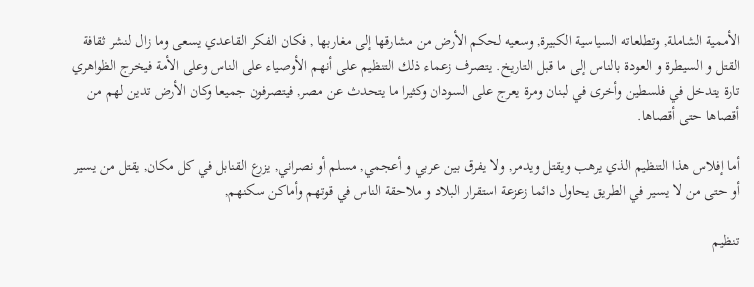الأممية الشاملة, وتطلعاته السياسية الكبيرة, وسعيه لحكم الأرض من مشارقها إلى مغاربها , فكان الفكر القاعدي يسعى وما زال لنشر ثقافة القتل و السيطرة و العودة بالناس إلى ما قبل التاريخ. يتصرف زعماء ذلك التنظيم على أنهم الأوصياء على الناس وعلى الأمة فيخرج الظواهري تارة يتدخل في فلسطين وأخرى في لبنان ومرة يعرج على السودان وكثيرا ما يتحدث عن مصر, فيتصرفون جميعا وكان الأرض تدين لهم من أقصاها حتى أقصاها.

أما إفلاس هذا التنظيم الذي يرهب ويقتل ويدمر, ولا يفرق بين عربي و أعجمي, مسلم أو نصراني, يزرع القنابل في كل مكان, يقتل من يسير أو حتى من لا يسير في الطريق يحاول دائما زعزعة استقرار البلاد و ملاحقة الناس في قوتهم وأماكن سكنهم,

تنظيم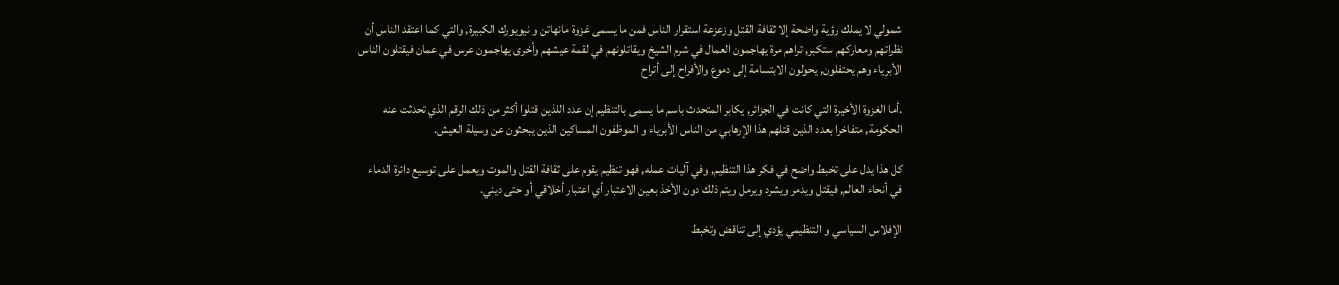شمولي لا يملك رؤية واضحة إلا ثقافة القتل وزعزعة استقرار الناس فمن ما يسمى غزوة مانهاتن و نيويورك الكبيرة, والتي كما اعتقد الناس أن نظراتهم ومعاركهم ستكبر, تراهم مرة يهاجمون العمال في شرم الشيخ ويقاتلونهم في لقمة عيشهم وأخرى يهاجمون عرس في عمان فيقتلون الناس الأبرياء وهم يحتفلون, يحولون الابتسامة إلى دموع والأفراح إلى أتراح

.أما الغزوة الأخيرة التي كانت في الجزائر, يكابر المتحدث باسم ما يسمى بالتنظيم إن عدد اللذين قتلوا أكثر من ذلك الرقم الذي تحدثت عنه الحكومة, متفاخرا بعدد الذين قتلهم هذا الإرهابي من الناس الأبرياء و الموظفون المساكين الذين يبحثون عن وسيلة العيش.

كل هذا يدل على تخبط واضح في فكر هذا التنظيم, وفي آليات عمله, فهو تنظيم يقوم على ثقافة القتل والموت ويعمل على توسيع دائرة الدماء في أنحاء العالم, فيقتل ويدمر ويشرد ويرمل ويتم ذلك دون الأخذ بعين الاعتبار أي اعتبار أخلاقي أو حتى ديني.

الإفلاس السياسي و التنظيمي يؤدي إلى تناقض وتخبط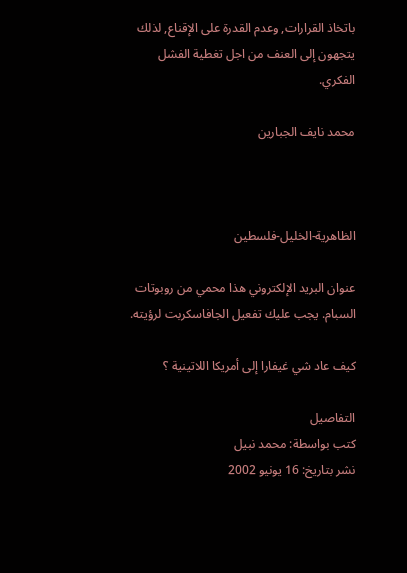باتخاذ القرارات, وعدم القدرة على الإقناع, لذلك يتجهون إلى العنف من اجل تغطية الفشل الفكري.

محمد نايف الجبارين



الظاهرية-الخليل-فلسطين

عنوان البريد الإلكتروني هذا محمي من روبوتات السبام. يجب عليك تفعيل الجافاسكربت لرؤيته.

كيف عاد شي غيفارا إلى أمريكا اللاتينية ؟

التفاصيل
كتب بواسطة: محمد نبيل
نشر بتاريخ: 16 يونيو 2002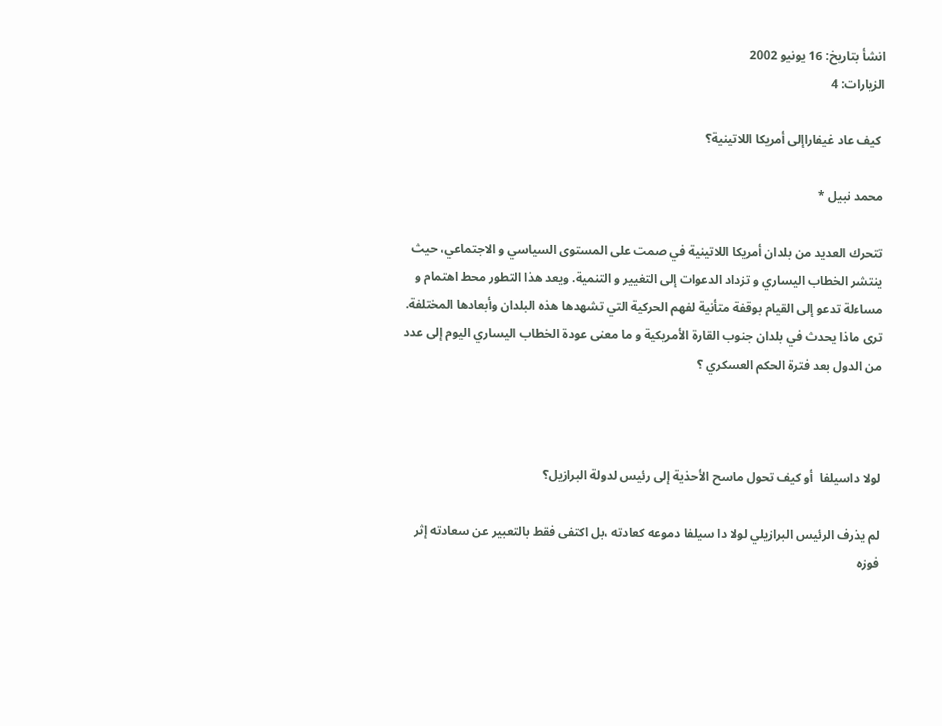انشأ بتاريخ: 16 يونيو 2002
الزيارات: 4

 كيف عاد غيفاراإلى أمريكا اللاتينية؟

محمد نبيل *

تتحرك العديد من بلدان أمريكا اللاتينية في صمت على المستوى السياسي و الاجتماعي، حيث ينتشر الخطاب اليساري و تزداد الدعوات إلى التغيير و التنمية. ويعد هذا التطور محط اهتمام و مساءلة تدعو إلى القيام بوقفة متأنية لفهم الحركية التي تشهدها هذه البلدان وأبعادها المختلفة. ترى ماذا يحدث في بلدان جنوب القارة الأمريكية و ما معنى عودة الخطاب اليساري اليوم إلى عدد من الدول بعد فترة الحكم العسكري ؟



لولا داسيلفا  أو كيف تحول ماسح الأحذية إلى رئيس لدولة البرازيل؟

لم يذرف الرئيس البرازيلي لولا دا سيلفا دموعه كعادته ،بل اكتفى فقط بالتعبير عن سعادته إثر فوزه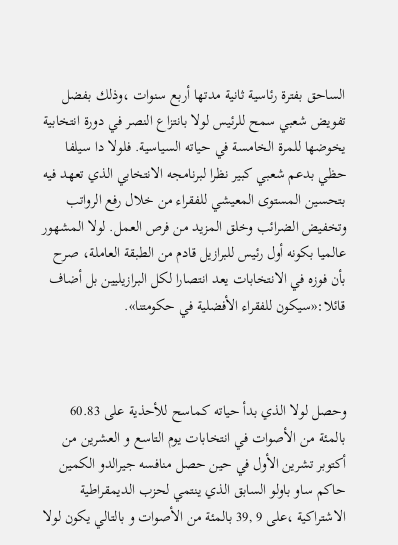الساحق بفترة رئاسية ثانية مدتها أربع سنوات ،وذلك بفضل تفويض شعبي سمح للرئيس لولا بانتزاع النصر في دورة انتخابية يخوضها للمرة الخامسة في حياته السياسية. فلولا دا سيلفا حظي بدعم شعبي كبير نظرا لبرنامجه الانتخابي الذي تعهد فيه بتحسين المستوى المعيشي للفقراء من خلال رفع الرواتب وتخفيض الضرائب وخلق المزيد من فرص العمل. لولا المشهور عالميا بكونه أول رئيس للبرازيل قادم من الطبقة العاملة، صرح بأن فوزه في الانتخابات يعد انتصارا لكل البرازيليين بل أضاف قائلا:«سيكون للفقراء الأفضلية في حكومتنا».



وحصل لولا الذي بدأ حياته كماسح للأحذية على 60.83 بالمئة من الأصوات في انتخابات يوم التاسع و العشرين من أكتوبر تشرين الأول في حين حصل منافسه جيرالدو الكمين حاكم ساو باولو السابق الذي ينتمي لحزب الديمقراطية الاشتراكية ،على 9 ,39 بالمئة من الأصوات و بالتالي يكون لولا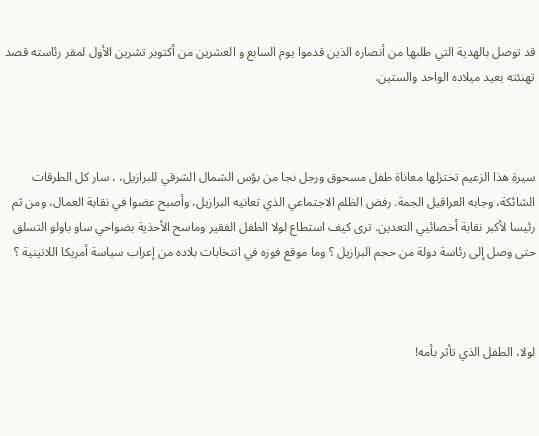قد توصل بالهدية التي طلبها من أنصاره الذين قدموا يوم السابع و العشرين من أكتوبر تشرين الأول لمقر رئاسته قصد تهنئته بعيد ميلاده الواحد والستين.



سيرة هذا الزعيم تختزلها معاناة طفل مسحوق ورجل نجا من بؤس الشمال الشرقي للبرازيل، ، سار كل الطرقات الشائكة، وجابه العراقيل الجمة. رفض الظلم الاجتماعي الذي تعانيه البرازيل، وأصبح عضوا في نقابة العمال، ومن ثم رئيسا لأكبر نقابة أخصائيي التعدين. ترى كيف استطاع لولا الطفل الفقير وماسح الأحذية بضواحي ساو باولو التسلق حتى وصل إلى رئاسة دولة من حجم البرازيل ؟ وما موقع فوزه في انتخابات بلاده من إعراب سياسة أمريكا اللاتينية ؟



لولا، الطفل الذي تأثر بأمه!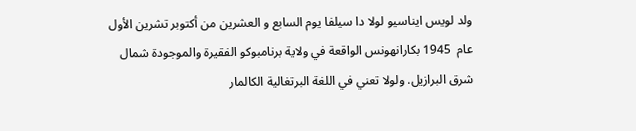ولد لويس ايناسيو لولا دا سيلفا يوم السابع و العشرين من أكتوبر تشرين الأول عام  1945 بكارانهونس الواقعة في ولاية برنامبوكو الفقيرة والموجودة شمال شرق البرازيل. ولولا تعني في اللغة البرتغالية الكالمار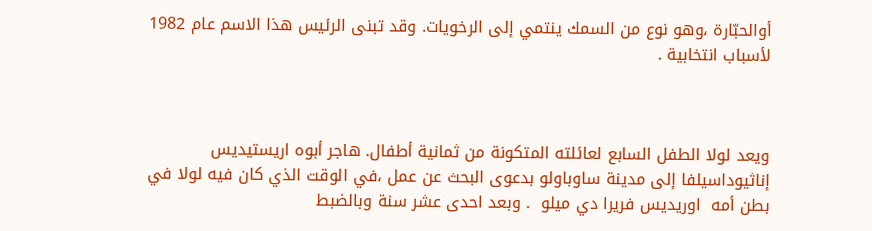أوالحبّارة ،وهو نوع من السمك ينتمي إلى الرخويات. وقد تبنى الرئيس هذا الاسم عام 1982 لأسباب انتخابية .



ويعد لولا الطفل السابع لعائلته المتكونة من ثمانية أطفال. هاجر أبوه اريستيديس إناثيوداسيلفا إلى مدينة ساوباولو بدعوى البحث عن عمل ،في الوقت الذي كان فيه لولا في بطن أمه  اوريديس فريرا دي ميلو  . وبعد احدى عشر سنة وبالضبط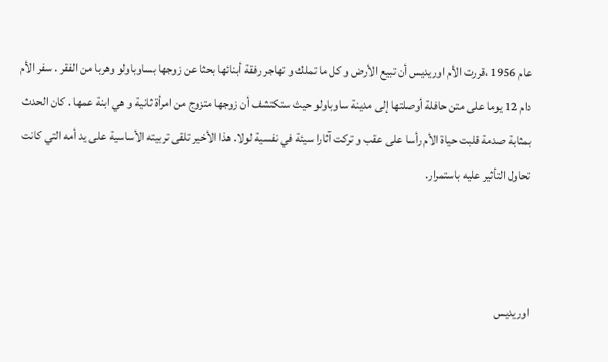عام 1956 ،قررت الأم اوريديس أن تبيع الأرض و كل ما تملك و تهاجر رفقة أبنائها بحثا عن زوجها بساوباولو وهربا من الفقر . سفر الأم دام 12 يوما على متن حافلة أوصلتها إلى مدينة ساوباولو حيث ستكتشف أن زوجها متزوج من امرأة ثانية و هي ابنة عمها . كان الحدث بمثابة صدمة قلبت حياة الأم رأسا على عقب و تركت آثارا سيئة في نفسية لولا. هذا الأخير تلقى تربيته الأساسية على يد أمه التي كانت تحاول التأثير عليه باستمرار.



اوريديس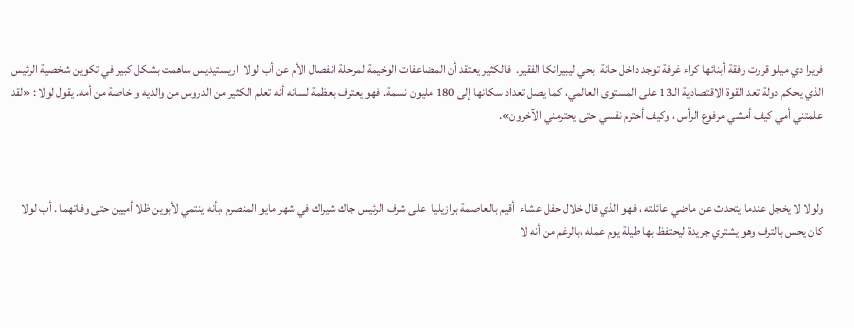فريرا دي ميلو قررت رفقة أبنائها كراء غرفة توجد داخل حانة  بحي ليبيرانكا الفقير.  فالكثير يعتقد أن المضاعفات الوخيمة لمرحلة انفصال الأم عن أب لولا  اريستيديس ساهمت بشكل كبير في تكوين شخصية الرئيس الذي يحكم دولة تعد القوة الاقتصادية الـ13 على المستوى العالمي، كما يصل تعداد سكانها إلى 180 مليون نسمة. فهو يعترف بعظمة لسانه أنه تعلم الكثير من الدروس من والديه و خاصة من أمه. يقول لولا : «لقد علمتني أمي كيف أمشي مرفوع الرأس ، وكيف أحترم نفسي حتى يحترمني الآخرون».



ولولا لا يخجل عندما يتحدث عن ماضي عائلته ، فهو الذي قال خلال حفل عشاء  أقيم بالعاصمة برازيليا  على شرف الرئيس جاك شيراك في شهر مايو المنصرم ،بأنه ينتمي لأبوين ظلا أميين حتى وفاتهما . أب لولا كان يحس بالترف وهو يشتري جريدة ليحتفظ بها طيلة يوم عمله ،بالرغم من أنه لا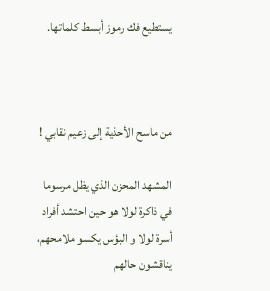يستطيع فك رموز أبسط كلماتها.



من ماسح الأحذية إلى زعيم نقابي !

المشهد المحزن الذي يظل مرسوما في ذاكرة لولا هو حين احتشد أفراد أسرة لولا و البؤس يكسو ملامحهم، يناقشون حالهم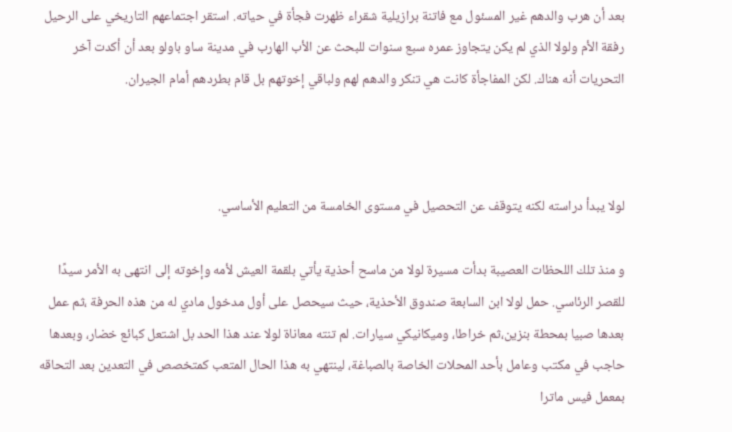بعد أن هرب والدهم غير المسئول مع فاتنة برازيلية شقراء ظهرت فجأة في حياته. استقر اجتماعهم التاريخي على الرحيل رفقة الأم ولولا الذي لم يكن يتجاوز عمره سبع سنوات للبحث عن الأب الهارب في مدينة ساو باولو بعد أن أكدت آخر التحريات أنه هناك. لكن المفاجأة كانت هي تنكر والدهم لهم ولباقي إخوتهم بل قام بطردهم أمام الجيران.



لولا يبدأ دراسته لكنه يتوقف عن التحصيل في مستوى الخامسة من التعليم الأساسي.

و منذ تلك اللحظات العصيبة بدأت مسيرة لولا من ماسح أحذية يأتي بلقمة العيش لأمه وإخوته إلى انتهى به الأمر سيدًا للقصر الرئاسي. حمل لولا ابن السابعة صندوق الأحذية، حيث سيحصل على أول مدخول مادي له من هذه الحرفة ،ثم عمل بعدها صبيا بمحطة بنزين،ثم خراطا، وميكانيكي سيارات. لم تنته معاناة لولا عند هذا الحد بل اشتعل كبائع خضار، وبعدها حاجب في مكتب وعامل بأحد المحلات الخاصة بالصباغة، لينتهي به هذا الحال المتعب كمتخصص في التعدين بعد التحاقه بمعمل فيس ماترا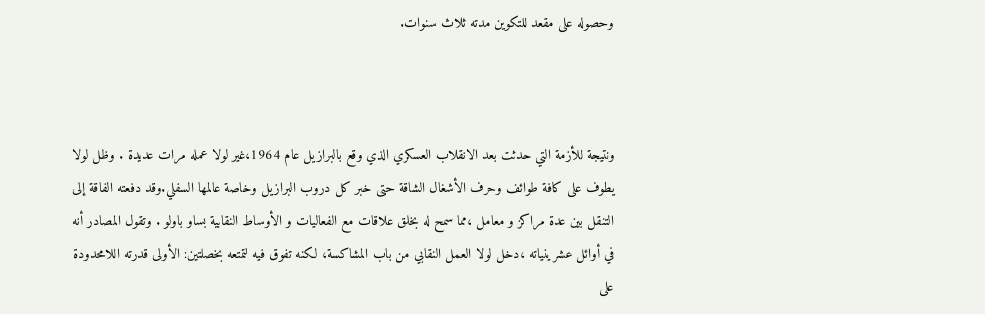وحصوله على مقعد للتكوين مدته ثلاث سنوات.



ونتيجة للأزمة التي حدثت بعد الانقلاب العسكري الذي وقع بالبرازيل عام 1964،غير لولا عمله مرات عديدة . وظل لولا يطوف على كافة طوائف وحرف الأشغال الشاقة حتى خبر كل دروب البرازيل وخاصة عالمها السفلي.وقد دفعته الفاقة إلى التنقل بين عدة مراكز و معامل ،مما سمح له بخلق علاقات مع الفعاليات و الأوساط النقابية بساو باولو . وتقول المصادر أنه في أوائل عشرينياته ،دخل لولا العمل النقابي من باب المشاكسة، لكنه تفوق فيه لتمتعه بخصلتين: الأولى قدرته اللامحدودة على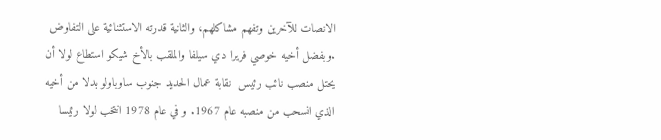الانصات للآخرين وتفهم مشاكلهم، والثانية قدرته الاستثنائية على التفاوض .وبفضل أخيه خوصي فريرا دي سيلفا والملقب بالأخ شيكو استطاع لولا أن يحتل منصب نائب رئيس  نقابة عمال الحديد جنوب ساوباولو بدلا من أخيه الذي انسحب من منصبه عام 1967. و في عام 1978 انتخب لولا رئيسا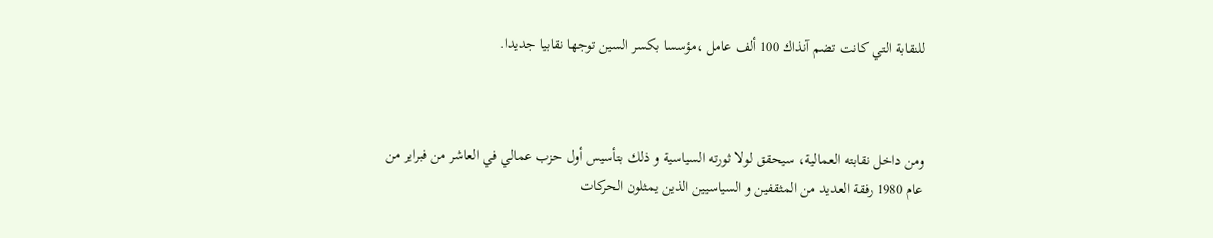للنقابة التي كانت تضم آنذاك 100 ألف عامل ،مؤسسا بكسر السين توجها نقابيا جديدا.



ومن داخل نقابته العمالية، سيحقق لولا ثورته السياسية و ذلك بتأسيس أول حزب عمالي في العاشر من فبراير من عام 1980 رفقة العديد من المثقفين و السياسيين الذين يمثلون الحركات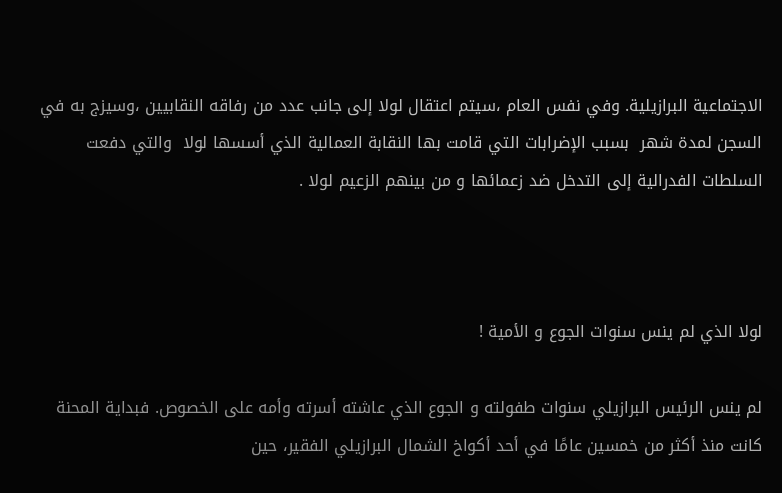الاجتماعية البرازيلية. وفي نفس العام ،سيتم اعتقال لولا إلى جانب عدد من رفاقه النقابيين ،وسيزج به في السجن لمدة شهر  بسبب الإضرابات التي قامت بها النقابة العمالية الذي أسسها لولا  والتي دفعت السلطات الفدرالية إلى التدخل ضد زعمائها و من بينهم الزعيم لولا .



لولا الذي لم ينس سنوات الجوع و الأمية !

لم ينس الرئيس البرازيلي سنوات طفولته و الجوع الذي عاشته أسرته وأمه على الخصوص. فبداية المحنة كانت منذ أكثر من خمسين عامًا في أحد أكواخ الشمال البرازيلي الفقير، حين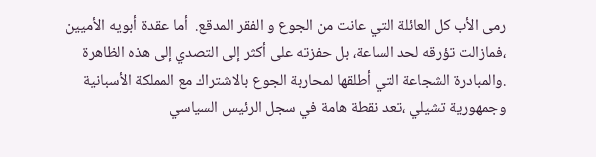رمى الأب كل العائلة التي عانت من الجوع و الفقر المدقع.  أما عقدة أبويه الأميين ،فمازالت تؤرقه لحد الساعة، بل حفزته على أكثر إلى التصدي إلى هذه الظاهرة .والمبادرة الشجاعة التي أطلقها لمحاربة الجوع بالاشتراك مع المملكة الأسبانية وجمهورية تشيلي ،تعد نقطة هامة في سجل الرئيس السياسي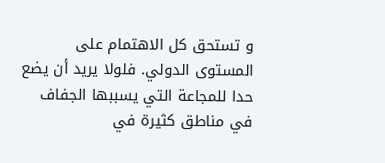و تستحق كل الاهتمام على المستوى الدولي. فلولا يريد أن يضع حدا للمجاعة التي يسببها الجفاف في مناطق كثيرة في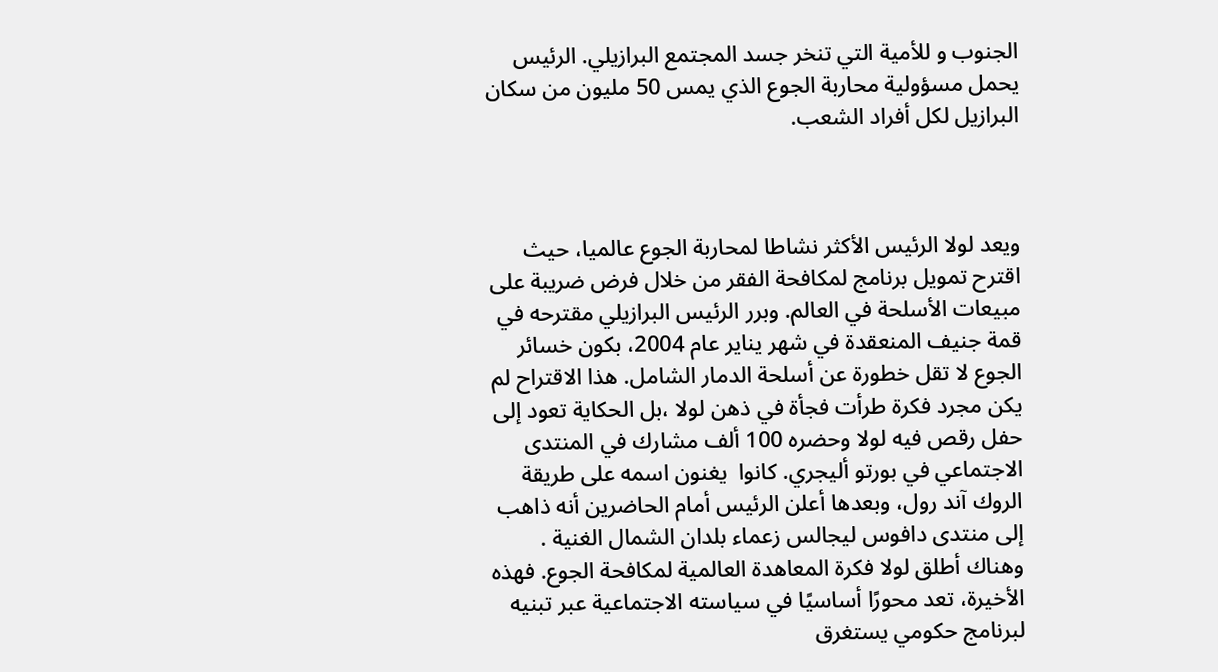الجنوب و للأمية التي تنخر جسد المجتمع البرازيلي. الرئيس يحمل مسؤولية محاربة الجوع الذي يمس 50 مليون من سكان البرازيل لكل أفراد الشعب.



ويعد لولا الرئيس الأكثر نشاطا لمحاربة الجوع عالميا، حيث اقترح تمويل برنامج لمكافحة الفقر من خلال فرض ضريبة على مبيعات الأسلحة في العالم. وبرر الرئيس البرازيلي مقترحه في قمة جنيف المنعقدة في شهر يناير عام 2004، بكون خسائر الجوع لا تقل خطورة عن أسلحة الدمار الشامل. هذا الاقتراح لم يكن مجرد فكرة طرأت فجأة في ذهن لولا ،بل الحكاية تعود إلى حفل رقص فيه لولا وحضره 100 ألف مشارك في المنتدى الاجتماعي في بورتو أليجري. كانوا  يغنون اسمه على طريقة الروك آند رول، وبعدها أعلن الرئيس أمام الحاضرين أنه ذاهب إلى منتدى دافوس ليجالس زعماء بلدان الشمال الغنية . وهناك أطلق لولا فكرة المعاهدة العالمية لمكافحة الجوع. فهذه الأخيرة، تعد محورًا أساسيًا في سياسته الاجتماعية عبر تبنيه لبرنامج حكومي يستغرق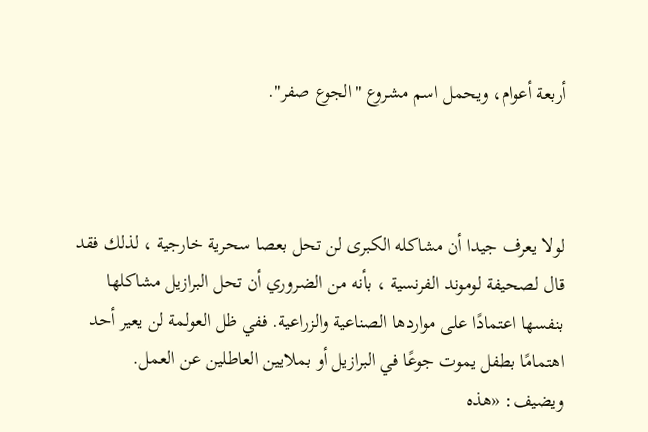أربعة أعوام، ويحمل اسم مشروع "الجوع صفر".



لولا يعرف جيدا أن مشاكله الكبرى لن تحل بعصا سحرية خارجية ، لذلك فقد قال لصحيفة لوموند الفرنسية ، بأنه من الضروري أن تحل البرازيل مشاكلها بنفسها اعتمادًا على مواردها الصناعية والزراعية. ففي ظل العولمة لن يعير أحد اهتمامًا بطفل يموت جوعًا في البرازيل أو بملايين العاطلين عن العمل. ويضيف: «هذه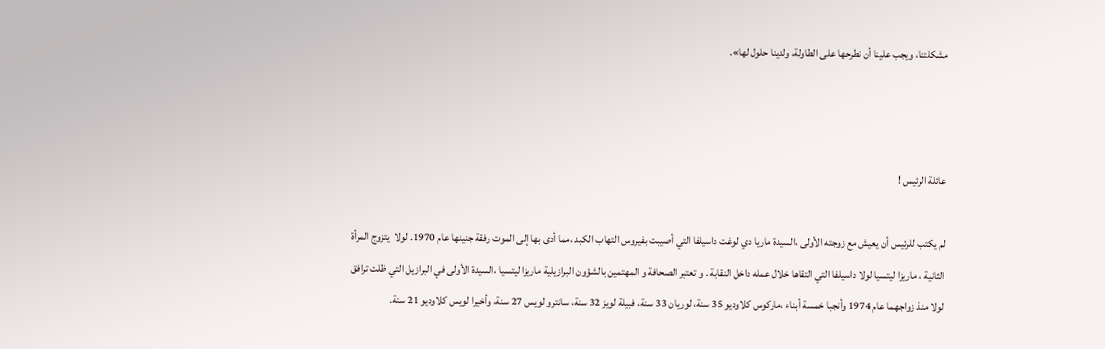مشكلتنا، ويجب علينا أن نطرحها على الطاولة، ولدينا حلول لها».



عائلة الرئيس !

لم يكتب للرئيس أن يعيش مع زوجته الأولى ،السيدة ماريا دي لوغت داسيلفا التي أصيبت بفيروس التهاب الكبد ،مما أدى بها إلى الموت رفقة جنينها عام 1970. لولا  يتزوج المرأة الثانية ، ماريزا ليتسيا لولا داسيلفا التي التقاها خلال عمله داخل النقابة . و تعتبر الصحافة و المهتمين بالشؤون البرازيلية ماريزا ليتسيا ،السيدة الأولى في البرازيل التي ظلت ترافق  لولا منذ زواجهما عام 1974 وأنجبا خمسة أبناء ،ماركوس كلاوديو 35 سنة، لوريان 33 سنة، فبيلة لويز 32 سنة، سانترو لويس 27 سنة، وأخيرا لويس كلاوديو 21 سنة.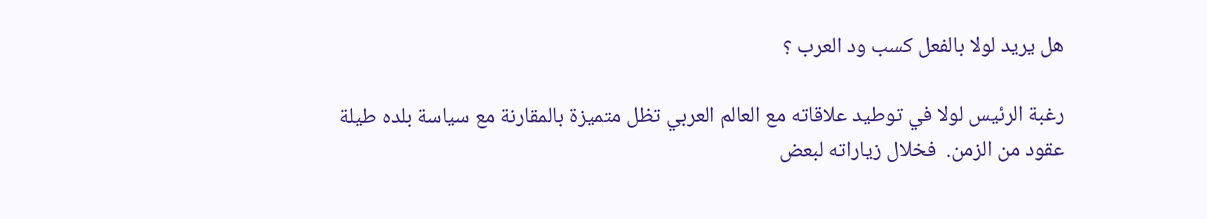هل يريد لولا بالفعل كسب ود العرب ؟

رغبة الرئيس لولا في توطيد علاقاته مع العالم العربي تظل متميزة بالمقارنة مع سياسة بلده طيلة عقود من الزمن.  فخلال زياراته لبعض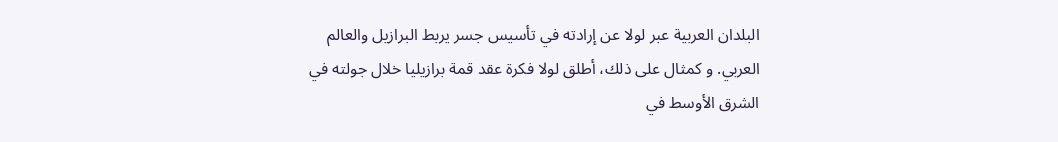البلدان العربية عبر لولا عن إرادته في تأسيس جسر يربط البرازيل والعالم العربي. و كمثال على ذلك، أطلق لولا فكرة عقد قمة برازيليا خلال جولته في الشرق الأوسط في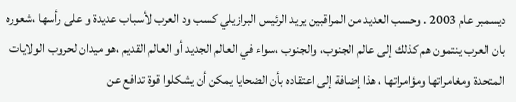ديسمبر عام 2003 . وحسب العديد من المراقبين يريد الرئيس البرازيلي كسب ود العرب لأسباب عديدة و على رأسها ،شعوره بان العرب ينتمون هم كذلك إلى عالم الجنوب، والجنوب ،سواء في العالم الجديد أو العالم القديم ،هو ميدان لحروب الولايات المتحدة ومغامراتها ومؤامراتها ، هذا إضافة إلى اعتقاده بأن الضحايا يمكن أن يشكلوا قوة تدافع عن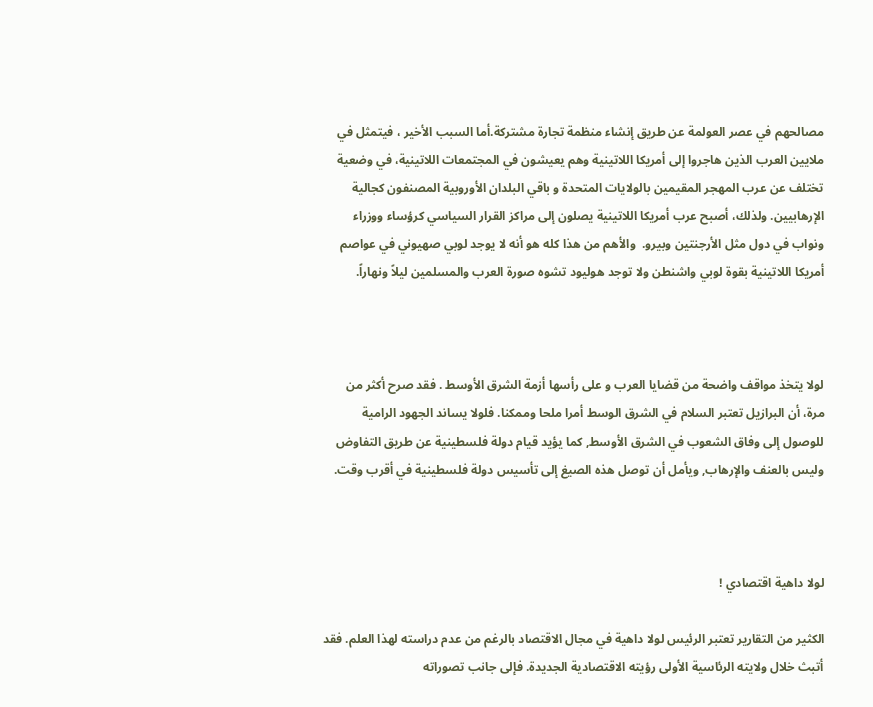مصالحهم في عصر العولمة عن طريق إنشاء منظمة تجارة مشتركة.أما السبب الأخير ، فيتمثل في ملايين العرب الذين هاجروا إلى أمريكا اللاتينية وهم يعيشون في المجتمعات اللاتينية، في وضعية تختلف عن عرب المهجر المقيمين بالولايات المتحدة و باقي البلدان الأوروبية المصنفون كجالية الإرهابيين. ولذلك، أصبح عرب أمريكا اللاتينية يصلون إلى مراكز القرار السياسي كرؤساء ووزراء ونواب في دول مثل الأرجنتين وبيرو.  والأهم من هذا كله هو أنه لا يوجد لوبي صهيوني في عواصم أمريكا اللاتينية بقوة لوبي واشنطن ولا توجد هوليود تشوه صورة العرب والمسلمين ليلاً ونهاراً.



لولا يتخذ مواقف واضحة من قضايا العرب و على رأسها أزمة الشرق الأوسط . فقد صرح أكثر من مرة، أن البرازيل تعتبر السلام في الشرق الوسط أمرا ملحا وممكنا. فلولا يساند الجهود الرامية للوصول إلى وفاق الشعوب في الشرق الأوسط, كما يؤيد قيام دولة فلسطينية عن طريق التفاوض وليس بالعنف والإرهاب, ويأمل أن توصل هذه الصيغ إلى تأسيس دولة فلسطينية في أقرب وقت.



لولا داهية اقتصادي !

الكثير من التقارير تعتبر الرئيس لولا داهية في مجال الاقتصاد بالرغم من عدم دراسته لهذا العلم. فقد أتبث خلال ولايته الرئاسية الأولى رؤيته الاقتصادية الجديدة. فإلى جانب تصوراته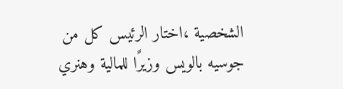الشخصية ،اختار الرئيس كل من جوسيه بالويس وزيرًا للمالية وهنري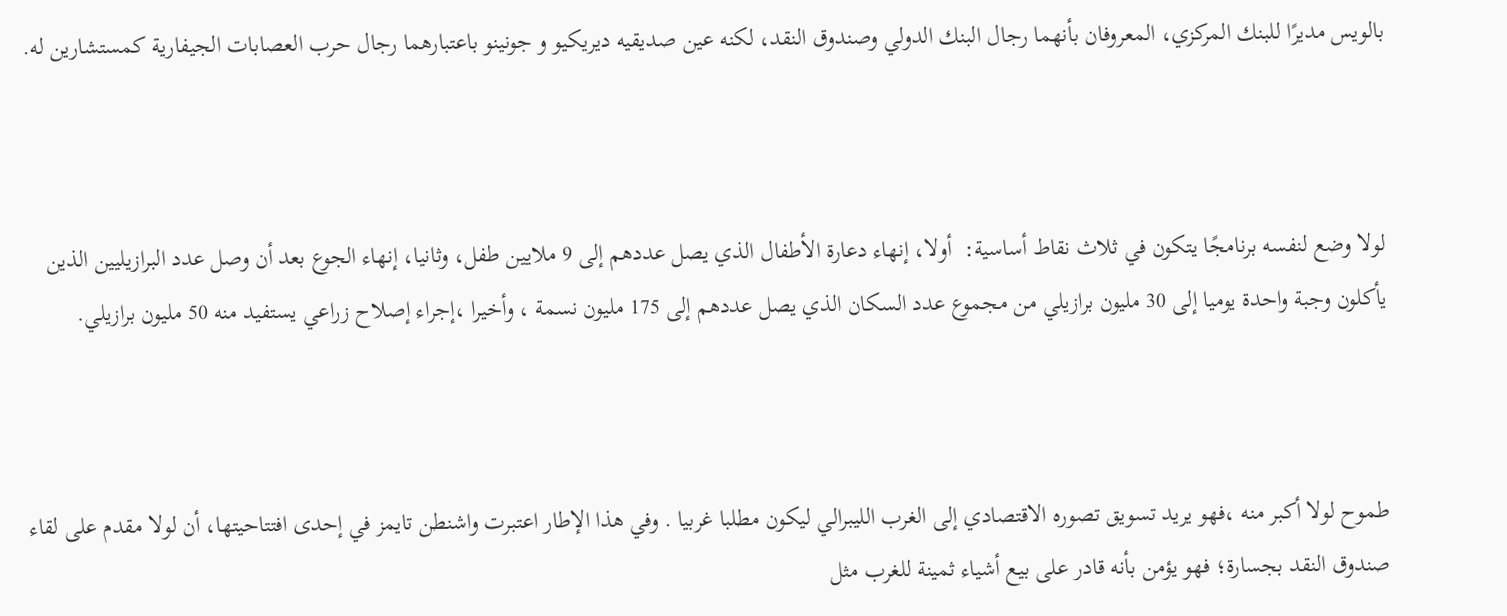بالويس مديرًا للبنك المركزي، المعروفان بأنهما رجال البنك الدولي وصندوق النقد، لكنه عين صديقيه ديريكيو و جونينو باعتبارهما رجال حرب العصابات الجيفارية كمستشارين له.



لولا وضع لنفسه برنامجًا يتكون في ثلاث نقاط أساسية:  أولا، إنهاء دعارة الأطفال الذي يصل عددهم إلى 9 ملايين طفل، وثانيا، إنهاء الجوع بعد أن وصل عدد البرازيليين الذين يأكلون وجبة واحدة يوميا إلى 30 مليون برازيلي من مجموع عدد السكان الذي يصل عددهم إلى 175 مليون نسمة ، وأخيرا ،إجراء إصلاح زراعي يستفيد منه 50 مليون برازيلي.



طموح لولا أكبر منه ،فهو يريد تسويق تصوره الاقتصادي إلى الغرب الليبرالي ليكون مطلبا غربيا . وفي هذا الإطار اعتبرت واشنطن تايمز في إحدى افتتاحيتها، أن لولا مقدم على لقاء صندوق النقد بجسارة؛ فهو يؤمن بأنه قادر على بيع أشياء ثمينة للغرب مثل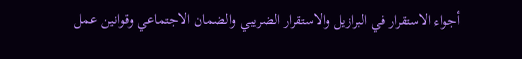أجواء الاستقرار في البرازيل والاستقرار الضريبي والضمان الاجتماعي وقوانين عمل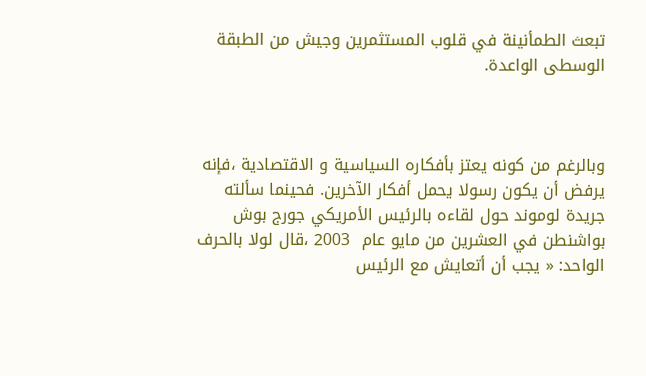تبعث الطمأنينة في قلوب المستثمرين وجيش من الطبقة الوسطى الواعدة.



وبالرغم من كونه يعتز بأفكاره السياسية و الاقتصادية ،فإنه يرفض أن يكون رسولا يحمل أفكار الآخرين. فحينما سألته جريدة لوموند حول لقاءه بالرئيس الأمريكي جورج بوش بواشنطن في العشرين من مايو عام  2003 ،قال لولا بالحرف الواحد: « يجب أن أتعايش مع الرئيس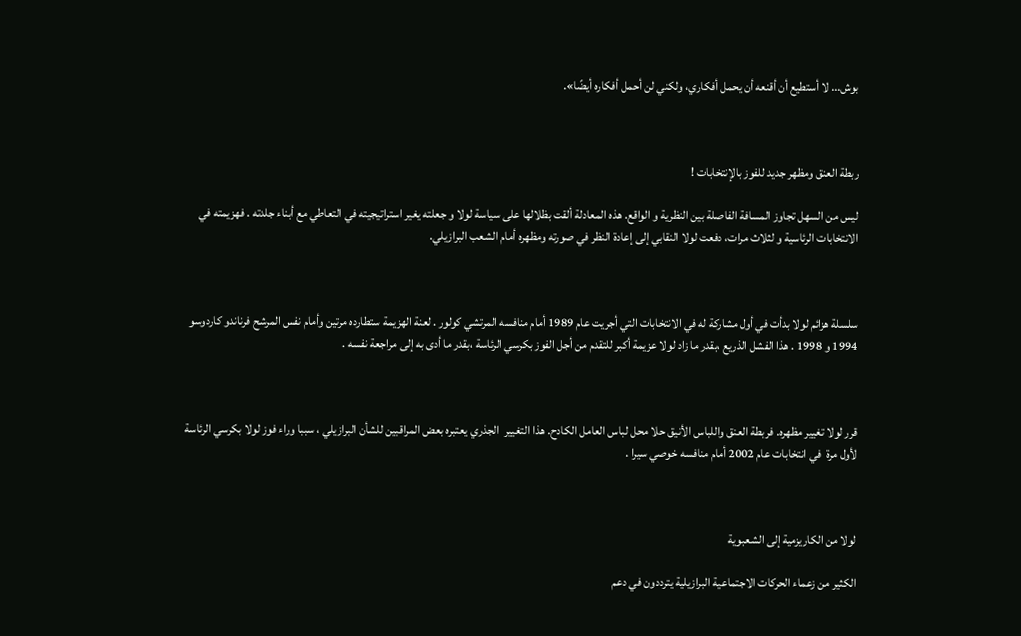بوش... لا أستطيع أن أقنعه أن يحمل أفكاري، ولكني لن أحمل أفكاره أيضًا».



ربطة العنق ومظهر جديد للفوز بالإنتخابات !

ليس من السهل تجاوز المسافة الفاصلة بين النظرية و الواقع. هذه المعادلة ألقت بظلالها على سياسة لولا و جعلته يغير استراتيجيته في التعاطي مع أبناء جلدته . فهزيمته في الانتخابات الرئاسية و لثلاث مرات، دفعت لولا النقابي إلى إعادة النظر في صورته ومظهره أمام الشعب البرازيلي.



سلسلة هزائم لولا بدأت في أول مشاركة له في الانتخابات التي أجريت عام 1989 أمام منافسه المرتشي كولور . لعنة الهزيمة ستطارده مرتين وأمام نفس المرشح فرناندو كاردوسو  1994 و 1998 . هذا الفشل الذريع ،بقدر ما زاد لولا عزيمة أكبر للتقدم من أجل الفوز بكرسي الرئاسة ،بقدر ما أدى به إلى مراجعة نفسه .



قرر لولا تغيير مظهره. فربطة العنق واللباس الأنيق حلا محل لباس العامل الكادح. هذا التغيير  الجذري يعتبره بعض المراقبين للشأن البرازيلي ، سببا وراء فوز لولا بكرسي الرئاسة لأول مرة  في انتخابات عام 2002 أمام منافسه خوصي سيرا .



لولا من الكاريزمية إلى الشعبوية

الكثير من زعماء الحركات الاجتماعية البرازيلية يترددون في دعم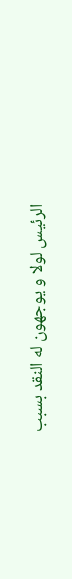الرئيس لولا و يوجهون له النقد بسبب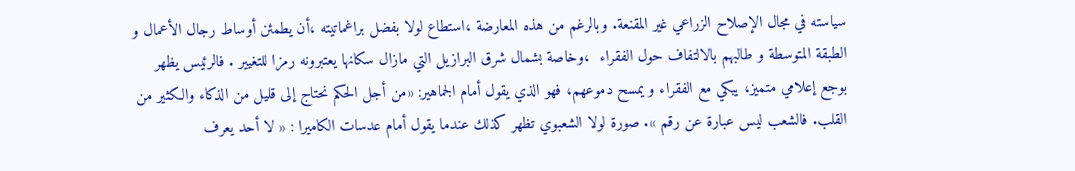سياسته في مجال الإصلاح الزراعي غير المقنعة. وبالرغم من هذه المعارضة ،استطاع لولا بفضل براغماتيته ،أن يطمئن أوساط رجال الأعمال و الطبقة المتوسطة و طالبهم بالالتفاف حول الفقراء  ،وخاصة بشمال شرق البرازيل التي مازال سكانها يعتبرونه رمزا للتغيير . فالرئيس يظهر بوجع إعلامي متميز، يبكي مع الفقراء و يمسح دموعهم، فهو الذي يقول أمام الجماهير: «من أجل الحكم نحتاج إلى قليل من الذكاء والكثير من القلب. فالشعب ليس عبارة عن رقم ». صورة لولا الشعبوي تظهر كذلك عندما يقول أمام عدسات الكاميرا : « لا أحد يعرف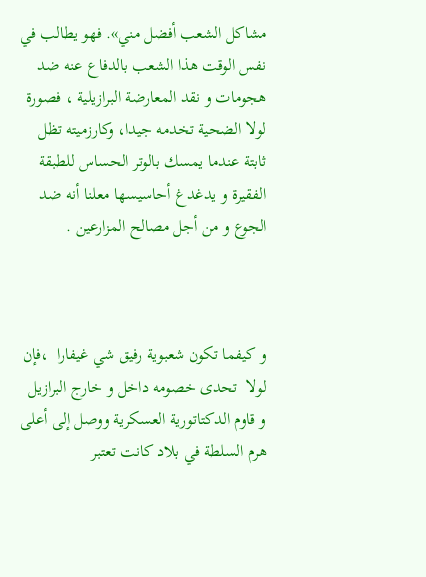مشاكل الشعب أفضل مني». فهو يطالب في نفس الوقت هذا الشعب بالدفاع عنه ضد هجومات و نقد المعارضة البرازيلية ، فصورة لولا الضحية تخدمه جيدا، وكارزميته تظل ثابتة عندما يمسك بالوتر الحساس للطبقة الفقيرة و يدغدغ أحاسيسها معلنا أنه ضد الجوع و من أجل مصالح المزارعين .



و كيفما تكون شعبوية رفيق شي غيفارا  ،فإن لولا  تحدى خصومه داخل و خارج البرازيل و قاوم الدكتاتورية العسكرية ووصل إلى أعلى هرم السلطة في بلاد كانت تعتبر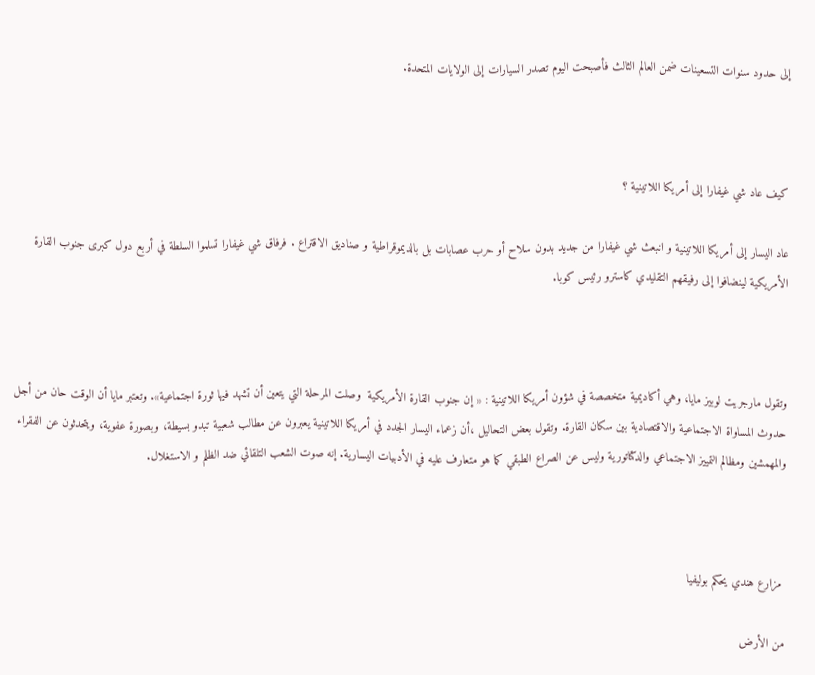إلى حدود سنوات التسعينات ضمن العالم الثالث فأصبحت اليوم تصدر السيارات إلى الولايات المتحدة.



كيف عاد شي غيفارا إلى أمريكا اللاتينية ؟

عاد اليسار إلى أمريكا اللاتينية و انبعث شي غيفارا من جديد بدون سلاح أو حرب عصابات بل بالديموقراطية و صناديق الاقتراع . فرفاق شي غيفارا تسلموا السلطة في أربع دول كبرى جنوب القارة الأمريكية لينضافوا إلى رفيقهم التقليدي كاسترو رئيس كوبا.



وتقول مارجريت لوبيز مايا، وهي أكاديمية متخصصة في شؤون أمريكا اللاتينية : « إن جنوب القارة الأمريكية  وصلت المرحلة التي يتعين أن تشهد فيها ثورة اجتماعية». وتعتبر مايا أن الوقت حان من أجل حدوث المساواة الاجتماعية والاقتصادية بين سكان القارة. وتقول بعض التحاليل ،أن زعماء اليسار الجدد في أمريكا اللاتينية يعبرون عن مطالب شعبية تبدو بسيطة، وبصورة عفوية، ويتحدثون عن الفقراء والمهمشين ومظالم التمييز الاجتماعي والدكتاتورية وليس عن الصراع الطبقي كما هو متعارف عليه في الأدبيات اليسارية. إنه صوت الشعب التلقائي ضد الظلم و الاستغلال.



 مزارع هندي يحكم بوليفيا

من الأرض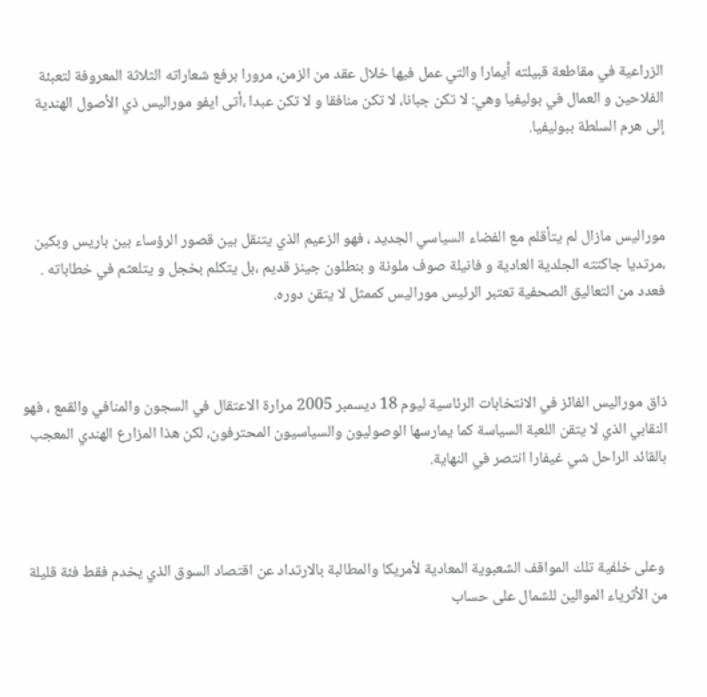الزراعية في مقاطعة قبيلته أيمارا والتي عمل فيها خلال عقد من الزمن، مرورا برفع شعاراته الثلاثة المعروفة لتعبئة الفلاحين و العمال في بوليفيا وهي: لا تكن جبانا، لا تكن منافقا و لا تكن عبدا ،أتى ايفو موراليس ذي الأصول الهندية إلى هرم السلطة ببوليفيا.



موراليس مازال لم يتأقلم مع الفضاء السياسي الجديد ، فهو الزعيم الذي يتنقل بين قصور الرؤساء بين باريس وبكين ،مرتديا جاكتته الجلدية العادية و فانيلة صوف ملونة و بنطلون جينز قديم ،بل يتكلم بخجل و يتلعثم في خطاباته . فعدد من التعاليق الصحفية تعتبر الرئيس موراليس كممثل لا يتقن دوره.



ذاق موراليس الفائز في الانتخابات الرئاسية ليوم 18 ديسمبر 2005 مرارة الاعتقال في السجون والمنافي والقمع ، فهو النقابي الذي لا يتقن اللعبة السياسة كما يمارسها الوصوليون والسياسيون المحترفون، لكن هذا المزارع الهندي المعجب بالقائد الراحل شي غيفارا انتصر في النهاية.



 وعلى خلفية تلك المواقف الشعبوية المعادية لأمريكا والمطالبة بالارتداد عن اقتصاد السوق الذي يخدم فقط فئة قليلة من الأثرياء الموالين للشمال على حساب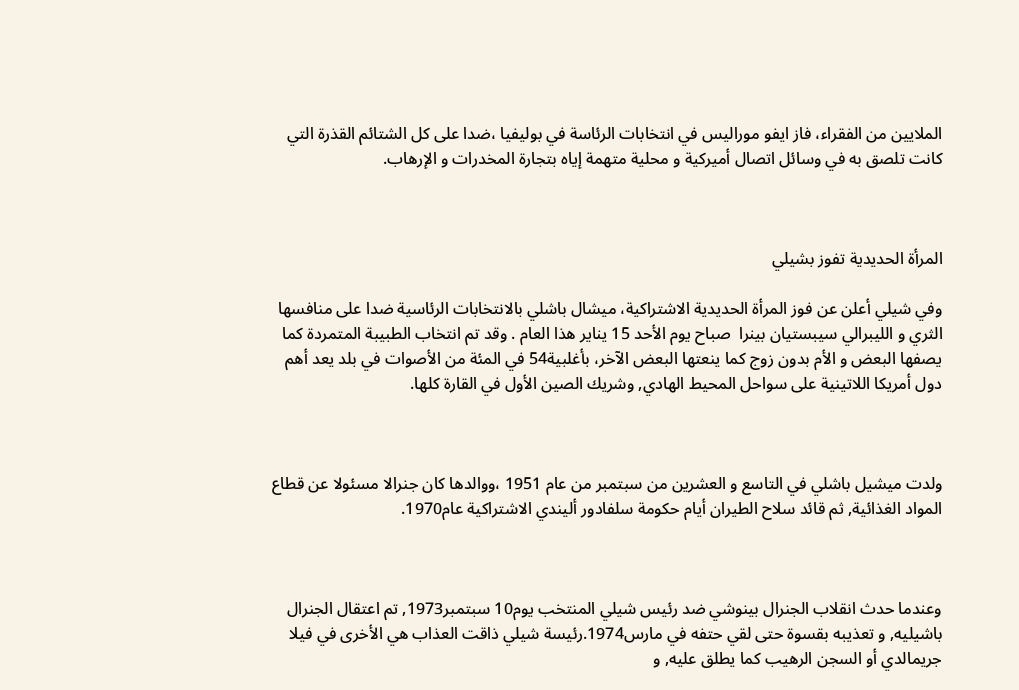الملايين من الفقراء، فاز ايفو موراليس في انتخابات الرئاسة في بوليفيا ،ضدا على كل الشتائم القذرة التي كانت تلصق به في وسائل اتصال أميركية و محلية متهمة إياه بتجارة المخدرات و الإرهاب.



المرأة الحديدية تفوز بشيلي

وفي شيلي أعلن عن فوز المرأة الحديدية الاشتراكية، ميشال باشلي بالانتخابات الرئاسية ضدا على منافسها الثري و الليبرالي سيبستيان بينرا  صباح يوم الأحد 15 يناير هذا العام . وقد تم انتخاب الطبيبة المتمردة كما يصفها البعض و الأم بدون زوج كما ينعتها البعض الآخر، بأغلبية54 في المئة من الأصوات في بلد يعد أهم دول أمريكا اللاتينية على سواحل المحيط الهادي, وشريك الصين الأول في القارة كلها.



ولدت ميشيل باشلي في التاسع و العشرين من سبتمبر من عام 1951 ،ووالدها كان جنرالا مسئولا عن قطاع المواد الغذائية, ثم قائد سلاح الطيران أيام حكومة سلفادور أليندي الاشتراكية عام1970.



وعندما حدث انقلاب الجنرال بينوشي ضد رئيس شيلي المنتخب يوم10 سبتمبر1973, تم اعتقال الجنرال باشيليه, و تعذيبه بقسوة حتى لقي حتفه في مارس1974.رئيسة شيلي ذاقت العذاب هي الأخرى في فيلا جريمالدي أو السجن الرهيب كما يطلق عليه, و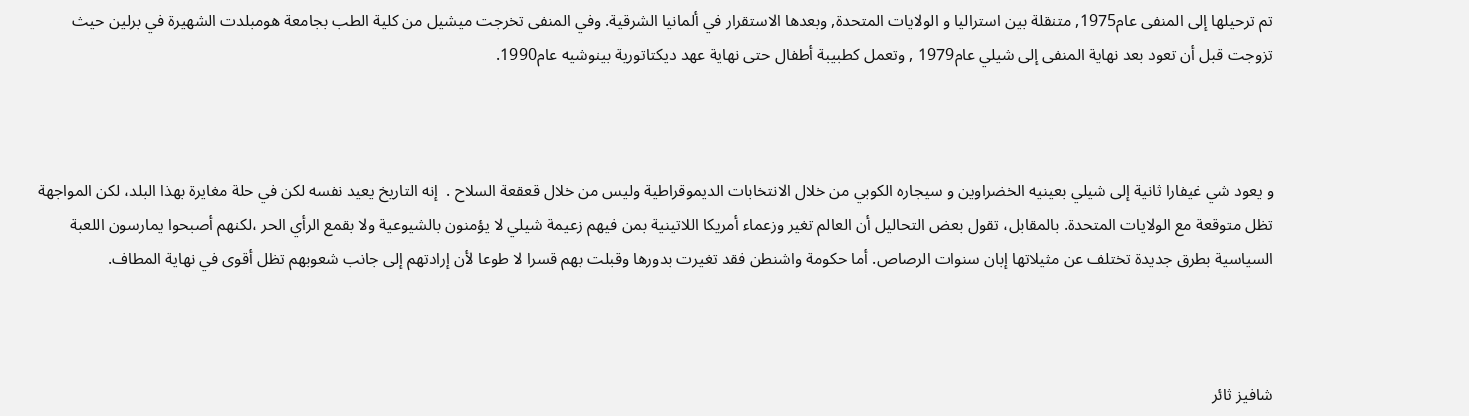تم ترحيلها إلى المنفى عام1975, متنقلة بين استراليا و الولايات المتحدة, وبعدها الاستقرار في ألمانيا الشرقية. وفي المنفى تخرجت ميشيل من كلية الطب بجامعة هومبلدت الشهيرة في برلين حيث تزوجت قبل أن تعود بعد نهاية المنفى إلى شيلي عام1979 , وتعمل كطبيبة أطفال حتى نهاية عهد ديكتاتورية بينوشيه عام1990.



و يعود شي غيفارا ثانية إلى شيلي بعينيه الخضراوين و سيجاره الكوبي من خلال الانتخابات الديموقراطية وليس من خلال قعقعة السلاح .  إنه التاريخ يعيد نفسه لكن في حلة مغايرة بهذا البلد، لكن المواجهة تظل متوقعة مع الولايات المتحدة. بالمقابل، تقول بعض التحاليل أن العالم تغير وزعماء أمريكا اللاتينية بمن فيهم زعيمة شيلي لا يؤمنون بالشيوعية ولا بقمع الرأي الحر ،لكنهم أصبحوا يمارسون اللعبة السياسية بطرق جديدة تختلف عن مثيلاتها إبان سنوات الرصاص. أما حكومة واشنطن فقد تغيرت بدورها وقبلت بهم قسرا لا طوعا لأن إرادتهم إلى جانب شعوبهم تظل أقوى في نهاية المطاف.



شافيز ثائر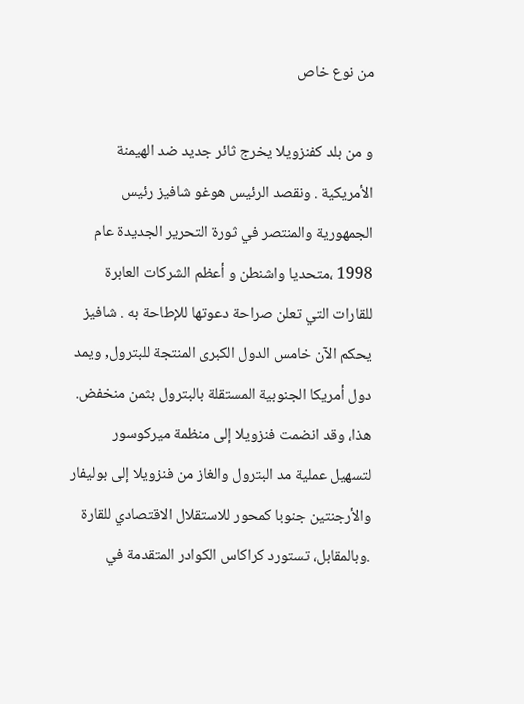من نوع خاص

و من بلد كفنزويلا يخرج ثائر جديد ضد الهيمنة الأمريكية . ونقصد الرئيس هوغو شافيز رئيس الجمهورية والمنتصر في ثورة التحرير الجديدة عام 1998 ،متحديا واشنطن و أعظم الشركات العابرة للقارات التي تعلن صراحة دعوتها للإطاحة به . شافيز يحكم الآن خامس الدول الكبرى المنتجة للبترول, ويمد دول أمريكا الجنوبية المستقلة بالبترول بثمن منخفض. هذا، وقد انضمت فنزويلا إلى منظمة ميركوسور لتسهيل عملية مد البترول والغاز من فنزويلا إلى بوليفار  والأرجنتين جنوبا كمحور للاستقلال الاقتصادي للقارة .وبالمقابل، تستورد كراكاس الكوادر المتقدمة في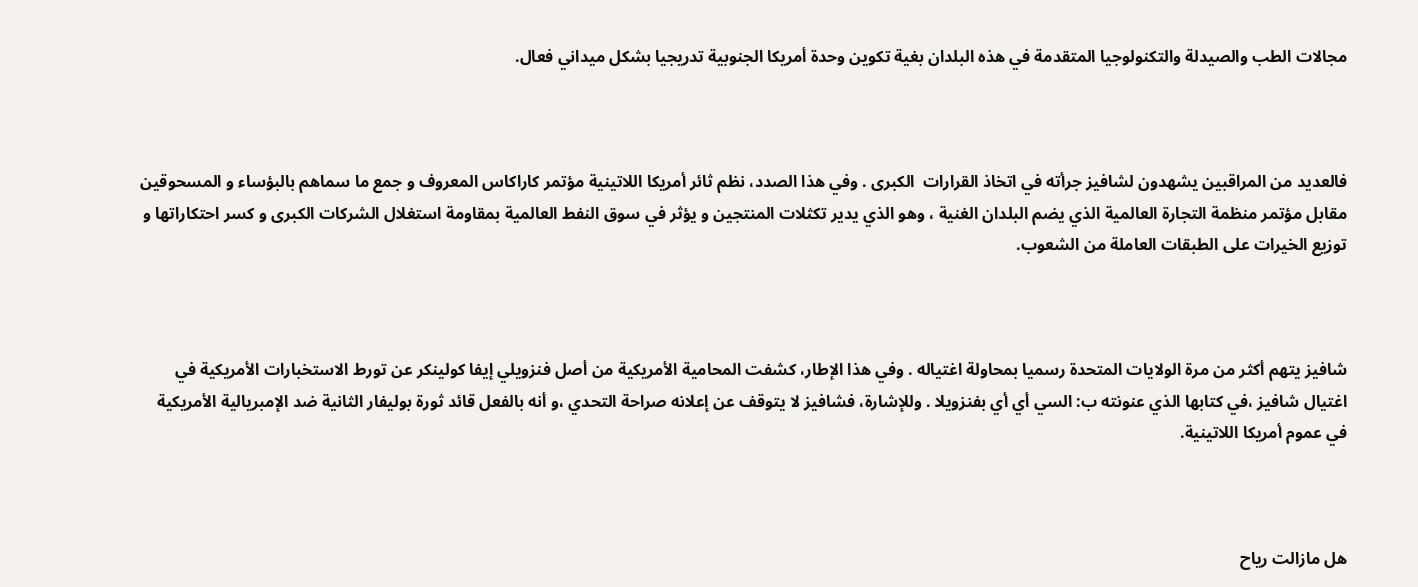مجالات الطب والصيدلة والتكنولوجيا المتقدمة في هذه البلدان بغية تكوين وحدة أمريكا الجنوبية تدريجيا بشكل ميداني فعال.



فالعديد من المراقبين يشهدون لشافيز جرأته في اتخاذ القرارات  الكبرى . وفي هذا الصدد، نظم ثائر أمريكا اللاتينية مؤتمر كاراكاس المعروف و جمع ما سماهم بالبؤساء و المسحوقين مقابل مؤتمر منظمة التجارة العالمية الذي يضم البلدان الغنية ، وهو الذي يدير تكثلات المنتجين و يؤثر في سوق النفط العالمية بمقاومة استغلال الشركات الكبرى و كسر احتكاراتها و توزيع الخيرات على الطبقات العاملة من الشعوب.



شافيز يتهم أكثر من مرة الولايات المتحدة رسميا بمحاولة اغتياله . وفي هذا الإطار، كشفت المحامية الأمريكية من أصل فنزويلي إيفا كولينكر عن تورط الاستخبارات الأمريكية في اغتيال شافيز ،في كتابها الذي عنونته ب: السي أي أي بفنزويلا . وللإشارة، فشافيز لا يتوقف عن إعلانه صراحة التحدي ،و أنه بالفعل قائد ثورة بوليفار الثانية ضد الإمبريالية الأمريكية في عموم أمريكا اللاتينية.



هل مازالت رياح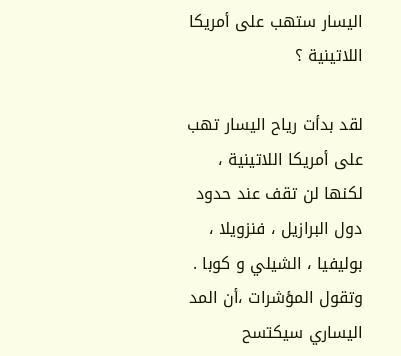اليسار ستهب على أمريكا اللاتينية ؟

لقد بدأت رياح اليسار تهب على أمريكا اللاتينية ، لكنها لن تقف عند حدود دول البرازيل ، فنزويلا ، بوليفيا ، الشيلي و كوبا . وتقول المؤشرات ،أن المد اليساري سيكتسح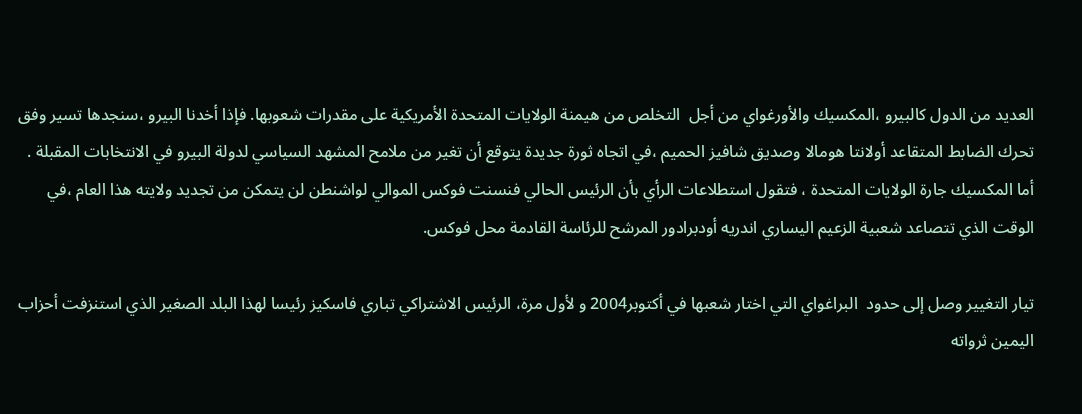العديد من الدول كالبيرو ،المكسيك والأورغواي من أجل  التخلص من هيمنة الولايات المتحدة الأمريكية على مقدرات شعوبها. فإذا أخدنا البيرو ،سنجدها تسير وفق تحرك الضابط المتقاعد أولانتا هومالا وصديق شافيز الحميم ،في اتجاه ثورة جديدة يتوقع أن تغير من ملامح المشهد السياسي لدولة البيرو في الانتخابات المقبلة . أما المكسيك جارة الولايات المتحدة ، فتقول استطلاعات الرأي بأن الرئيس الحالي فنسنت فوكس الموالي لواشنطن لن يتمكن من تجديد ولايته هذا العام ،في الوقت الذي تتصاعد شعبية الزعيم اليساري اندريه أودبرادور المرشح للرئاسة القادمة محل فوكس.

تيار التغيير وصل إلى حدود  البراغواي التي اختار شعبها في أكتوبر2004 و لأول مرة، الرئيس الاشتراكي تباري فاسكيز رئيسا لهذا البلد الصغير الذي استنزفت أحزاب اليمين ثرواته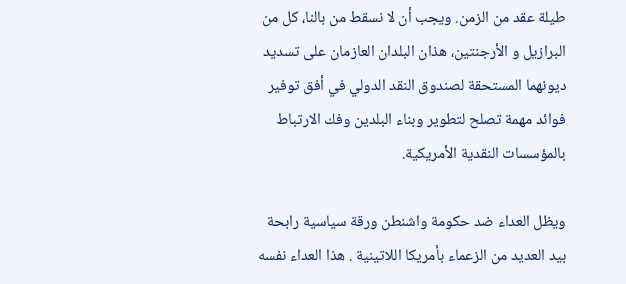طيلة عقد من الزمن. ويجب أن لا نسقط من بالنا، كل من البرازيل و الأرجنتين، هذان البلدان العازمان على تسديد ديونهما المستحقة لصندوق النقد الدولي في أفق توفير فوائد مهمة تصلح لتطوير وبناء البلدين وفك الارتباط بالمؤسسات النقدية الأمريكية.

ويظل العداء ضد حكومة واشنطن ورقة سياسية رابحة بيد العديد من الزعماء بأمريكا اللاتينية . هذا العداء نفسه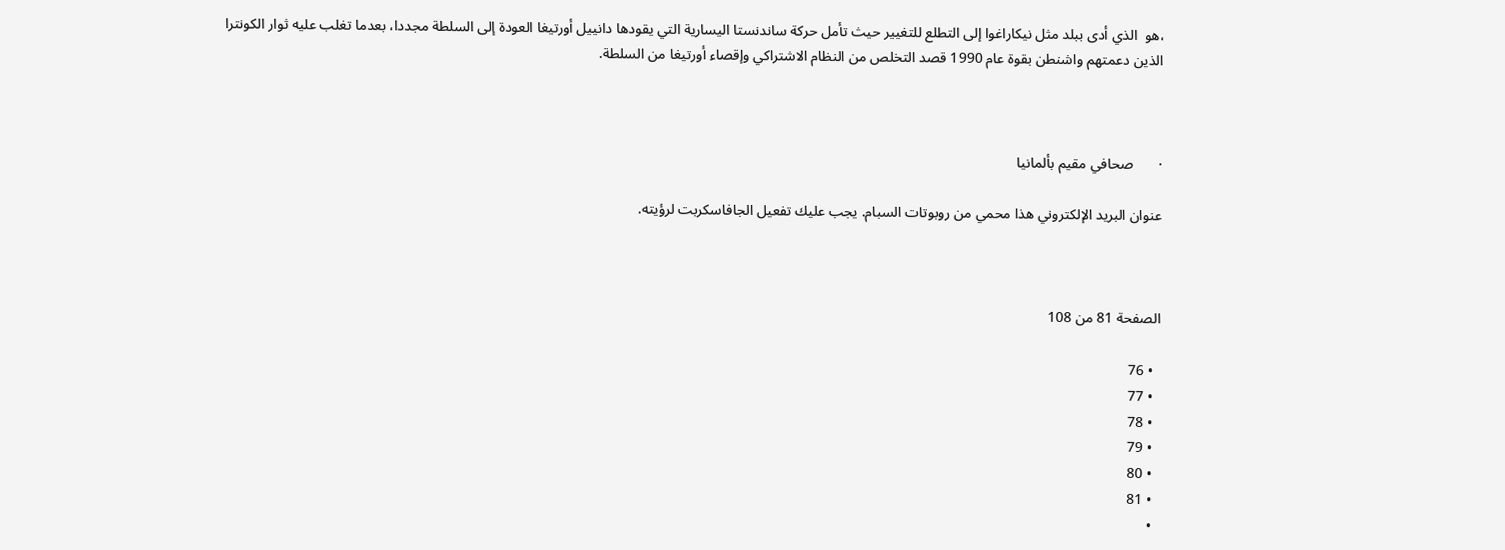،هو  الذي أدى ببلد مثل نيكاراغوا إلى التطلع للتغيير حيث تأمل حركة ساندنستا اليسارية التي يقودها دانييل أورتيغا العودة إلى السلطة مجددا، بعدما تغلب عليه ثوار الكونترا الذين دعمتهم واشنطن بقوة عام 1990 قصد التخلص من النظام الاشتراكي وإقصاء أورتيغا من السلطة.



·       صحافي مقيم بألمانيا

عنوان البريد الإلكتروني هذا محمي من روبوتات السبام. يجب عليك تفعيل الجافاسكربت لرؤيته.



الصفحة 81 من 108

  • 76
  • 77
  • 78
  • 79
  • 80
  • 81
  •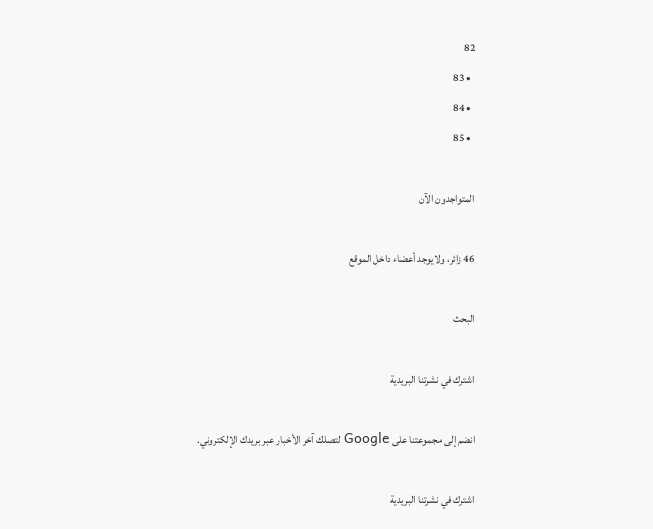82
  • 83
  • 84
  • 85

المتواجدون الآن

46 زائر، ولايوجد أعضاء داخل الموقع

البحث

اشترك في نشرتنا البريدية

انضم إلى مجموعتنا على Google لتصلك آخر الأخبار عبر بريدك الإلكتروني.

اشترك في نشرتنا البريدية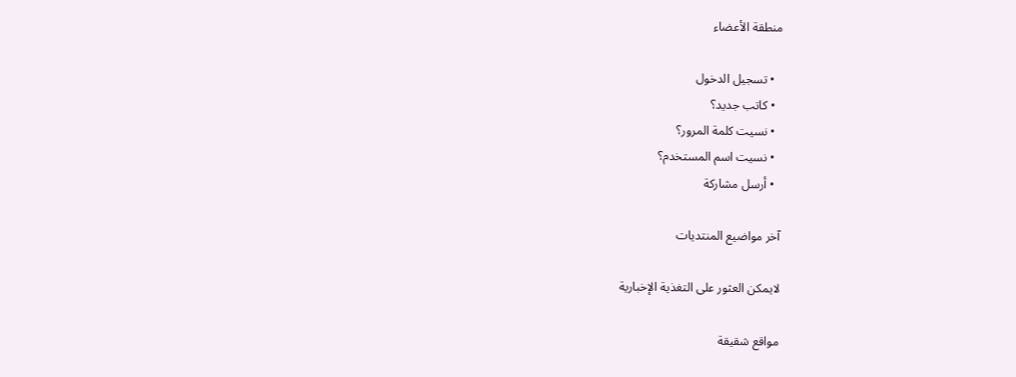منطقة الأعضاء

  • تسجيل الدخول
  • كاتب جديد؟
  • نسيت كلمة المرور؟
  • نسيت اسم المستخدم؟
  • أرسل مشاركة

آخر مواضيع المنتديات

لايمكن العثور على التغذية الإخبارية

مواقع شقيقة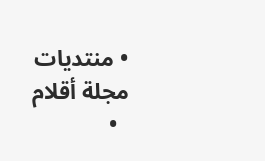• منتديات مجلة أقلام
  •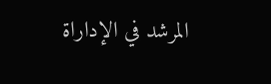المرشد في الإداراة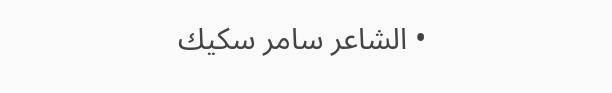• الشاعر سامر سكيك